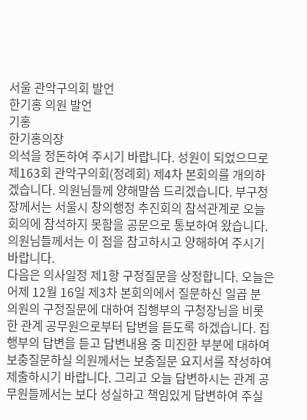서울 관악구의회 발언
한기홍 의원 발언
기홍
한기홍의장
의석을 정돈하여 주시기 바랍니다. 성원이 되었으므로 제163회 관악구의회(정례회) 제4차 본회의를 개의하겠습니다. 의원님들께 양해말씀 드리겠습니다. 부구청장께서는 서울시 창의행정 추진회의 참석관계로 오늘 회의에 참석하지 못함을 공문으로 통보하여 왔습니다. 의원님들께서는 이 점을 참고하시고 양해하여 주시기 바랍니다.
다음은 의사일정 제1항 구정질문을 상정합니다. 오늘은 어제 12월 16일 제3차 본회의에서 질문하신 일곱 분 의원의 구정질문에 대하여 집행부의 구청장님을 비롯한 관계 공무원으로부터 답변을 듣도록 하겠습니다. 집행부의 답변을 듣고 답변내용 중 미진한 부분에 대하여 보충질문하실 의원께서는 보충질문 요지서를 작성하여 제출하시기 바랍니다. 그리고 오늘 답변하시는 관계 공무원들께서는 보다 성실하고 책임있게 답변하여 주실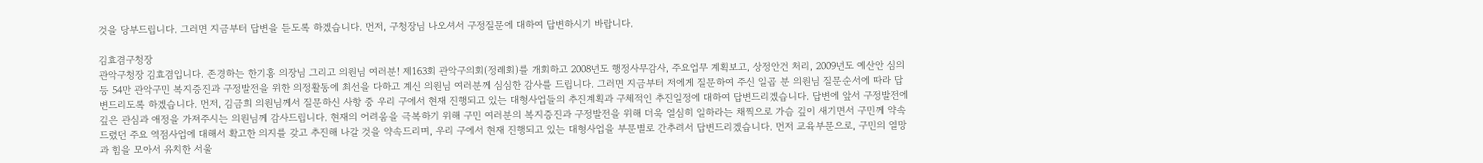것을 당부드립니다. 그러면 지금부터 답변을 듣도록 하겠습니다. 먼저, 구청장님 나오셔서 구정질문에 대하여 답변하시기 바랍니다.

김효겸구청장
관악구청장 김효겸입니다. 존경하는 한기홍 의장님 그리고 의원님 여러분! 제163회 관악구의회(정례회)를 개회하고 2008년도 행정사무감사, 주요업무 계획보고, 상정안건 처리, 2009년도 예산안 심의 등 54만 관악구민 복지증진과 구정발전을 위한 의정활동에 최선을 다하고 계신 의원님 여러분께 심심한 감사를 드립니다. 그러면 지금부터 저에게 질문하여 주신 일곱 분 의원님 질문순서에 따라 답변드리도록 하겠습니다. 먼저, 김금희 의원님께서 질문하신 사항 중 우리 구에서 현재 진행되고 있는 대형사업들의 추진계획과 구체적인 추진일정에 대하여 답변드리겠습니다. 답변에 앞서 구정발전에 깊은 관심과 애정을 가져주시는 의원님께 감사드립니다. 현재의 어려움을 극복하기 위해 구민 여러분의 복지증진과 구정발전을 위해 더욱 열심히 일하라는 채찍으로 가슴 깊이 새기면서 구민께 약속드렸던 주요 역점사업에 대해서 확고한 의지를 갖고 추진해 나갈 것을 약속드리며, 우리 구에서 현재 진행되고 있는 대형사업을 부문별로 간추려서 답변드리겠습니다. 먼저 교육부문으로, 구민의 열망과 힘을 모아서 유치한 서울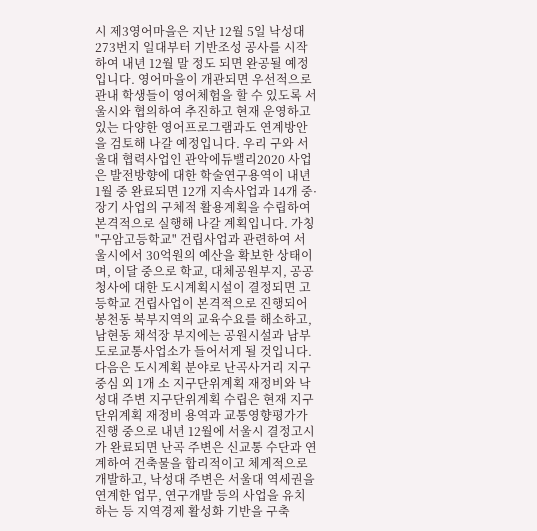시 제3영어마을은 지난 12월 5일 낙성대 273번지 일대부터 기반조성 공사를 시작하여 내년 12월 말 정도 되면 완공될 예정입니다. 영어마을이 개관되면 우선적으로 관내 학생들이 영어체험을 할 수 있도록 서울시와 협의하여 추진하고 현재 운영하고 있는 다양한 영어프로그램과도 연계방안을 검토해 나갈 예정입니다. 우리 구와 서울대 협력사업인 관악에듀밸리2020 사업은 발전방향에 대한 학술연구용역이 내년 1월 중 완료되면 12개 지속사업과 14개 중·장기 사업의 구체적 활용계획을 수립하여 본격적으로 실행해 나갈 계획입니다. 가칭 "구암고등학교" 건립사업과 관련하여 서울시에서 30억원의 예산을 확보한 상태이며, 이달 중으로 학교, 대체공원부지, 공공청사에 대한 도시계획시설이 결정되면 고등학교 건립사업이 본격적으로 진행되어 봉천동 북부지역의 교육수요를 해소하고, 남현동 채석장 부지에는 공원시설과 남부도로교통사업소가 들어서게 될 것입니다. 다음은 도시계획 분야로 난곡사거리 지구중심 외 1개 소 지구단위계획 재정비와 낙성대 주변 지구단위계획 수립은 현재 지구단위계획 재정비 용역과 교통영향평가가 진행 중으로 내년 12월에 서울시 결정고시가 완료되면 난곡 주변은 신교통 수단과 연계하여 건축물을 합리적이고 체계적으로 개발하고, 낙성대 주변은 서울대 역세권을 연계한 업무, 연구개발 등의 사업을 유치하는 등 지역경제 활성화 기반을 구축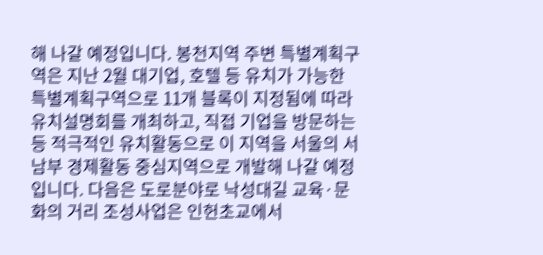해 나갈 예정입니다. 봉천지역 주변 특별계획구역은 지난 2월 대기업, 호텔 등 유치가 가능한 특별계획구역으로 11개 블록이 지정됨에 따라 유치설명회를 개최하고, 직접 기업을 방문하는등 적극적인 유치활동으로 이 지역을 서울의 서남부 경제활동 중심지역으로 개발해 나갈 예정입니다. 다음은 도로분야로 낙성대길 교육·문화의 거리 조성사업은 인헌초교에서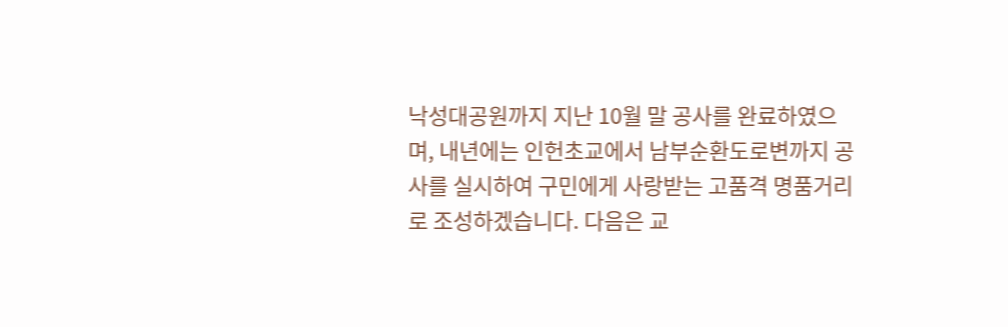낙성대공원까지 지난 10월 말 공사를 완료하였으며, 내년에는 인헌초교에서 남부순환도로변까지 공사를 실시하여 구민에게 사랑받는 고품격 명품거리로 조성하겠습니다. 다음은 교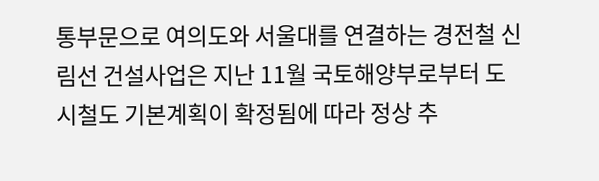통부문으로 여의도와 서울대를 연결하는 경전철 신림선 건설사업은 지난 11월 국토해양부로부터 도시철도 기본계획이 확정됨에 따라 정상 추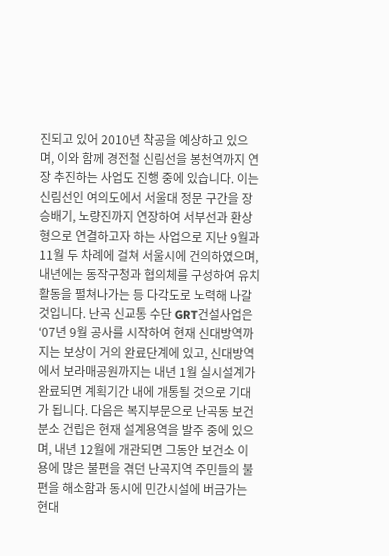진되고 있어 2010년 착공을 예상하고 있으며, 이와 함께 경전철 신림선을 봉천역까지 연장 추진하는 사업도 진행 중에 있습니다. 이는 신림선인 여의도에서 서울대 정문 구간을 장승배기, 노량진까지 연장하여 서부선과 환상형으로 연결하고자 하는 사업으로 지난 9월과 11월 두 차례에 걸쳐 서울시에 건의하였으며, 내년에는 동작구청과 협의체를 구성하여 유치활동을 펼쳐나가는 등 다각도로 노력해 나갈 것입니다. 난곡 신교통 수단 GRT건설사업은 ‘07년 9월 공사를 시작하여 현재 신대방역까지는 보상이 거의 완료단계에 있고, 신대방역에서 보라매공원까지는 내년 1월 실시설계가 완료되면 계획기간 내에 개통될 것으로 기대가 됩니다. 다음은 복지부문으로 난곡동 보건분소 건립은 현재 설계용역을 발주 중에 있으며, 내년 12월에 개관되면 그동안 보건소 이용에 많은 불편을 겪던 난곡지역 주민들의 불편을 해소함과 동시에 민간시설에 버금가는 현대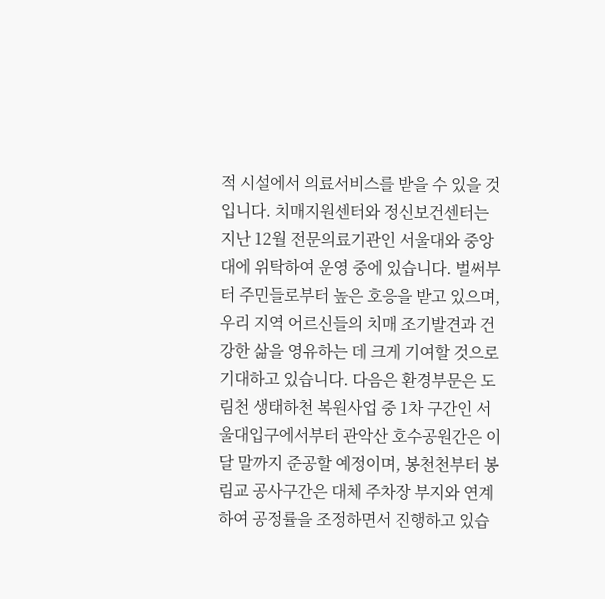적 시설에서 의료서비스를 받을 수 있을 것입니다. 치매지원센터와 정신보건센터는 지난 12월 전문의료기관인 서울대와 중앙대에 위탁하여 운영 중에 있습니다. 벌써부터 주민들로부터 높은 호응을 받고 있으며, 우리 지역 어르신들의 치매 조기발견과 건강한 삶을 영유하는 데 크게 기여할 것으로 기대하고 있습니다. 다음은 환경부문은 도림천 생태하천 복원사업 중 1차 구간인 서울대입구에서부터 관악산 호수공원간은 이달 말까지 준공할 예정이며, 봉천천부터 봉림교 공사구간은 대체 주차장 부지와 연계하여 공정률을 조정하면서 진행하고 있습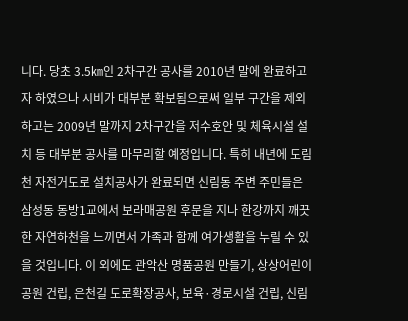니다. 당초 3.5㎞인 2차구간 공사를 2010년 말에 완료하고자 하였으나 시비가 대부분 확보됨으로써 일부 구간을 제외하고는 2009년 말까지 2차구간을 저수호안 및 체육시설 설치 등 대부분 공사를 마무리할 예정입니다. 특히 내년에 도림천 자전거도로 설치공사가 완료되면 신림동 주변 주민들은 삼성동 동방1교에서 보라매공원 후문을 지나 한강까지 깨끗한 자연하천을 느끼면서 가족과 함께 여가생활을 누릴 수 있을 것입니다. 이 외에도 관악산 명품공원 만들기, 상상어린이공원 건립, 은천길 도로확장공사, 보육·경로시설 건립, 신림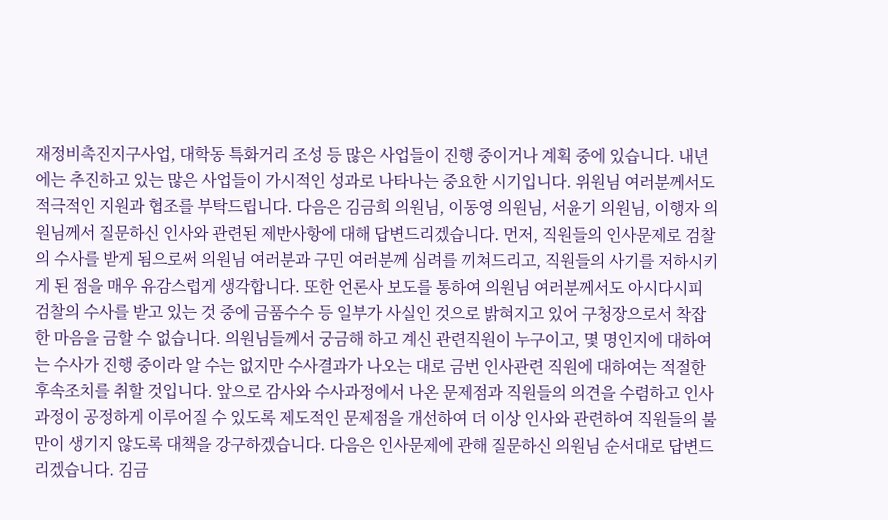재정비촉진지구사업, 대학동 특화거리 조성 등 많은 사업들이 진행 중이거나 계획 중에 있습니다. 내년에는 추진하고 있는 많은 사업들이 가시적인 성과로 나타나는 중요한 시기입니다. 위원님 여러분께서도 적극적인 지원과 협조를 부탁드립니다. 다음은 김금희 의원님, 이동영 의원님, 서윤기 의원님, 이행자 의원님께서 질문하신 인사와 관련된 제반사항에 대해 답변드리겠습니다. 먼저, 직원들의 인사문제로 검찰의 수사를 받게 됨으로써 의원님 여러분과 구민 여러분께 심려를 끼쳐드리고, 직원들의 사기를 저하시키게 된 점을 매우 유감스럽게 생각합니다. 또한 언론사 보도를 통하여 의원님 여러분께서도 아시다시피 검찰의 수사를 받고 있는 것 중에 금품수수 등 일부가 사실인 것으로 밝혀지고 있어 구청장으로서 착잡한 마음을 금할 수 없습니다. 의원님들께서 궁금해 하고 계신 관련직원이 누구이고, 몇 명인지에 대하여는 수사가 진행 중이라 알 수는 없지만 수사결과가 나오는 대로 금번 인사관련 직원에 대하여는 적절한 후속조치를 취할 것입니다. 앞으로 감사와 수사과정에서 나온 문제점과 직원들의 의견을 수렴하고 인사과정이 공정하게 이루어질 수 있도록 제도적인 문제점을 개선하여 더 이상 인사와 관련하여 직원들의 불만이 생기지 않도록 대책을 강구하겠습니다. 다음은 인사문제에 관해 질문하신 의원님 순서대로 답변드리겠습니다. 김금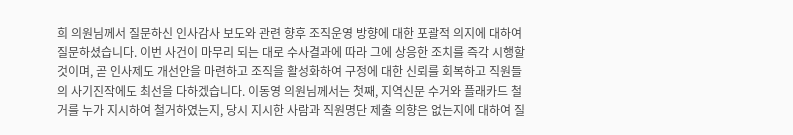희 의원님께서 질문하신 인사감사 보도와 관련 향후 조직운영 방향에 대한 포괄적 의지에 대하여 질문하셨습니다. 이번 사건이 마무리 되는 대로 수사결과에 따라 그에 상응한 조치를 즉각 시행할 것이며, 곧 인사제도 개선안을 마련하고 조직을 활성화하여 구정에 대한 신뢰를 회복하고 직원들의 사기진작에도 최선을 다하겠습니다. 이동영 의원님께서는 첫째, 지역신문 수거와 플래카드 철거를 누가 지시하여 철거하였는지, 당시 지시한 사람과 직원명단 제출 의향은 없는지에 대하여 질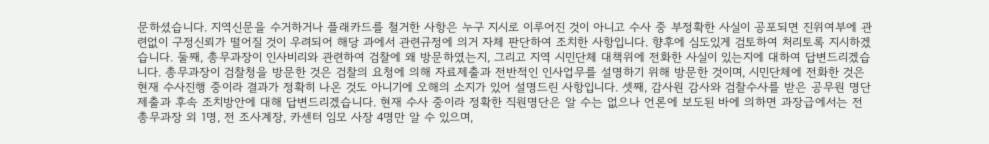문하셨습니다. 지역신문을 수거하거나 플래카드를 철거한 사항은 누구 지시로 이루어진 것이 아니고 수사 중 부정확한 사실이 공포되면 진위여부에 관련없이 구정신뢰가 떨어질 것이 우려되어 해당 과에서 관련규정에 의거 자체 판단하여 조치한 사항입니다. 향후에 심도있게 검토하여 처리토록 지시하겠습니다. 둘째, 총무과장이 인사비리와 관련하여 검찰에 왜 방문하였는지, 그리고 지역 시민단체 대책위에 전화한 사실이 있는지에 대하여 답변드리겠습니다. 총무과장이 검찰청을 방문한 것은 검찰의 요청에 의해 자료제출과 전반적인 인사업무를 설명하기 위해 방문한 것이며, 시민단체에 전화한 것은 현재 수사진행 중이라 결과가 정확히 나온 것도 아니기에 오해의 소지가 있어 설명드린 사항입니다. 셋째, 감사원 감사와 검찰수사를 받은 공무원 명단제출과 후속 조치방안에 대해 답변드리겠습니다. 현재 수사 중이라 정확한 직원명단은 알 수는 없으나 언론에 보도된 바에 의하면 과장급에서는 전 총무과장 외 1명, 전 조사계장, 카센터 임모 사장 4명만 알 수 있으며,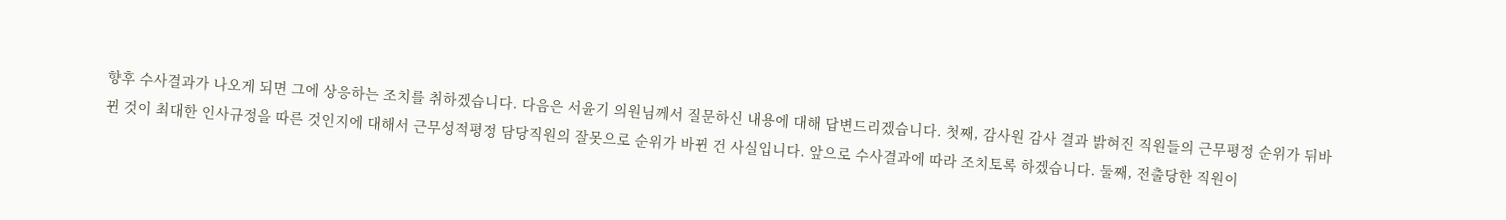향후 수사결과가 나오게 되면 그에 상응하는 조치를 취하겠습니다. 다음은 서윤기 의원님께서 질문하신 내용에 대해 답변드리겠습니다. 첫째, 감사원 감사 결과 밝혀진 직원들의 근무평정 순위가 뒤바뀐 것이 최대한 인사규정을 따른 것인지에 대해서 근무성적평정 담당직원의 잘못으로 순위가 바뀐 건 사실입니다. 앞으로 수사결과에 따라 조치토록 하겠습니다. 둘째, 전출당한 직원이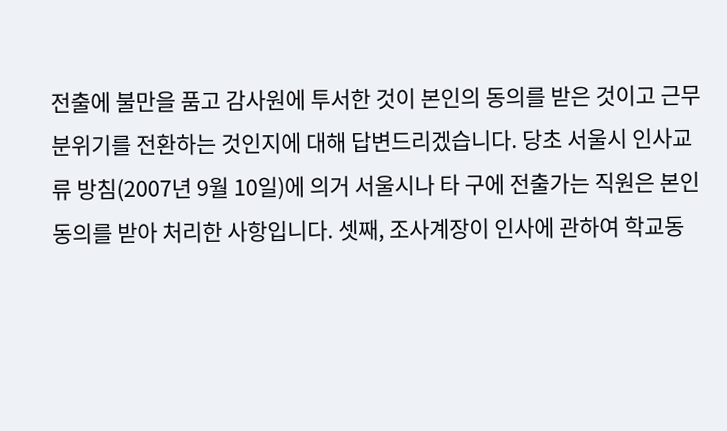전출에 불만을 품고 감사원에 투서한 것이 본인의 동의를 받은 것이고 근무분위기를 전환하는 것인지에 대해 답변드리겠습니다. 당초 서울시 인사교류 방침(2007년 9월 10일)에 의거 서울시나 타 구에 전출가는 직원은 본인 동의를 받아 처리한 사항입니다. 셋째, 조사계장이 인사에 관하여 학교동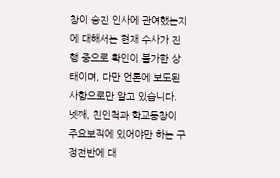창이 승진 인사에 관여했는지에 대해서는 현재 수사가 진행 중으로 확인이 불가한 상태이며, 다만 언론에 보도된 사항으로만 알고 있습니다. 넷째, 친인척과 학교동창이 주요보직에 있어야만 하는 구정전반에 대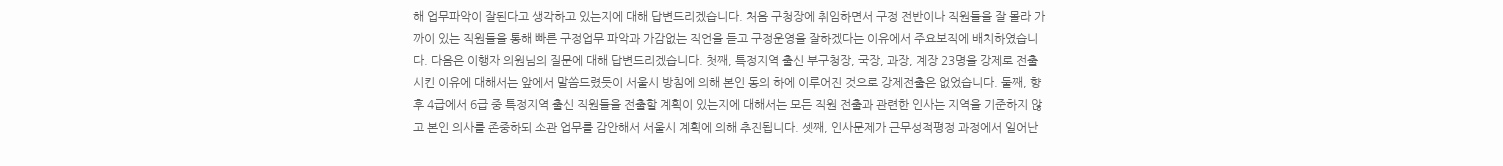해 업무파악이 잘된다고 생각하고 있는지에 대해 답변드리겠습니다. 처음 구청장에 취임하면서 구정 전반이나 직원들을 잘 몰라 가까이 있는 직원들을 통해 빠른 구정업무 파악과 가감없는 직언을 듣고 구정운영을 잘하겠다는 이유에서 주요보직에 배치하였습니다. 다음은 이행자 의원님의 질문에 대해 답변드리겠습니다. 첫째, 특정지역 출신 부구청장, 국장, 과장, 계장 23명을 강제로 전출시킨 이유에 대해서는 앞에서 말씀드렸듯이 서울시 방침에 의해 본인 동의 하에 이루어진 것으로 강제전출은 없었습니다. 둘째, 향후 4급에서 6급 중 특정지역 출신 직원들을 전출할 계획이 있는지에 대해서는 모든 직원 전출과 관련한 인사는 지역을 기준하지 않고 본인 의사를 존중하되 소관 업무를 감안해서 서울시 계획에 의해 추진됩니다. 셋째, 인사문제가 근무성적평정 과정에서 일어난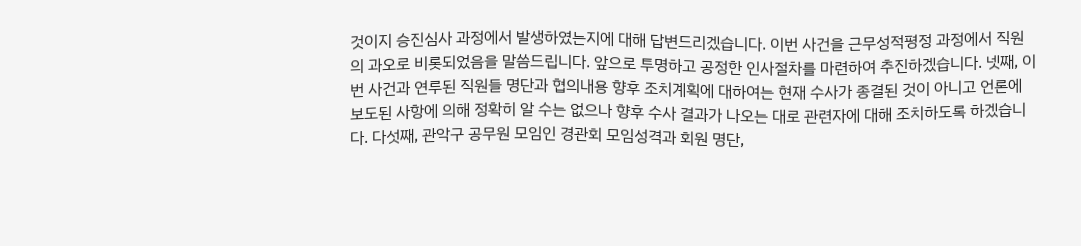것이지 승진심사 과정에서 발생하였는지에 대해 답변드리겠습니다. 이번 사건을 근무성적평정 과정에서 직원의 과오로 비롯되었음을 말씀드립니다. 앞으로 투명하고 공정한 인사절차를 마련하여 추진하겠습니다. 넷째, 이번 사건과 연루된 직원들 명단과 협의내용 향후 조치계획에 대하여는 현재 수사가 종결된 것이 아니고 언론에 보도된 사항에 의해 정확히 알 수는 없으나 향후 수사 결과가 나오는 대로 관련자에 대해 조치하도록 하겠습니다. 다섯째, 관악구 공무원 모임인 경관회 모임성격과 회원 명단,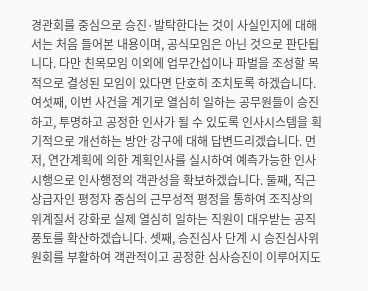경관회를 중심으로 승진·발탁한다는 것이 사실인지에 대해서는 처음 들어본 내용이며, 공식모임은 아닌 것으로 판단됩니다. 다만 친목모임 이외에 업무간섭이나 파벌을 조성할 목적으로 결성된 모임이 있다면 단호히 조치토록 하겠습니다. 여섯째, 이번 사건을 계기로 열심히 일하는 공무원들이 승진하고, 투명하고 공정한 인사가 될 수 있도록 인사시스템을 획기적으로 개선하는 방안 강구에 대해 답변드리겠습니다. 먼저, 연간계획에 의한 계획인사를 실시하여 예측가능한 인사시행으로 인사행정의 객관성을 확보하겠습니다. 둘째, 직근 상급자인 평정자 중심의 근무성적 평정을 통하여 조직상의 위계질서 강화로 실제 열심히 일하는 직원이 대우받는 공직풍토를 확산하겠습니다. 셋째, 승진심사 단계 시 승진심사위원회를 부활하여 객관적이고 공정한 심사승진이 이루어지도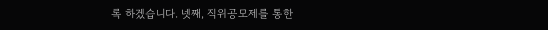록 하겠습니다. 넷째, 직위공모제를 통한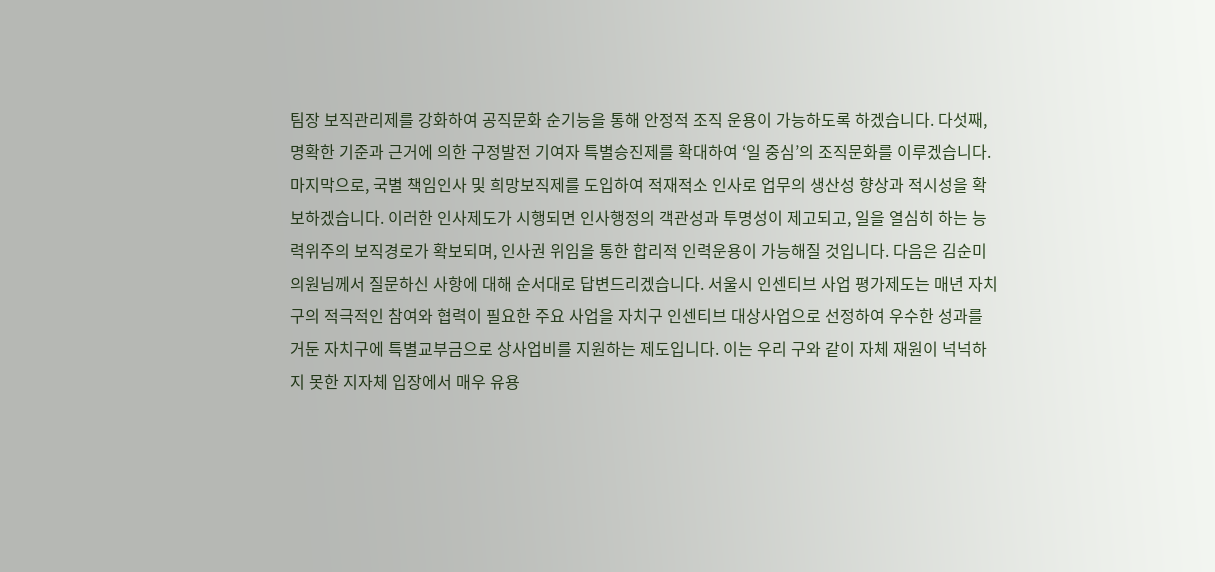팀장 보직관리제를 강화하여 공직문화 순기능을 통해 안정적 조직 운용이 가능하도록 하겠습니다. 다섯째, 명확한 기준과 근거에 의한 구정발전 기여자 특별승진제를 확대하여 ‘일 중심’의 조직문화를 이루겠습니다. 마지막으로, 국별 책임인사 및 희망보직제를 도입하여 적재적소 인사로 업무의 생산성 향상과 적시성을 확보하겠습니다. 이러한 인사제도가 시행되면 인사행정의 객관성과 투명성이 제고되고, 일을 열심히 하는 능력위주의 보직경로가 확보되며, 인사권 위임을 통한 합리적 인력운용이 가능해질 것입니다. 다음은 김순미 의원님께서 질문하신 사항에 대해 순서대로 답변드리겠습니다. 서울시 인센티브 사업 평가제도는 매년 자치구의 적극적인 참여와 협력이 필요한 주요 사업을 자치구 인센티브 대상사업으로 선정하여 우수한 성과를 거둔 자치구에 특별교부금으로 상사업비를 지원하는 제도입니다. 이는 우리 구와 같이 자체 재원이 넉넉하지 못한 지자체 입장에서 매우 유용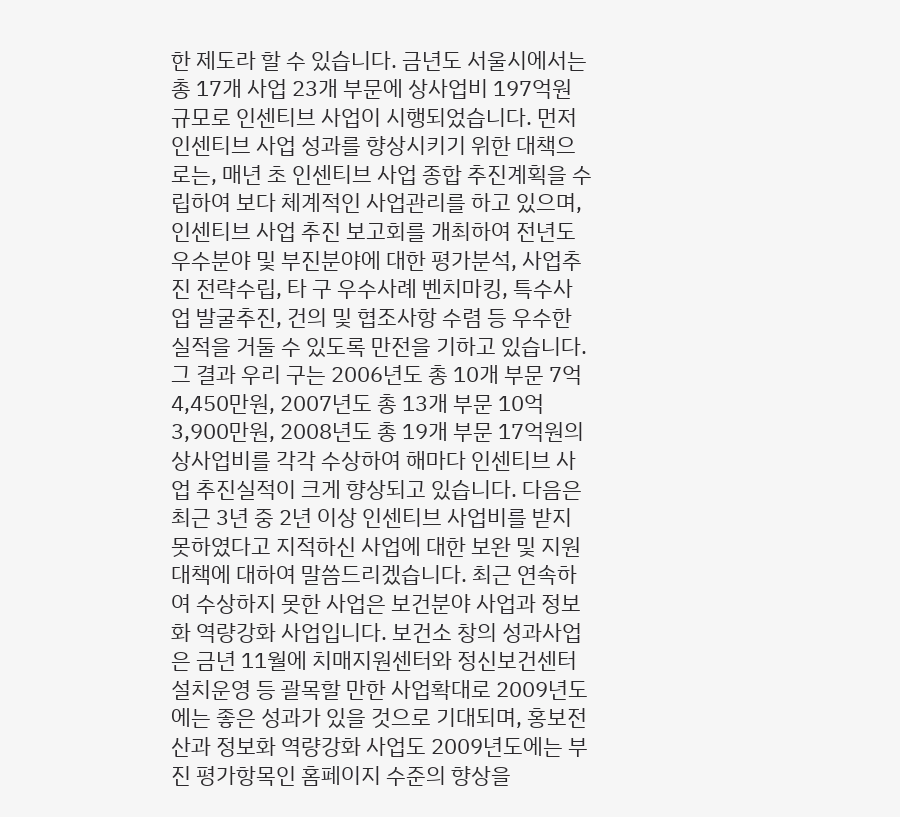한 제도라 할 수 있습니다. 금년도 서울시에서는 총 17개 사업 23개 부문에 상사업비 197억원 규모로 인센티브 사업이 시행되었습니다. 먼저 인센티브 사업 성과를 향상시키기 위한 대책으로는, 매년 초 인센티브 사업 종합 추진계획을 수립하여 보다 체계적인 사업관리를 하고 있으며, 인센티브 사업 추진 보고회를 개최하여 전년도 우수분야 및 부진분야에 대한 평가분석, 사업추진 전략수립, 타 구 우수사례 벤치마킹, 특수사업 발굴추진, 건의 및 협조사항 수렴 등 우수한 실적을 거둘 수 있도록 만전을 기하고 있습니다. 그 결과 우리 구는 2006년도 총 10개 부문 7억4,450만원, 2007년도 총 13개 부문 10억3,900만원, 2008년도 총 19개 부문 17억원의 상사업비를 각각 수상하여 해마다 인센티브 사업 추진실적이 크게 향상되고 있습니다. 다음은 최근 3년 중 2년 이상 인센티브 사업비를 받지 못하였다고 지적하신 사업에 대한 보완 및 지원 대책에 대하여 말씀드리겠습니다. 최근 연속하여 수상하지 못한 사업은 보건분야 사업과 정보화 역량강화 사업입니다. 보건소 창의 성과사업은 금년 11월에 치매지원센터와 정신보건센터 설치운영 등 괄목할 만한 사업확대로 2009년도에는 좋은 성과가 있을 것으로 기대되며, 홍보전산과 정보화 역량강화 사업도 2009년도에는 부진 평가항목인 홈페이지 수준의 향상을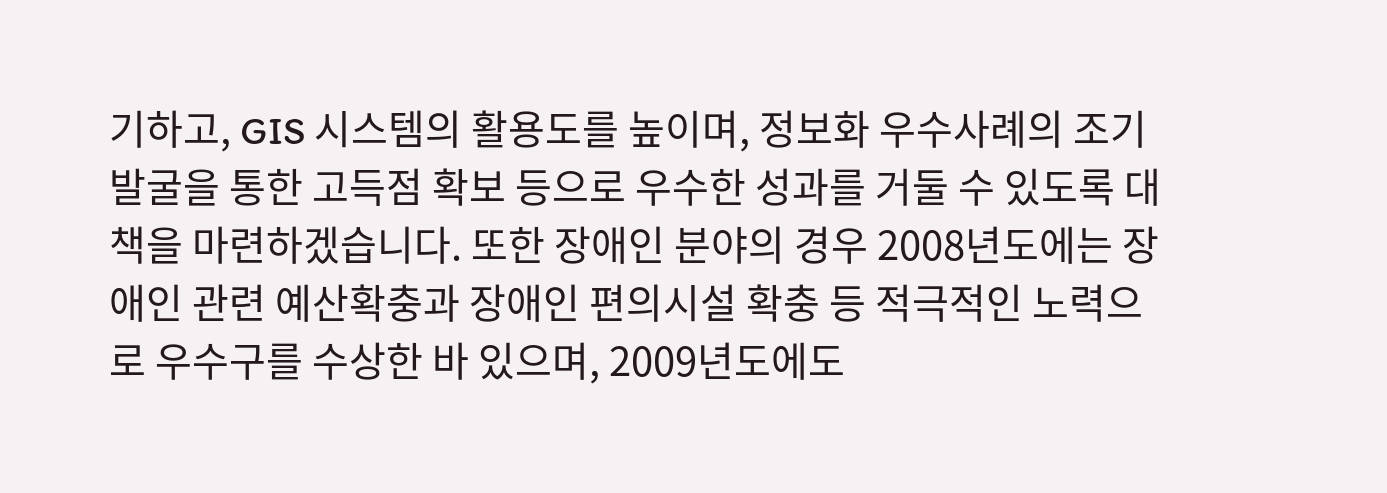기하고, GIS 시스템의 활용도를 높이며, 정보화 우수사례의 조기발굴을 통한 고득점 확보 등으로 우수한 성과를 거둘 수 있도록 대책을 마련하겠습니다. 또한 장애인 분야의 경우 2008년도에는 장애인 관련 예산확충과 장애인 편의시설 확충 등 적극적인 노력으로 우수구를 수상한 바 있으며, 2009년도에도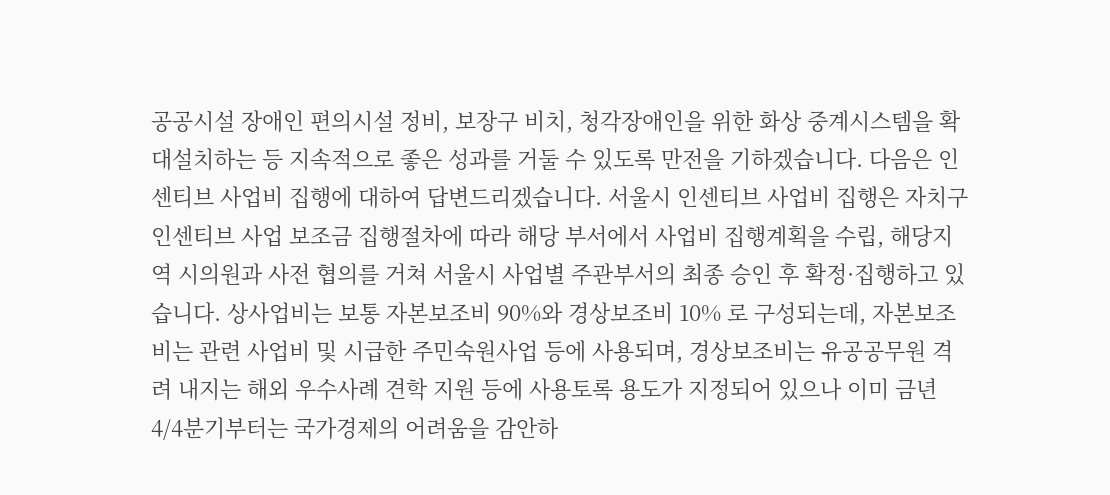공공시설 장애인 편의시설 정비, 보장구 비치, 청각장애인을 위한 화상 중계시스템을 확대설치하는 등 지속적으로 좋은 성과를 거둘 수 있도록 만전을 기하겠습니다. 다음은 인센티브 사업비 집행에 대하여 답변드리겠습니다. 서울시 인센티브 사업비 집행은 자치구 인센티브 사업 보조금 집행절차에 따라 해당 부서에서 사업비 집행계획을 수립, 해당지역 시의원과 사전 협의를 거쳐 서울시 사업별 주관부서의 최종 승인 후 확정·집행하고 있습니다. 상사업비는 보통 자본보조비 90%와 경상보조비 10% 로 구성되는데, 자본보조비는 관련 사업비 및 시급한 주민숙원사업 등에 사용되며, 경상보조비는 유공공무원 격려 내지는 해외 우수사례 견학 지원 등에 사용토록 용도가 지정되어 있으나 이미 금년 4/4분기부터는 국가경제의 어려움을 감안하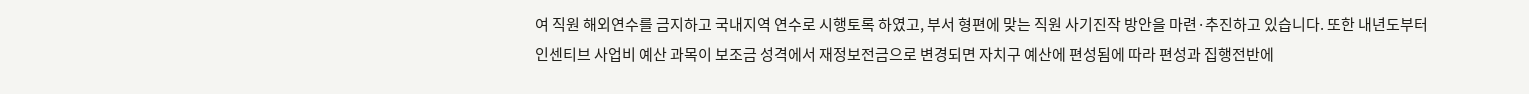여 직원 해외연수를 금지하고 국내지역 연수로 시행토록 하였고, 부서 형편에 맞는 직원 사기진작 방안을 마련·추진하고 있습니다. 또한 내년도부터 인센티브 사업비 예산 과목이 보조금 성격에서 재정보전금으로 변경되면 자치구 예산에 편성됨에 따라 편성과 집행전반에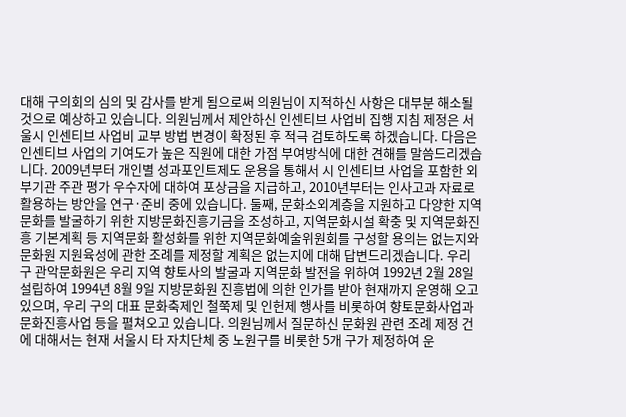대해 구의회의 심의 및 감사를 받게 됨으로써 의원님이 지적하신 사항은 대부분 해소될 것으로 예상하고 있습니다. 의원님께서 제안하신 인센티브 사업비 집행 지침 제정은 서울시 인센티브 사업비 교부 방법 변경이 확정된 후 적극 검토하도록 하겠습니다. 다음은 인센티브 사업의 기여도가 높은 직원에 대한 가점 부여방식에 대한 견해를 말씀드리겠습니다. 2009년부터 개인별 성과포인트제도 운용을 통해서 시 인센티브 사업을 포함한 외부기관 주관 평가 우수자에 대하여 포상금을 지급하고, 2010년부터는 인사고과 자료로 활용하는 방안을 연구·준비 중에 있습니다. 둘째, 문화소외계층을 지원하고 다양한 지역문화를 발굴하기 위한 지방문화진흥기금을 조성하고, 지역문화시설 확충 및 지역문화진흥 기본계획 등 지역문화 활성화를 위한 지역문화예술위원회를 구성할 용의는 없는지와 문화원 지원육성에 관한 조례를 제정할 계획은 없는지에 대해 답변드리겠습니다. 우리 구 관악문화원은 우리 지역 향토사의 발굴과 지역문화 발전을 위하여 1992년 2월 28일 설립하여 1994년 8월 9일 지방문화원 진흥법에 의한 인가를 받아 현재까지 운영해 오고 있으며, 우리 구의 대표 문화축제인 철쭉제 및 인헌제 행사를 비롯하여 향토문화사업과 문화진흥사업 등을 펼쳐오고 있습니다. 의원님께서 질문하신 문화원 관련 조례 제정 건에 대해서는 현재 서울시 타 자치단체 중 노원구를 비롯한 5개 구가 제정하여 운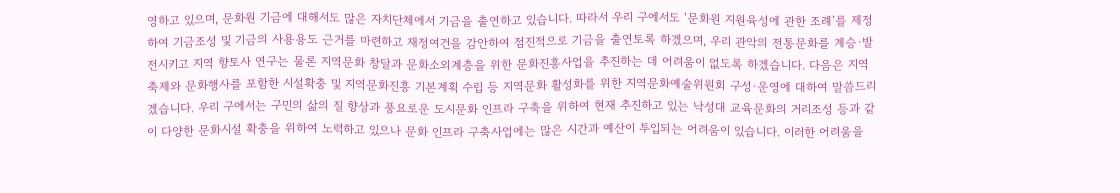영하고 있으며, 문화원 기금에 대해서도 많은 자치단체에서 기금을 출연하고 있습니다. 따라서 우리 구에서도 ‘문화원 지원육성에 관한 조례’를 제정하여 기금조성 및 기금의 사용용도 근거를 마련하고 재정여건을 감안하여 점진적으로 기금을 출연토록 하겠으며, 우리 관악의 전통문화를 계승·발전시키고 지역 향토사 연구는 물론 지역문화 창달과 문화소외계층을 위한 문화진흥사업을 추진하는 데 어려움이 없도록 하겠습니다. 다음은 지역축제와 문화행사를 포함한 시설확충 및 지역문화진흥 기본계획 수립 등 지역문화 활성화를 위한 지역문화예술위원회 구성·운영에 대하여 말씀드리겠습니다. 우리 구에서는 구민의 삶의 질 향상과 풍요로운 도시문화 인프라 구축을 위하여 현재 추진하고 있는 낙성대 교육문화의 거리조성 등과 같이 다양한 문화시설 확충을 위하여 노력하고 있으나 문화 인프라 구축사업에는 많은 시간과 예산이 투입되는 어려움이 있습니다. 이러한 어려움을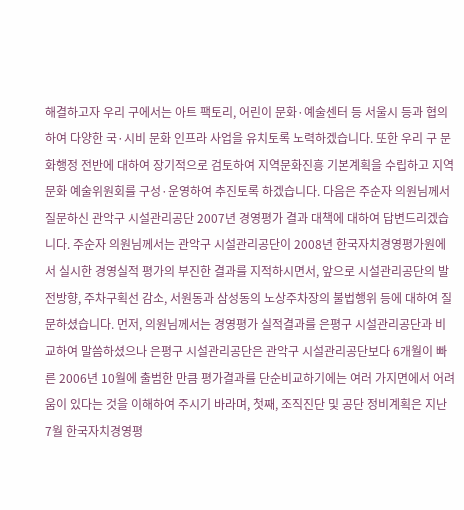해결하고자 우리 구에서는 아트 팩토리, 어린이 문화·예술센터 등 서울시 등과 협의하여 다양한 국·시비 문화 인프라 사업을 유치토록 노력하겠습니다. 또한 우리 구 문화행정 전반에 대하여 장기적으로 검토하여 지역문화진흥 기본계획을 수립하고 지역문화 예술위원회를 구성·운영하여 추진토록 하겠습니다. 다음은 주순자 의원님께서 질문하신 관악구 시설관리공단 2007년 경영평가 결과 대책에 대하여 답변드리겠습니다. 주순자 의원님께서는 관악구 시설관리공단이 2008년 한국자치경영평가원에서 실시한 경영실적 평가의 부진한 결과를 지적하시면서, 앞으로 시설관리공단의 발전방향, 주차구획선 감소, 서원동과 삼성동의 노상주차장의 불법행위 등에 대하여 질문하셨습니다. 먼저, 의원님께서는 경영평가 실적결과를 은평구 시설관리공단과 비교하여 말씀하셨으나 은평구 시설관리공단은 관악구 시설관리공단보다 6개월이 빠른 2006년 10월에 출범한 만큼 평가결과를 단순비교하기에는 여러 가지면에서 어려움이 있다는 것을 이해하여 주시기 바라며, 첫째, 조직진단 및 공단 정비계획은 지난 7월 한국자치경영평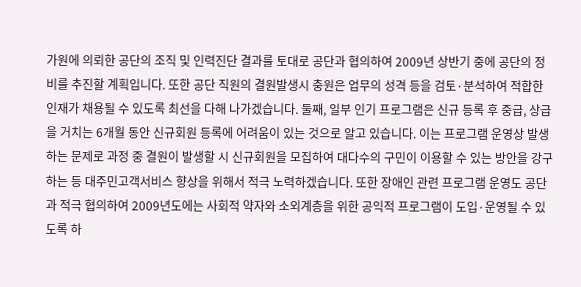가원에 의뢰한 공단의 조직 및 인력진단 결과를 토대로 공단과 협의하여 2009년 상반기 중에 공단의 정비를 추진할 계획입니다. 또한 공단 직원의 결원발생시 충원은 업무의 성격 등을 검토·분석하여 적합한 인재가 채용될 수 있도록 최선을 다해 나가겠습니다. 둘째, 일부 인기 프로그램은 신규 등록 후 중급, 상급을 거치는 6개월 동안 신규회원 등록에 어려움이 있는 것으로 알고 있습니다. 이는 프로그램 운영상 발생하는 문제로 과정 중 결원이 발생할 시 신규회원을 모집하여 대다수의 구민이 이용할 수 있는 방안을 강구하는 등 대주민고객서비스 향상을 위해서 적극 노력하겠습니다. 또한 장애인 관련 프로그램 운영도 공단과 적극 협의하여 2009년도에는 사회적 약자와 소외계층을 위한 공익적 프로그램이 도입·운영될 수 있도록 하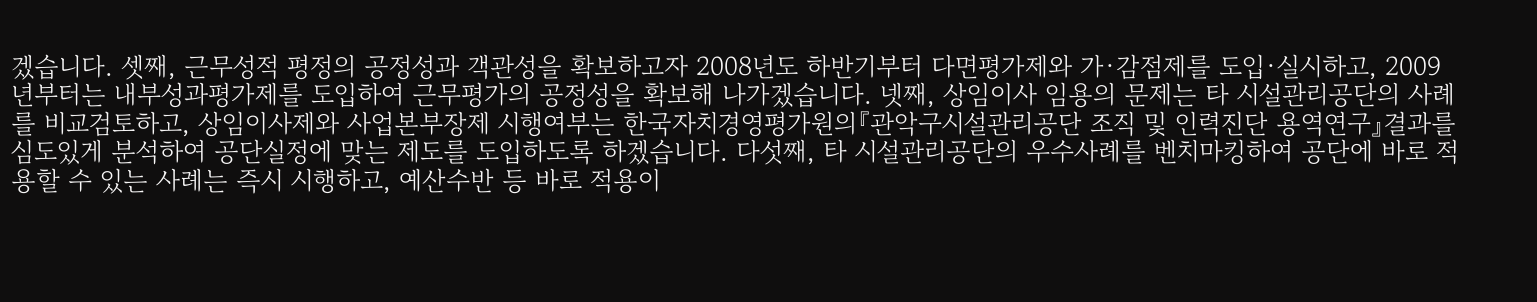겠습니다. 셋째, 근무성적 평정의 공정성과 객관성을 확보하고자 2008년도 하반기부터 다면평가제와 가·감점제를 도입·실시하고, 2009년부터는 내부성과평가제를 도입하여 근무평가의 공정성을 확보해 나가겠습니다. 넷째, 상임이사 임용의 문제는 타 시설관리공단의 사례를 비교검토하고, 상임이사제와 사업본부장제 시행여부는 한국자치경영평가원의『관악구시설관리공단 조직 및 인력진단 용역연구』결과를 심도있게 분석하여 공단실정에 맞는 제도를 도입하도록 하겠습니다. 다섯째, 타 시설관리공단의 우수사례를 벤치마킹하여 공단에 바로 적용할 수 있는 사례는 즉시 시행하고, 예산수반 등 바로 적용이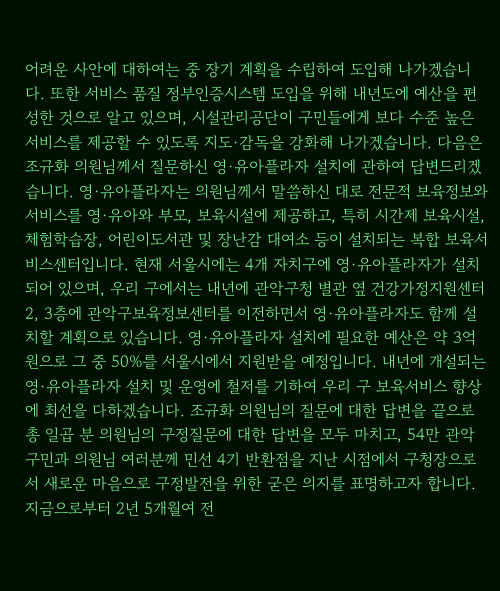어려운 사안에 대하여는 중 장기 계획을 수립하여 도입해 나가겠습니다. 또한 서비스 품질 정부인증시스템 도입을 위해 내년도에 예산을 편성한 것으로 알고 있으며, 시설관리공단이 구민들에게 보다 수준 높은 서비스를 제공할 수 있도록 지도·감독을 강화해 나가겠습니다. 다음은 조규화 의원님께서 질문하신 영·유아플라자 설치에 관하여 답변드리겠습니다. 영·유아플라자는 의원님께서 말씀하신 대로 전문적 보육정보와 서비스를 영·유아와 부모, 보육시설에 제공하고, 특히 시간제 보육시설, 체험학습장, 어린이도서관 및 장난감 대여소 등이 설치되는 복합 보육서비스센터입니다. 현재 서울시에는 4개 자치구에 영·유아플라자가 설치되어 있으며, 우리 구에서는 내년에 관악구청 별관 옆 건강가정지원센터 2, 3층에 관악구보육정보센터를 이전하면서 영·유아플라자도 함께 설치할 계획으로 있습니다. 영·유아플라자 설치에 필요한 예산은 약 3억원으로 그 중 50%를 서울시에서 지원받을 예정입니다. 내년에 개설되는 영·유아플라자 설치 및 운영에 철저를 기하여 우리 구 보육서비스 향상에 최선을 다하겠습니다. 조규화 의원님의 질문에 대한 답변을 끝으로 총 일곱 분 의원님의 구정질문에 대한 답변을 모두 마치고, 54만 관악구민과 의원님 여러분께 민선 4기 반환점을 지난 시점에서 구청장으로서 새로운 마음으로 구정발전을 위한 굳은 의지를 표명하고자 합니다. 지금으로부터 2년 5개월여 전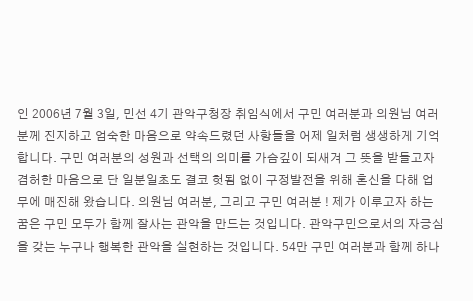인 2006년 7월 3일, 민선 4기 관악구청장 취임식에서 구민 여러분과 의원님 여러분께 진지하고 엄숙한 마음으로 약속드렸던 사항들을 어제 일처럼 생생하게 기억합니다. 구민 여러분의 성원과 선택의 의미를 가슴깊이 되새겨 그 뜻을 받들고자 겸허한 마음으로 단 일분일초도 결코 헛됨 없이 구정발전을 위해 혼신을 다해 업무에 매진해 왔습니다. 의원님 여러분, 그리고 구민 여러분 ! 제가 이루고자 하는 꿈은 구민 모두가 함께 잘사는 관악을 만드는 것입니다. 관악구민으로서의 자긍심을 갖는 누구나 행복한 관악을 실현하는 것입니다. 54만 구민 여러분과 함께 하나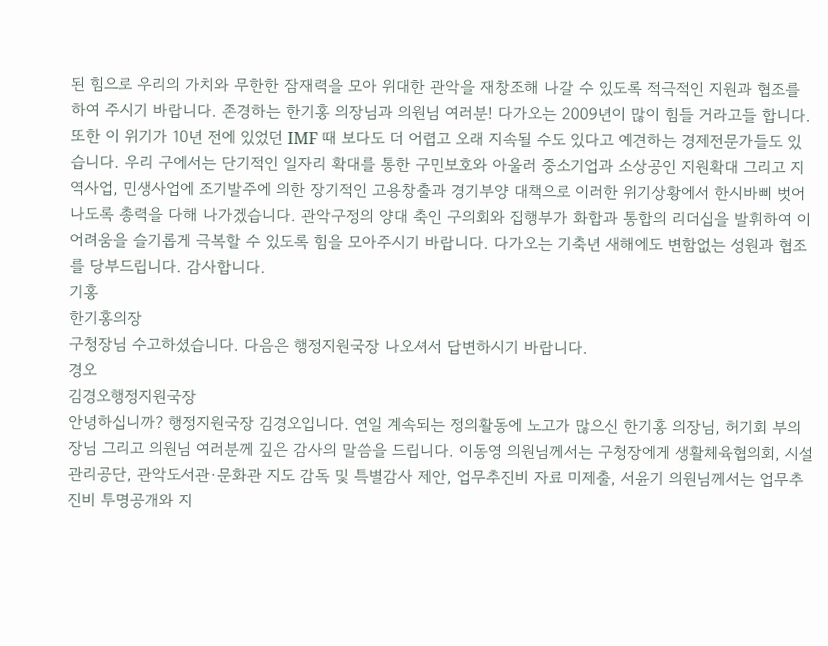된 힘으로 우리의 가치와 무한한 잠재력을 모아 위대한 관악을 재창조해 나갈 수 있도록 적극적인 지원과 협조를 하여 주시기 바랍니다. 존경하는 한기홍 의장님과 의원님 여러분! 다가오는 2009년이 많이 힘들 거라고들 합니다. 또한 이 위기가 10년 전에 있었던 IMF 때 보다도 더 어렵고 오래 지속될 수도 있다고 예견하는 경제전문가들도 있습니다. 우리 구에서는 단기적인 일자리 확대를 통한 구민보호와 아울러 중소기업과 소상공인 지원확대 그리고 지역사업, 민생사업에 조기발주에 의한 장기적인 고용창출과 경기부양 대책으로 이러한 위기상황에서 한시바삐 벗어나도록 총력을 다해 나가겠습니다. 관악구정의 양대 축인 구의회와 집행부가 화합과 통합의 리더십을 발휘하여 이 어려움을 슬기롭게 극복할 수 있도록 힘을 모아주시기 바랍니다. 다가오는 기축년 새해에도 변함없는 성원과 협조를 당부드립니다. 감사합니다.
기홍
한기홍의장
구청장님 수고하셨습니다. 다음은 행정지원국장 나오셔서 답변하시기 바랍니다.
경오
김경오행정지원국장
안녕하십니까? 행정지원국장 김경오입니다. 연일 계속되는 정의활동에 노고가 많으신 한기홍 의장님, 허기회 부의장님 그리고 의원님 여러분께 깊은 감사의 말씀을 드립니다. 이동영 의원님께서는 구청장에게 생활체육협의회, 시설관리공단, 관악도서관·문화관 지도 감독 및 특별감사 제안, 업무추진비 자료 미제출, 서윤기 의원님께서는 업무추진비 투명공개와 지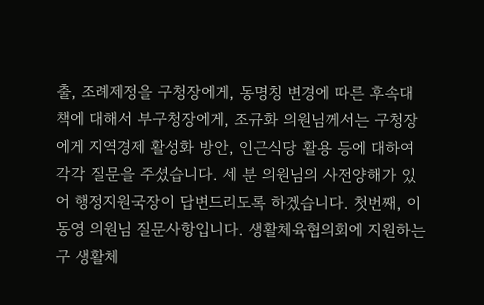출, 조례제정을 구청장에게, 동명칭 변경에 따른 후속대책에 대해서 부구청장에게, 조규화 의원님께서는 구청장에게 지역경제 활성화 방안, 인근식당 활용 등에 대하여 각각 질문을 주셨습니다. 세 분 의원님의 사전양해가 있어 행정지원국장이 답변드리도록 하겠습니다. 첫번째, 이동영 의원님 질문사항입니다. 생활체육협의회에 지원하는 구 생활체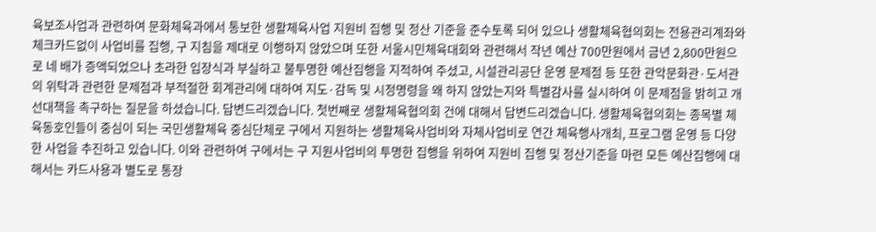육보조사업과 관련하여 문화체육과에서 통보한 생활체육사업 지원비 집행 및 정산 기준을 준수토록 되어 있으나 생활체육협의회는 전용관리계좌와 체크카드없이 사업비를 집행, 구 지침을 제대로 이행하지 않았으며 또한 서울시민체육대회와 관련해서 작년 예산 700만원에서 금년 2,800만원으로 네 배가 증액되었으나 초라한 입장식과 부실하고 불투명한 예산집행을 지적하여 주셨고, 시설관리공단 운영 문제점 등 또한 관악문화관·도서관의 위탁과 관련한 문제점과 부적절한 회계관리에 대하여 지도·감독 및 시정명령을 왜 하지 않았는지와 특별감사를 실시하여 이 문제점을 밝히고 개선대책을 촉구하는 질문을 하셨습니다. 답변드리겠습니다. 첫번째로 생활체육협의회 건에 대해서 답변드리겠습니다. 생활체육협의회는 종목별 체육동호인들이 중심이 되는 국민생활체육 중심단체로 구에서 지원하는 생활체육사업비와 자체사업비로 연간 체육행사개최, 프로그램 운영 등 다양한 사업을 추진하고 있습니다. 이와 관련하여 구에서는 구 지원사업비의 투명한 집행을 위하여 지원비 집행 및 정산기준을 마련 모든 예산집행에 대해서는 카드사용과 별도로 통장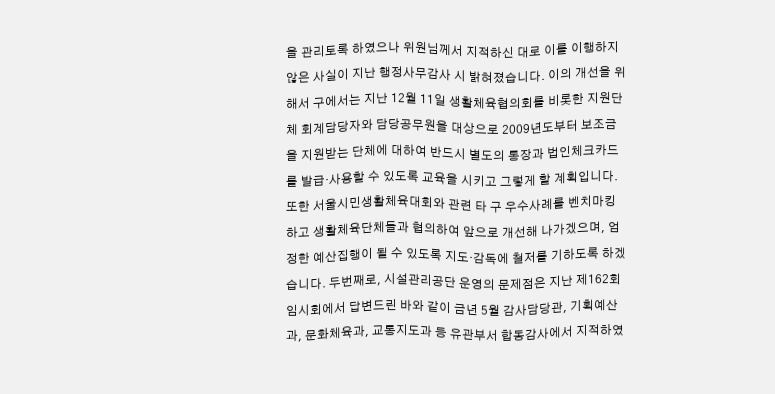을 관리토록 하였으나 위원님께서 지적하신 대로 이를 이행하지 않은 사실이 지난 행정사무감사 시 밝혀졌습니다. 이의 개선을 위해서 구에서는 지난 12월 11일 생활체육협의회를 비롯한 지원단체 회계담당자와 담당공무원을 대상으로 2009년도부터 보조금을 지원받는 단체에 대하여 반드시 별도의 통장과 법인체크카드를 발급·사용할 수 있도록 교육을 시키고 그렇게 할 계획입니다. 또한 서울시민생활체육대회와 관련 타 구 우수사례를 벤치마킹하고 생활체육단체들과 협의하여 앞으로 개선해 나가겠으며, 엄정한 예산집행이 될 수 있도록 지도·감독에 철저를 기하도록 하겠습니다. 두번째로, 시설관리공단 운영의 문제점은 지난 제162회 임시회에서 답변드린 바와 같이 금년 5월 감사담당관, 기획예산과, 문화체육과, 교통지도과 등 유관부서 합동감사에서 지적하였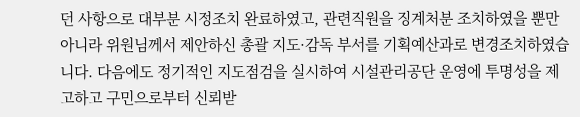던 사항으로 대부분 시정조치 완료하였고, 관련직원을 징계처분 조치하였을 뿐만 아니라 위원님께서 제안하신 총괄 지도·감독 부서를 기획예산과로 변경조치하였습니다. 다음에도 정기적인 지도점검을 실시하여 시설관리공단 운영에 투명성을 제고하고 구민으로부터 신뢰받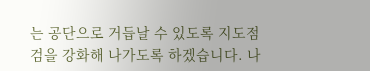는 공단으로 거듭날 수 있도록 지도점검을 강화해 나가도록 하겠습니다. 나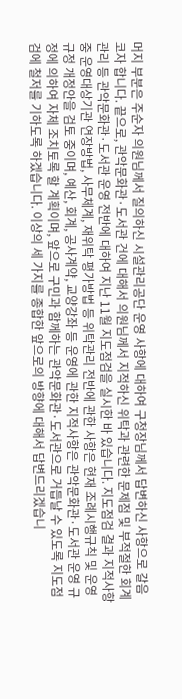머지 부분은 주순자 의원님께서 질의하신 시설관리공단 운영 사항에 대하여 구청장님께서 답변하신 사항으로 갈음코자 합니다. 끝으로, 관악문화관·도서관 건에 대해서 의원님께서 지적하신 위탁과 관련한 문제점 및 부적절한 회계관리 등 관악문화관·도서관 운영 전반에 대하여 지난 11월 지도점검을 실시한 바 있습니다. 지도점검 결과 지적사항 중 운영대상기관 연장방법, 사무체계, 재위탁 평가방법 등 위탁관리 전반에 관한 사항은 현재 조례시행규칙 및 운영규정 개정안을 검토 중이며, 예산, 회계, 공사계약, 교양강좌 등 운영에 관한 지적사항은 관악문화관·도서관 운영 규정에 의하여 자체 조치토록 할 계획이며, 앞으로 구민과 함께하는 관악문화관·도서관으로 거듭날 수 있도록 지도점검에 철저를 기하도록 하겠습니다. 이상의 세 가지를 종합한 앞으로의 방향에 대해서 답변드리겠습니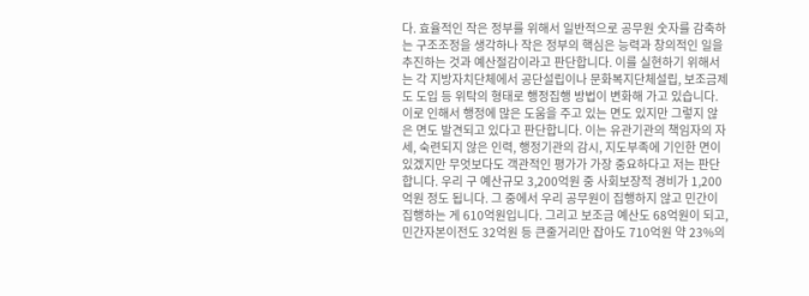다. 효율적인 작은 정부를 위해서 일반적으로 공무원 숫자를 감축하는 구조조정을 생각하나 작은 정부의 핵심은 능력과 창의적인 일을 추진하는 것과 예산절감이라고 판단합니다. 이를 실현하기 위해서는 각 지방자치단체에서 공단설립이나 문화복지단체설립, 보조금제도 도입 등 위탁의 형태로 행정집행 방법이 변화해 가고 있습니다. 이로 인해서 행정에 많은 도움을 주고 있는 면도 있지만 그렇지 않은 면도 발견되고 있다고 판단합니다. 이는 유관기관의 책임자의 자세, 숙련되지 않은 인력, 행정기관의 감시, 지도부족에 기인한 면이 있겠지만 무엇보다도 객관적인 평가가 가장 중요하다고 저는 판단합니다. 우리 구 예산규모 3,200억원 중 사회보장적 경비가 1,200억원 정도 됩니다. 그 중에서 우리 공무원이 집행하지 않고 민간이 집행하는 게 610억원입니다. 그리고 보조금 예산도 68억원이 되고, 민간자본이전도 32억원 등 큰줄거리만 잡아도 710억원 약 23%의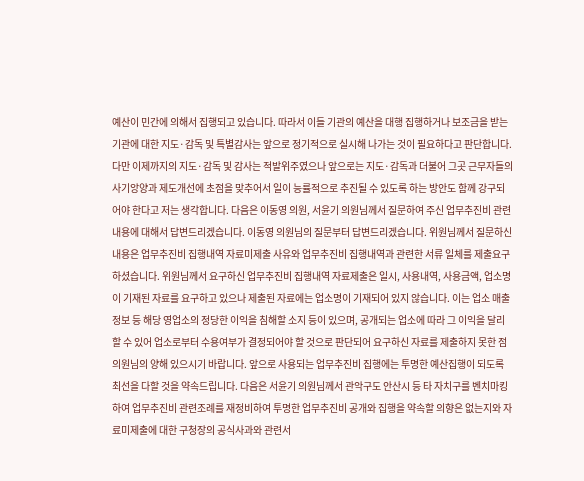예산이 민간에 의해서 집행되고 있습니다. 따라서 이들 기관의 예산을 대행 집행하거나 보조금을 받는 기관에 대한 지도·감독 및 특별감사는 앞으로 정기적으로 실시해 나가는 것이 필요하다고 판단합니다. 다만 이제까지의 지도·감독 및 감사는 적발위주였으나 앞으로는 지도·감독과 더불어 그곳 근무자들의 사기앙양과 제도개선에 초점을 맞추어서 일이 능률적으로 추진될 수 있도록 하는 방안도 함께 강구되어야 한다고 저는 생각합니다. 다음은 이동영 의원, 서윤기 의원님께서 질문하여 주신 업무추진비 관련 내용에 대해서 답변드리겠습니다. 이동영 의원님의 질문부터 답변드리겠습니다. 위원님께서 질문하신 내용은 업무추진비 집행내역 자료미제출 사유와 업무추진비 집행내역과 관련한 서류 일체를 제출요구하셨습니다. 위원님께서 요구하신 업무추진비 집행내역 자료제출은 일시, 사용내역, 사용금액, 업소명이 기재된 자료를 요구하고 있으나 제출된 자료에는 업소명이 기재되어 있지 않습니다. 이는 업소 매출정보 등 해당 영업소의 정당한 이익을 침해할 소지 등이 있으며, 공개되는 업소에 따라 그 이익을 달리할 수 있어 업소로부터 수용여부가 결정되어야 할 것으로 판단되어 요구하신 자료를 제출하지 못한 점 의원님의 양해 있으시기 바랍니다. 앞으로 사용되는 업무추진비 집행에는 투명한 예산집행이 되도록 최선을 다할 것을 약속드립니다. 다음은 서윤기 의원님께서 관악구도 안산시 등 타 자치구를 벤치마킹하여 업무추진비 관련조례를 재정비하여 투명한 업무추진비 공개와 집행을 약속할 의향은 없는지와 자료미제출에 대한 구청장의 공식사과와 관련서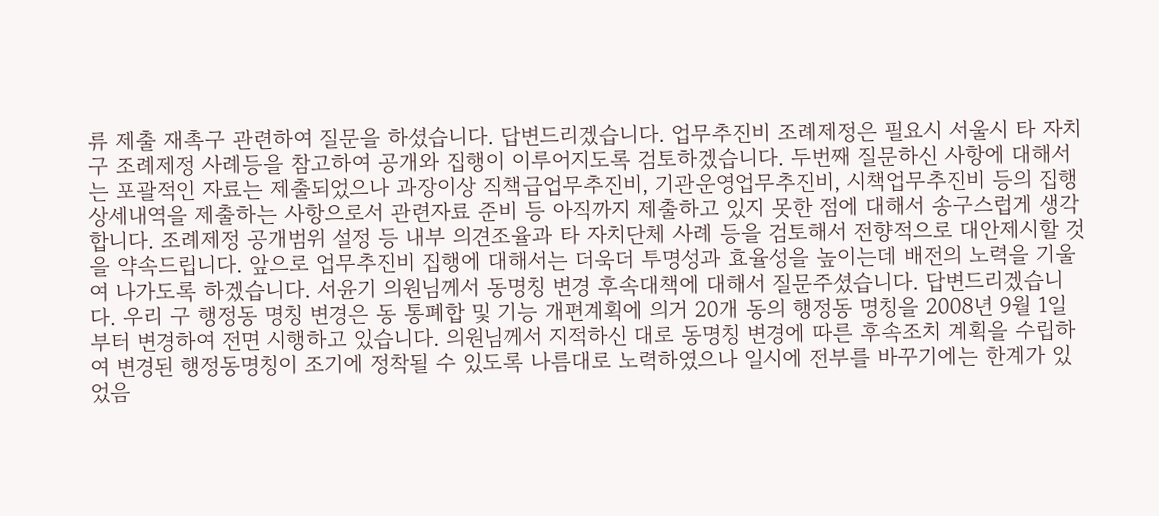류 제출 재촉구 관련하여 질문을 하셨습니다. 답변드리겠습니다. 업무추진비 조례제정은 필요시 서울시 타 자치구 조례제정 사례등을 참고하여 공개와 집행이 이루어지도록 검토하겠습니다. 두번째 질문하신 사항에 대해서는 포괄적인 자료는 제출되었으나 과장이상 직책급업무추진비, 기관운영업무추진비, 시책업무추진비 등의 집행 상세내역을 제출하는 사항으로서 관련자료 준비 등 아직까지 제출하고 있지 못한 점에 대해서 송구스럽게 생각합니다. 조례제정 공개범위 설정 등 내부 의견조율과 타 자치단체 사례 등을 검토해서 전향적으로 대안제시할 것을 약속드립니다. 앞으로 업무추진비 집행에 대해서는 더욱더 투명성과 효율성을 높이는데 배전의 노력을 기울여 나가도록 하겠습니다. 서윤기 의원님께서 동명칭 변경 후속대책에 대해서 질문주셨습니다. 답변드리겠습니다. 우리 구 행정동 명칭 변경은 동 통폐합 및 기능 개편계획에 의거 20개 동의 행정동 명칭을 2008년 9월 1일부터 변경하여 전면 시행하고 있습니다. 의원님께서 지적하신 대로 동명칭 변경에 따른 후속조치 계획을 수립하여 변경된 행정동명칭이 조기에 정착될 수 있도록 나름대로 노력하였으나 일시에 전부를 바꾸기에는 한계가 있었음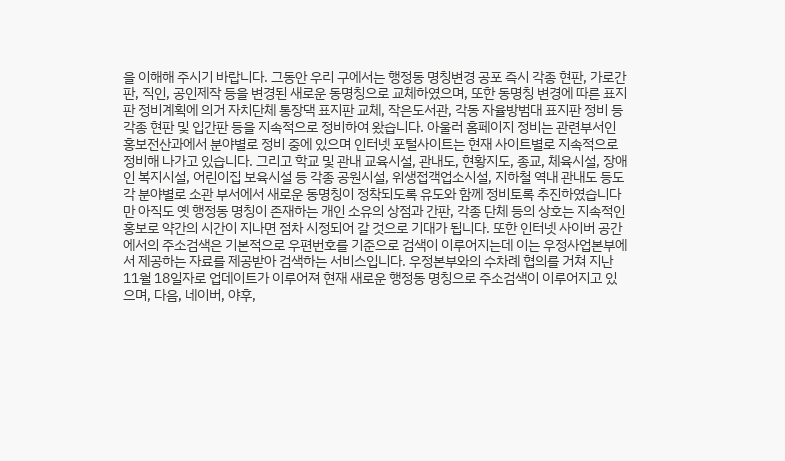을 이해해 주시기 바랍니다. 그동안 우리 구에서는 행정동 명칭변경 공포 즉시 각종 현판, 가로간판, 직인, 공인제작 등을 변경된 새로운 동명칭으로 교체하였으며, 또한 동명칭 변경에 따른 표지판 정비계획에 의거 자치단체 통장댁 표지판 교체, 작은도서관, 각동 자율방범대 표지판 정비 등 각종 현판 및 입간판 등을 지속적으로 정비하여 왔습니다. 아울러 홈페이지 정비는 관련부서인 홍보전산과에서 분야별로 정비 중에 있으며 인터넷 포털사이트는 현재 사이트별로 지속적으로 정비해 나가고 있습니다. 그리고 학교 및 관내 교육시설, 관내도, 현황지도, 종교, 체육시설, 장애인 복지시설, 어린이집 보육시설 등 각종 공원시설, 위생접객업소시설, 지하철 역내 관내도 등도 각 분야별로 소관 부서에서 새로운 동명칭이 정착되도록 유도와 함께 정비토록 추진하였습니다만 아직도 옛 행정동 명칭이 존재하는 개인 소유의 상점과 간판, 각종 단체 등의 상호는 지속적인 홍보로 약간의 시간이 지나면 점차 시정되어 갈 것으로 기대가 됩니다. 또한 인터넷 사이버 공간에서의 주소검색은 기본적으로 우편번호를 기준으로 검색이 이루어지는데 이는 우정사업본부에서 제공하는 자료를 제공받아 검색하는 서비스입니다. 우정본부와의 수차례 협의를 거쳐 지난 11월 18일자로 업데이트가 이루어져 현재 새로운 행정동 명칭으로 주소검색이 이루어지고 있으며, 다음, 네이버, 야후,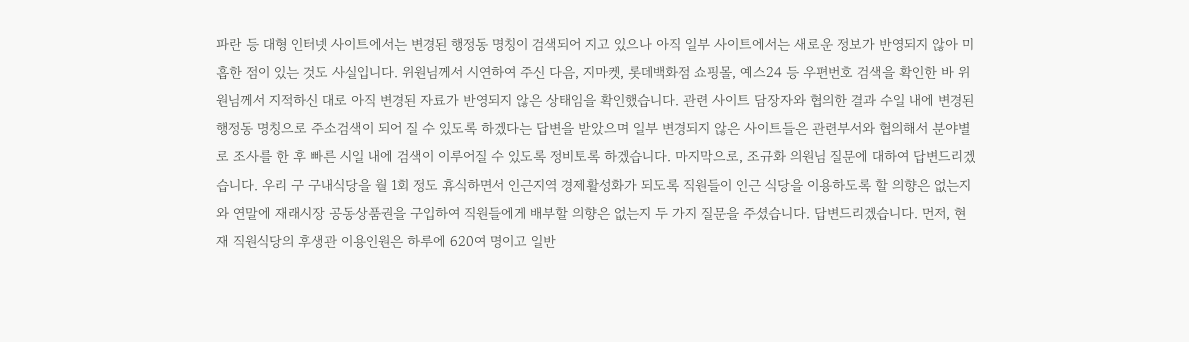파란 등 대형 인터넷 사이트에서는 변경된 행정동 명칭이 검색되어 지고 있으나 아직 일부 사이트에서는 새로운 정보가 반영되지 않아 미흡한 점이 있는 것도 사실입니다. 위원님께서 시연하여 주신 다음, 지마켓, 롯데백화점 쇼핑몰, 예스24 등 우편번호 검색을 확인한 바 위원님께서 지적하신 대로 아직 변경된 자료가 반영되지 않은 상태임을 확인했습니다. 관련 사이트 담장자와 협의한 결과 수일 내에 변경된 행정동 명칭으로 주소검색이 되어 질 수 있도록 하겠다는 답변을 받았으며 일부 변경되지 않은 사이트들은 관련부서와 협의해서 분야별로 조사를 한 후 빠른 시일 내에 검색이 이루어질 수 있도록 정비토록 하겠습니다. 마지막으로, 조규화 의원님 질문에 대하여 답변드리겠습니다. 우리 구 구내식당을 월 1회 정도 휴식하면서 인근지역 경제활성화가 되도록 직원들이 인근 식당을 이용하도록 할 의향은 없는지와 연말에 재래시장 공동상품권을 구입하여 직원들에게 배부할 의향은 없는지 두 가지 질문을 주셨습니다. 답변드리겠습니다. 먼저, 현재 직원식당의 후생관 이용인원은 하루에 620여 명이고 일반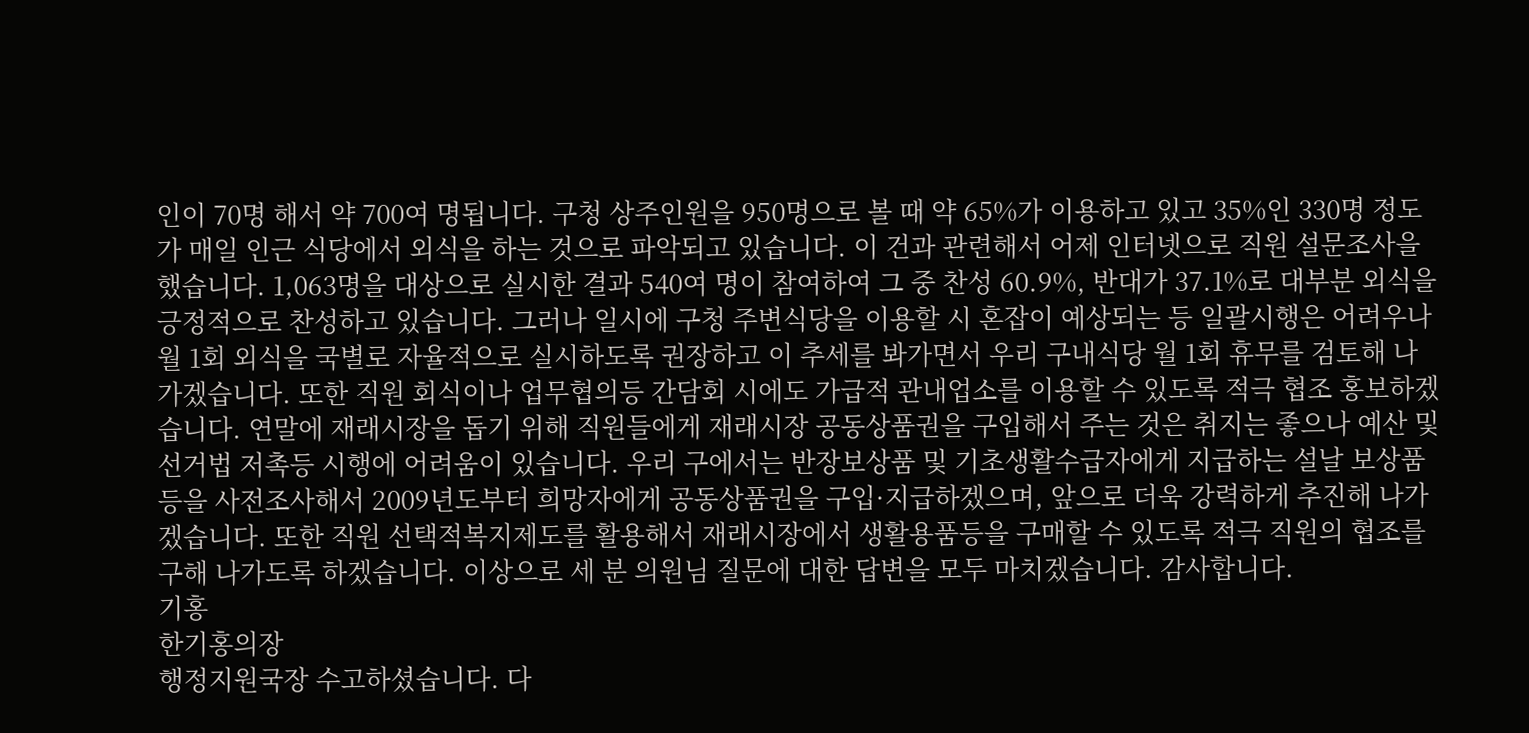인이 70명 해서 약 700여 명됩니다. 구청 상주인원을 950명으로 볼 때 약 65%가 이용하고 있고 35%인 330명 정도가 매일 인근 식당에서 외식을 하는 것으로 파악되고 있습니다. 이 건과 관련해서 어제 인터넷으로 직원 설문조사을 했습니다. 1,063명을 대상으로 실시한 결과 540여 명이 참여하여 그 중 찬성 60.9%, 반대가 37.1%로 대부분 외식을 긍정적으로 찬성하고 있습니다. 그러나 일시에 구청 주변식당을 이용할 시 혼잡이 예상되는 등 일괄시행은 어려우나 월 1회 외식을 국별로 자율적으로 실시하도록 권장하고 이 추세를 봐가면서 우리 구내식당 월 1회 휴무를 검토해 나가겠습니다. 또한 직원 회식이나 업무협의등 간담회 시에도 가급적 관내업소를 이용할 수 있도록 적극 협조 홍보하겠습니다. 연말에 재래시장을 돕기 위해 직원들에게 재래시장 공동상품권을 구입해서 주는 것은 취지는 좋으나 예산 및 선거법 저촉등 시행에 어려움이 있습니다. 우리 구에서는 반장보상품 및 기초생활수급자에게 지급하는 설날 보상품 등을 사전조사해서 2009년도부터 희망자에게 공동상품권을 구입·지급하겠으며, 앞으로 더욱 강력하게 추진해 나가겠습니다. 또한 직원 선택적복지제도를 활용해서 재래시장에서 생활용품등을 구매할 수 있도록 적극 직원의 협조를 구해 나가도록 하겠습니다. 이상으로 세 분 의원님 질문에 대한 답변을 모두 마치겠습니다. 감사합니다.
기홍
한기홍의장
행정지원국장 수고하셨습니다. 다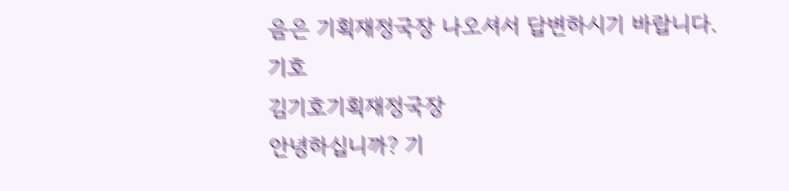음은 기획재정국장 나오셔서 답변하시기 바랍니다.
기호
김기호기획재정국장
안녕하십니까? 기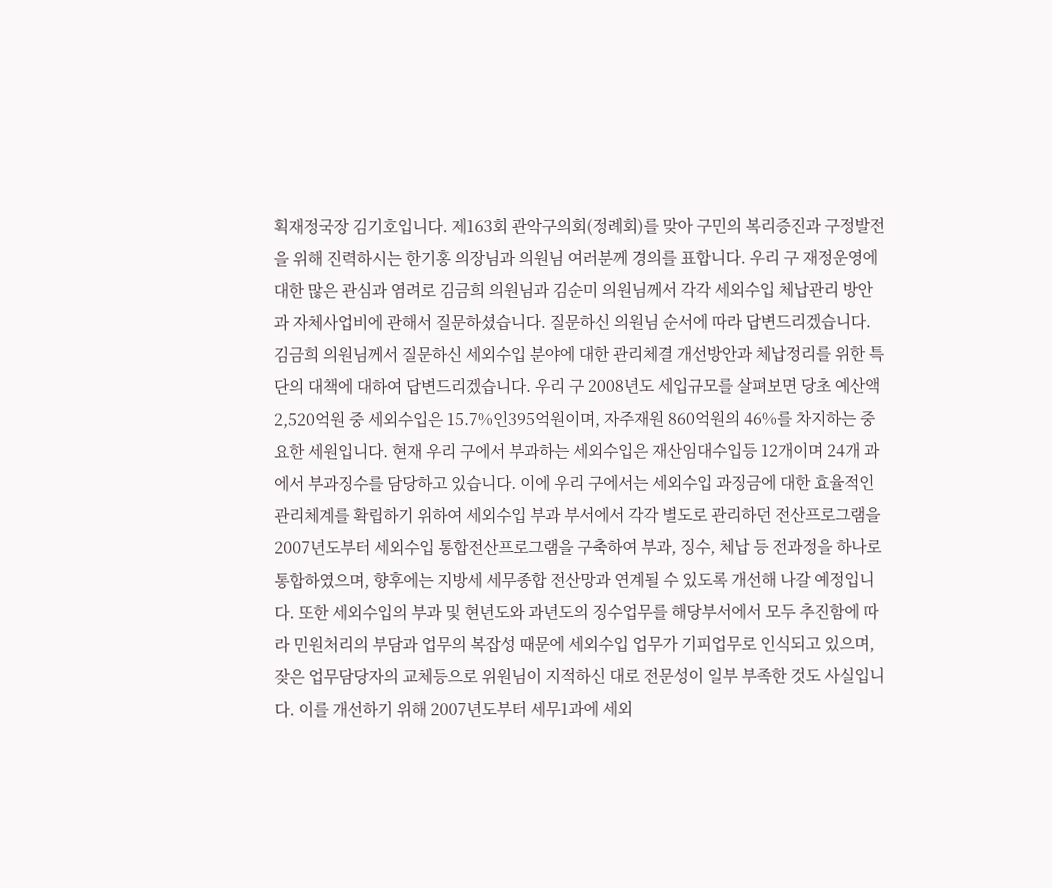획재정국장 김기호입니다. 제163회 관악구의회(정례회)를 맞아 구민의 복리증진과 구정발전을 위해 진력하시는 한기홍 의장님과 의원님 여러분께 경의를 표합니다. 우리 구 재정운영에 대한 많은 관심과 염려로 김금희 의원님과 김순미 의원님께서 각각 세외수입 체납관리 방안과 자체사업비에 관해서 질문하셨습니다. 질문하신 의원님 순서에 따라 답변드리겠습니다. 김금희 의원님께서 질문하신 세외수입 분야에 대한 관리체결 개선방안과 체납정리를 위한 특단의 대책에 대하여 답변드리겠습니다. 우리 구 2008년도 세입규모를 살펴보면 당초 예산액 2,520억원 중 세외수입은 15.7%인395억원이며, 자주재원 860억원의 46%를 차지하는 중요한 세원입니다. 현재 우리 구에서 부과하는 세외수입은 재산임대수입등 12개이며 24개 과에서 부과징수를 담당하고 있습니다. 이에 우리 구에서는 세외수입 과징금에 대한 효율적인 관리체계를 확립하기 위하여 세외수입 부과 부서에서 각각 별도로 관리하던 전산프로그램을 2007년도부터 세외수입 통합전산프로그램을 구축하여 부과, 징수, 체납 등 전과정을 하나로 통합하였으며, 향후에는 지방세 세무종합 전산망과 연계될 수 있도록 개선해 나갈 예정입니다. 또한 세외수입의 부과 및 현년도와 과년도의 징수업무를 해당부서에서 모두 추진함에 따라 민원처리의 부담과 업무의 복잡성 때문에 세외수입 업무가 기피업무로 인식되고 있으며, 잦은 업무담당자의 교체등으로 위원님이 지적하신 대로 전문성이 일부 부족한 것도 사실입니다. 이를 개선하기 위해 2007년도부터 세무1과에 세외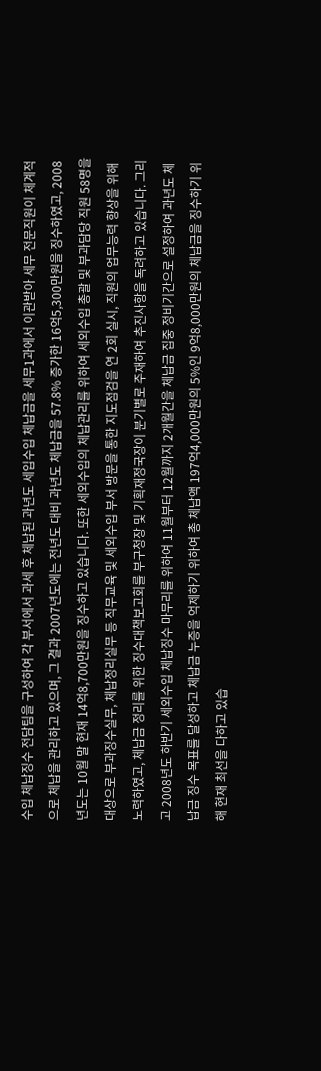수입 체납징수 전담팀을 구성하여 각 부서에서 과세 후 체납된 과년도 세입수입 체납금을 세무1과에서 이관받아 세무 전문직원이 체계적으로 체납을 관리하고 있으며, 그 결과 2007년도에는 전년도 대비 과년도 체납금을 57.8% 증가한 16억5,300만원을 징수하였고, 2008년도는 10월 말 현재 14억8,700만원을 징수하고 있습니다. 또한 세외수입의 체납관리를 위하여 세외수입 총괄 및 부과담당 직원 58명을 대상으로 부과징수실무, 체납정리실무 등 직무교육 및 세외수입 부서 방문을 통한 지도점검을 연 2회 실시, 직원의 업무능력 향상을 위해 노력하였고, 체납금 정리를 위한 징수대책보고회를 부구청장 및 기획재정국장이 분기별로 주재하여 추진사항을 독려하고 있습니다. 그리고 2008년도 하반기 세외수입 체납징수 마무리를 위하여 11월부터 12월까지 2개월간을 체납금 집중 정비기간으로 설정하여 과년도 체납금 징수 목표를 달성하고 체납금 누증을 억제하기 위하여 총 체납액 197억4,000만원의 5%인 9억8,000만원의 체납금을 징수하기 위해 현재 최선을 다하고 있습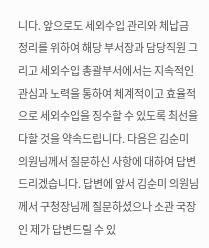니다. 앞으로도 세외수입 관리와 체납금 정리를 위하여 해당 부서장과 담당직원 그리고 세외수입 총괄부서에서는 지속적인 관심과 노력을 통하여 체계적이고 효율적으로 세외수입을 징수할 수 있도록 최선을 다할 것을 약속드립니다. 다음은 김순미 의원님께서 질문하신 사항에 대하여 답변드리겠습니다. 답변에 앞서 김순미 의원님께서 구청장님께 질문하셨으나 소관 국장인 제가 답변드릴 수 있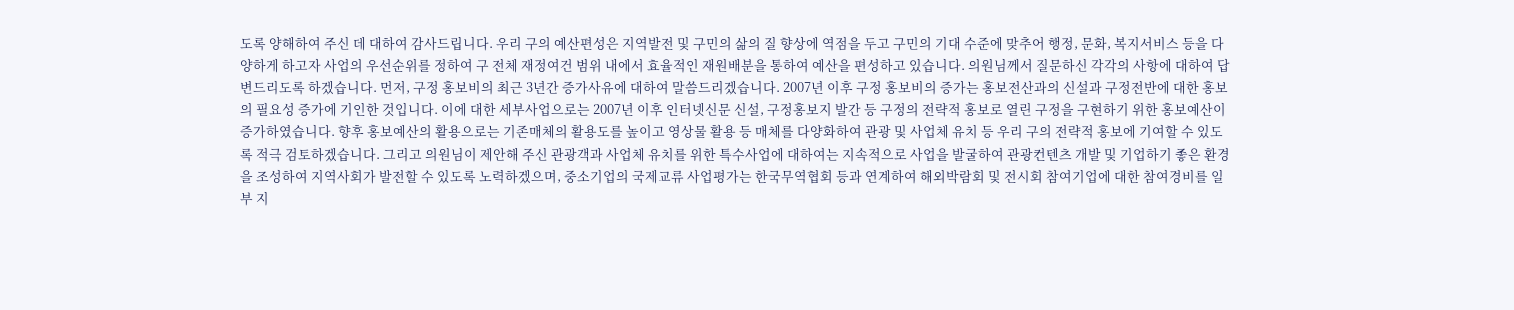도록 양해하여 주신 데 대하여 감사드립니다. 우리 구의 예산편성은 지역발전 및 구민의 삶의 질 향상에 역점을 두고 구민의 기대 수준에 맞추어 행정, 문화, 복지서비스 등을 다양하게 하고자 사업의 우선순위를 정하여 구 전체 재정여건 범위 내에서 효율적인 재원배분을 통하여 예산을 편성하고 있습니다. 의원님께서 질문하신 각각의 사항에 대하여 답변드리도록 하겠습니다. 먼저, 구정 홍보비의 최근 3년간 증가사유에 대하여 말씀드리겠습니다. 2007년 이후 구정 홍보비의 증가는 홍보전산과의 신설과 구정전반에 대한 홍보의 필요성 증가에 기인한 것입니다. 이에 대한 세부사업으로는 2007년 이후 인터넷신문 신설, 구정홍보지 발간 등 구정의 전략적 홍보로 열린 구정을 구현하기 위한 홍보예산이 증가하였습니다. 향후 홍보예산의 활용으로는 기존매체의 활용도를 높이고 영상물 활용 등 매체를 다양화하여 관광 및 사업체 유치 등 우리 구의 전략적 홍보에 기여할 수 있도록 적극 검토하겠습니다. 그리고 의원님이 제안해 주신 관광객과 사업체 유치를 위한 특수사업에 대하여는 지속적으로 사업을 발굴하여 관광컨텐츠 개발 및 기업하기 좋은 환경을 조성하여 지역사회가 발전할 수 있도록 노력하겠으며, 중소기업의 국제교류 사업평가는 한국무역협회 등과 연계하여 해외박람회 및 전시회 참여기업에 대한 참여경비를 일부 지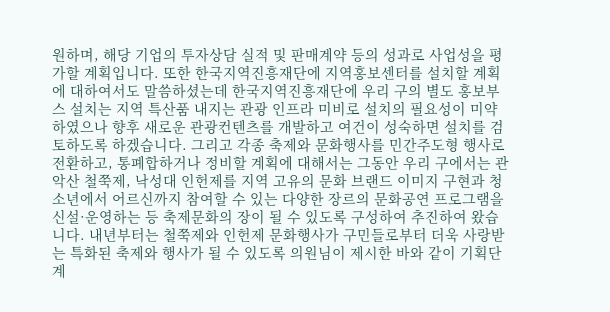원하며, 해당 기업의 투자상담 실적 및 판매계약 등의 성과로 사업성을 평가할 계획입니다. 또한 한국지역진흥재단에 지역홍보센터를 설치할 계획에 대하여서도 말씀하셨는데 한국지역진흥재단에 우리 구의 별도 홍보부스 설치는 지역 특산품 내지는 관광 인프라 미비로 설치의 필요성이 미약하였으나 향후 새로운 관광컨텐츠를 개발하고 여건이 성숙하면 설치를 검토하도록 하겠습니다. 그리고 각종 축제와 문화행사를 민간주도형 행사로 전환하고, 통폐합하거나 정비할 계획에 대해서는 그동안 우리 구에서는 관악산 철쭉제, 낙성대 인헌제를 지역 고유의 문화 브랜드 이미지 구현과 청소년에서 어르신까지 참여할 수 있는 다양한 장르의 문화공연 프로그램을 신설·운영하는 등 축제문화의 장이 될 수 있도록 구성하여 추진하여 왔습니다. 내년부터는 철쭉제와 인헌제 문화행사가 구민들로부터 더욱 사랑받는 특화된 축제와 행사가 될 수 있도록 의원님이 제시한 바와 같이 기획단계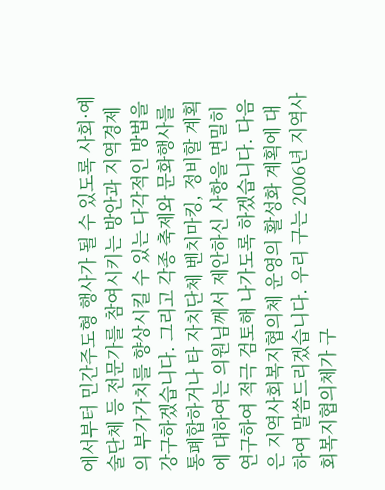에서부터 민간주도형 행사가 될 수 있도록 사회·예술단체 등 전문가를 참여시키는 방안과 지역경제의 부가가치를 향상시킬 수 있는 다각적인 방법을 강구하겠습니다. 그리고 각종 축제와 문화행사를 통폐합하거나 타 자치단체 벤치마킹, 정비할 계획에 대하여는 의원님께서 제안하신 사항을 면밀히 연구하여 적극 검토해 나가도록 하겠습니다. 다음은 지역사회복지협의체 운영의 활성화 계획에 대하여 말씀드리겠습니다. 우리 구는 2006년 지역사회복지협의체가 구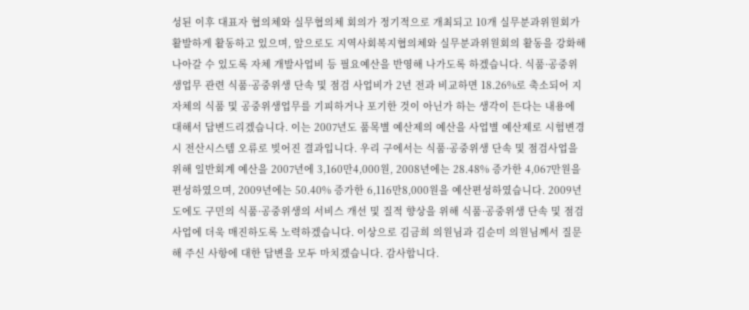성된 이후 대표자 협의체와 실무협의체 회의가 정기적으로 개최되고 10개 실무분과위원회가 활발하게 활동하고 있으며, 앞으로도 지역사회복지협의체와 실무분과위원회의 활동을 강화해 나아갈 수 있도록 자체 개발사업비 등 필요예산을 반영해 나가도록 하겠습니다. 식품·공중위생업무 관련 식품·공중위생 단속 및 점검 사업비가 2년 전과 비교하면 18.26%로 축소되어 지자체의 식품 및 공중위생업무를 기피하거나 포기한 것이 아닌가 하는 생각이 든다는 내용에 대해서 답변드리겠습니다. 이는 2007년도 품목별 예산제의 예산을 사업별 예산제로 시험변경 시 전산시스템 오류로 빚어진 결과입니다. 우리 구에서는 식품·공중위생 단속 및 점검사업을 위해 일반회계 예산을 2007년에 3,160만4,000원, 2008년에는 28.48% 증가한 4,067만원을 편성하였으며, 2009년에는 50.40% 증가한 6,116만8,000원을 예산편성하였습니다. 2009년도에도 구민의 식품·공중위생의 서비스 개선 및 질적 향상을 위해 식품·공중위생 단속 및 점검사업에 더욱 매진하도록 노력하겠습니다. 이상으로 김금희 의원님과 김순미 의원님께서 질문해 주신 사항에 대한 답변을 모두 마치겠습니다. 감사합니다.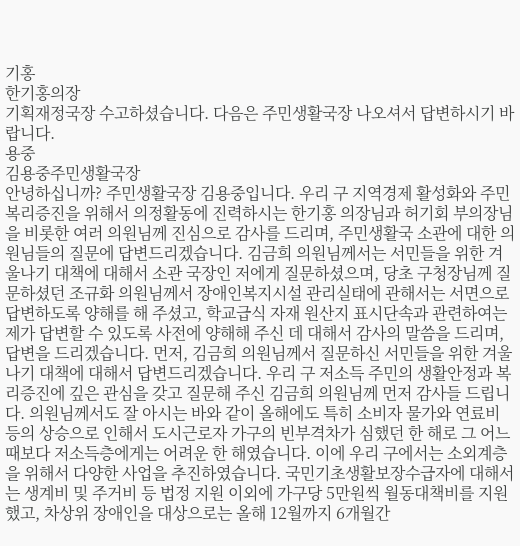기홍
한기홍의장
기획재정국장 수고하셨습니다. 다음은 주민생활국장 나오셔서 답변하시기 바랍니다.
용중
김용중주민생활국장
안녕하십니까? 주민생활국장 김용중입니다. 우리 구 지역경제 활성화와 주민복리증진을 위해서 의정활동에 진력하시는 한기홍 의장님과 허기회 부의장님을 비롯한 여러 의원님께 진심으로 감사를 드리며, 주민생활국 소관에 대한 의원님들의 질문에 답변드리겠습니다. 김금희 의원님께서는 서민들을 위한 겨울나기 대책에 대해서 소관 국장인 저에게 질문하셨으며, 당초 구청장님께 질문하셨던 조규화 의원님께서 장애인복지시설 관리실태에 관해서는 서면으로 답변하도록 양해를 해 주셨고, 학교급식 자재 원산지 표시단속과 관련하여는 제가 답변할 수 있도록 사전에 양해해 주신 데 대해서 감사의 말씀을 드리며, 답변을 드리겠습니다. 먼저, 김금희 의원님께서 질문하신 서민들을 위한 겨울나기 대책에 대해서 답변드리겠습니다. 우리 구 저소득 주민의 생활안정과 복리증진에 깊은 관심을 갖고 질문해 주신 김금희 의원님께 먼저 감사들 드립니다. 의원님께서도 잘 아시는 바와 같이 올해에도 특히 소비자 물가와 연료비 등의 상승으로 인해서 도시근로자 가구의 빈부격차가 심했던 한 해로 그 어느 때보다 저소득층에게는 어려운 한 해였습니다. 이에 우리 구에서는 소외계층을 위해서 다양한 사업을 추진하였습니다. 국민기초생활보장수급자에 대해서는 생계비 및 주거비 등 법정 지원 이외에 가구당 5만원씩 월동대책비를 지원했고, 차상위 장애인을 대상으로는 올해 12월까지 6개월간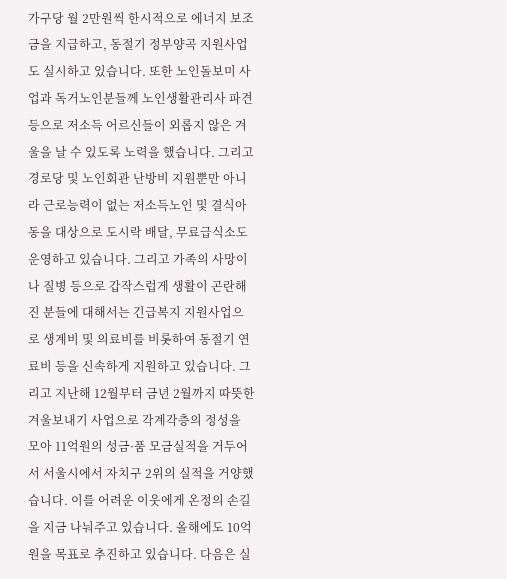가구당 월 2만원씩 한시적으로 에너지 보조금을 지급하고, 동절기 정부양곡 지원사업도 실시하고 있습니다. 또한 노인돌보미 사업과 독거노인분들께 노인생활관리사 파견 등으로 저소득 어르신들이 외롭지 않은 겨울을 날 수 있도록 노력을 했습니다. 그리고 경로당 및 노인회관 난방비 지원뿐만 아니라 근로능력이 없는 저소득노인 및 결식아동을 대상으로 도시락 배달, 무료급식소도 운영하고 있습니다. 그리고 가족의 사망이나 질병 등으로 갑작스럽게 생활이 곤란해진 분들에 대해서는 긴급복지 지원사업으로 생계비 및 의료비를 비롯하여 동절기 연료비 등을 신속하게 지원하고 있습니다. 그리고 지난해 12월부터 금년 2월까지 따뜻한 겨울보내기 사업으로 각계각층의 정성을 모아 11억원의 성금·품 모금실적을 거두어서 서울시에서 자치구 2위의 실적을 거양했습니다. 이를 어려운 이웃에게 온정의 손길을 지금 나눠주고 있습니다. 올해에도 10억원을 목표로 추진하고 있습니다. 다음은 실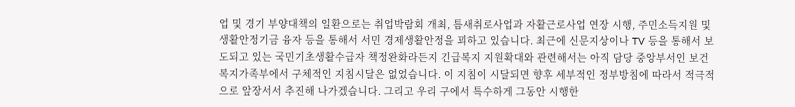업 및 경기 부양대책의 일환으로는 취업박람회 개최, 틈새취로사업과 자활근로사업 연장 시행, 주민소득지원 및 생활안정기금 융자 등을 통해서 서민 경제생활안정을 꾀하고 있습니다. 최근에 신문지상이나 TV 등을 통해서 보도되고 있는 국민기초생활수급자 책정완화라든지 긴급복지 지원확대와 관련해서는 아직 담당 중앙부서인 보건복지가족부에서 구체적인 지침시달은 없었습니다. 이 지침이 시달되면 향후 세부적인 정부방침에 따라서 적극적으로 앞장서서 추진해 나가겠습니다. 그리고 우리 구에서 특수하게 그동안 시행한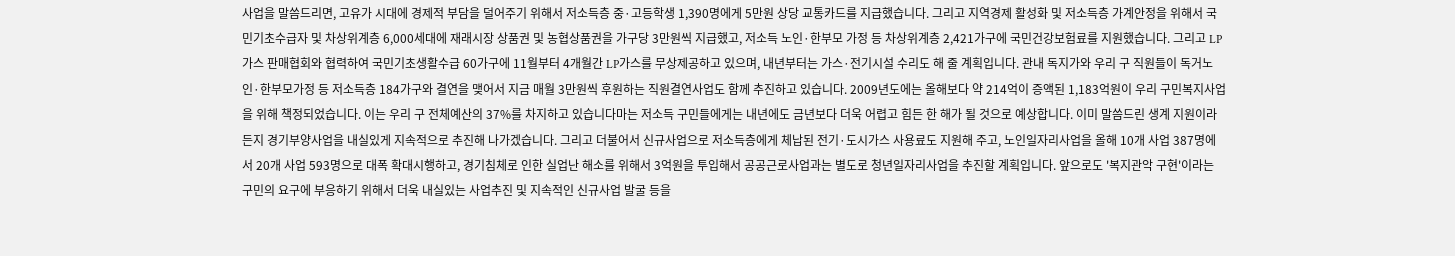사업을 말씀드리면, 고유가 시대에 경제적 부담을 덜어주기 위해서 저소득층 중·고등학생 1,390명에게 5만원 상당 교통카드를 지급했습니다. 그리고 지역경제 활성화 및 저소득층 가계안정을 위해서 국민기초수급자 및 차상위계층 6,000세대에 재래시장 상품권 및 농협상품권을 가구당 3만원씩 지급했고, 저소득 노인·한부모 가정 등 차상위계층 2,421가구에 국민건강보험료를 지원했습니다. 그리고 LP가스 판매협회와 협력하여 국민기초생활수급 60가구에 11월부터 4개월간 LP가스를 무상제공하고 있으며, 내년부터는 가스·전기시설 수리도 해 줄 계획입니다. 관내 독지가와 우리 구 직원들이 독거노인·한부모가정 등 저소득층 184가구와 결연을 맺어서 지금 매월 3만원씩 후원하는 직원결연사업도 함께 추진하고 있습니다. 2009년도에는 올해보다 약 214억이 증액된 1,183억원이 우리 구민복지사업을 위해 책정되었습니다. 이는 우리 구 전체예산의 37%를 차지하고 있습니다마는 저소득 구민들에게는 내년에도 금년보다 더욱 어렵고 힘든 한 해가 될 것으로 예상합니다. 이미 말씀드린 생계 지원이라든지 경기부양사업을 내실있게 지속적으로 추진해 나가겠습니다. 그리고 더불어서 신규사업으로 저소득층에게 체납된 전기·도시가스 사용료도 지원해 주고, 노인일자리사업을 올해 10개 사업 387명에서 20개 사업 593명으로 대폭 확대시행하고, 경기침체로 인한 실업난 해소를 위해서 3억원을 투입해서 공공근로사업과는 별도로 청년일자리사업을 추진할 계획입니다. 앞으로도 '복지관악 구현'이라는 구민의 요구에 부응하기 위해서 더욱 내실있는 사업추진 및 지속적인 신규사업 발굴 등을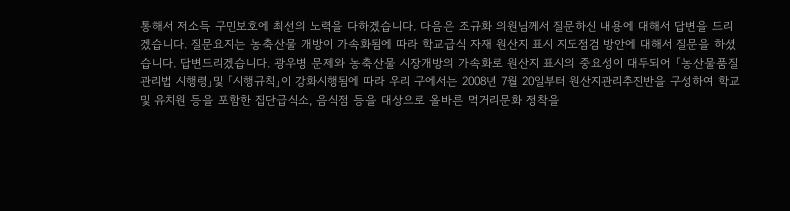통해서 저소득 구민보호에 최선의 노력을 다하겠습니다. 다음은 조규화 의원님께서 질문하신 내용에 대해서 답변을 드리겠습니다. 질문요지는 농축산물 개방이 가속화됨에 따라 학교급식 자재 원산지 표시 지도점검 방안에 대해서 질문을 하셨습니다. 답변드리겠습니다. 광우병 문제와 농축산물 시장개방의 가속화로 원산지 표시의 중요성이 대두되어 「농산물품질관리법 시행령」및 「시행규칙」이 강화시행됨에 따라 우리 구에서는 2008년 7월 20일부터 원산지관리추진반을 구성하여 학교 및 유치원 등을 포함한 집단급식소, 음식점 등을 대상으로 올바른 먹거리문화 정착을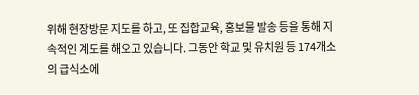위해 현장방문 지도를 하고, 또 집합교육, 홍보물 발송 등을 통해 지속적인 계도를 해오고 있습니다. 그동안 학교 및 유치원 등 174개소의 급식소에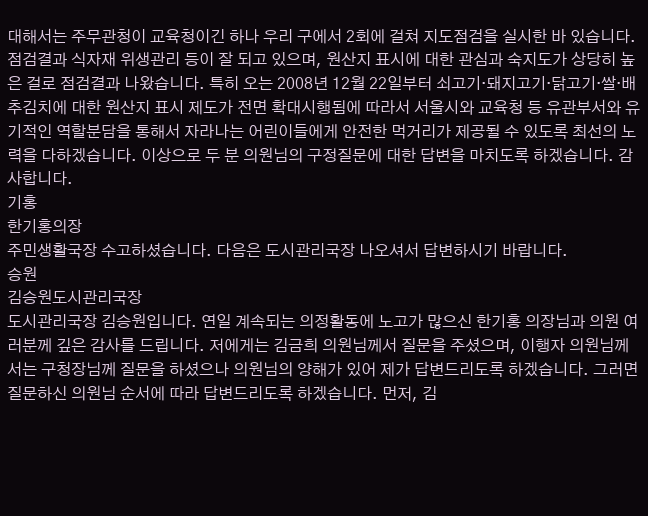대해서는 주무관청이 교육청이긴 하나 우리 구에서 2회에 걸쳐 지도점검을 실시한 바 있습니다. 점검결과 식자재 위생관리 등이 잘 되고 있으며, 원산지 표시에 대한 관심과 숙지도가 상당히 높은 걸로 점검결과 나왔습니다. 특히 오는 2008년 12월 22일부터 쇠고기·돼지고기·닭고기·쌀·배추김치에 대한 원산지 표시 제도가 전면 확대시행됨에 따라서 서울시와 교육청 등 유관부서와 유기적인 역할분담을 통해서 자라나는 어린이들에게 안전한 먹거리가 제공될 수 있도록 최선의 노력을 다하겠습니다. 이상으로 두 분 의원님의 구정질문에 대한 답변을 마치도록 하겠습니다. 감사합니다.
기홍
한기홍의장
주민생활국장 수고하셨습니다. 다음은 도시관리국장 나오셔서 답변하시기 바랍니다.
승원
김승원도시관리국장
도시관리국장 김승원입니다. 연일 계속되는 의정활동에 노고가 많으신 한기홍 의장님과 의원 여러분께 깊은 감사를 드립니다. 저에게는 김금희 의원님께서 질문을 주셨으며, 이행자 의원님께서는 구청장님께 질문을 하셨으나 의원님의 양해가 있어 제가 답변드리도록 하겠습니다. 그러면 질문하신 의원님 순서에 따라 답변드리도록 하겠습니다. 먼저, 김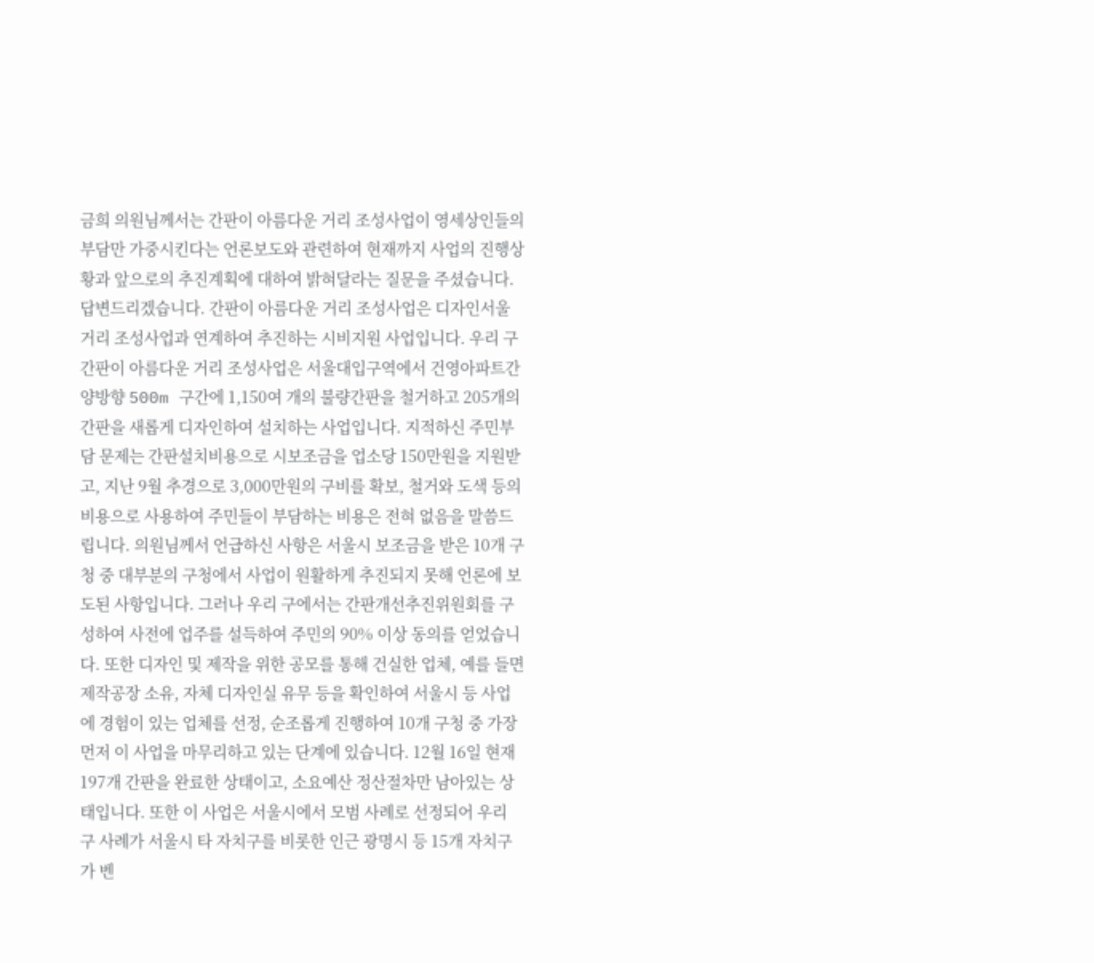금희 의원님께서는 간판이 아름다운 거리 조성사업이 영세상인들의 부담만 가중시킨다는 언론보도와 관련하여 현재까지 사업의 진행상황과 앞으로의 추진계획에 대하여 밝혀달라는 질문을 주셨습니다. 답변드리겠습니다. 간판이 아름다운 거리 조성사업은 디자인서울거리 조성사업과 연계하여 추진하는 시비지원 사업입니다. 우리 구 간판이 아름다운 거리 조성사업은 서울대입구역에서 건영아파트간 양방향 500m 구간에 1,150여 개의 불량간판을 철거하고 205개의 간판을 새롭게 디자인하여 설치하는 사업입니다. 지적하신 주민부담 문제는 간판설치비용으로 시보조금을 업소당 150만원을 지원받고, 지난 9월 추경으로 3,000만원의 구비를 확보, 철거와 도색 등의 비용으로 사용하여 주민들이 부담하는 비용은 전혀 없음을 말씀드립니다. 의원님께서 언급하신 사항은 서울시 보조금을 받은 10개 구청 중 대부분의 구청에서 사업이 원활하게 추진되지 못해 언론에 보도된 사항입니다. 그러나 우리 구에서는 간판개선추진위원회를 구성하여 사전에 업주를 설득하여 주민의 90% 이상 동의를 얻었습니다. 또한 디자인 및 제작을 위한 공모를 통해 건실한 업체, 예를 들면 제작공장 소유, 자체 디자인실 유무 등을 확인하여 서울시 등 사업에 경험이 있는 업체를 선정, 순조롭게 진행하여 10개 구청 중 가장 먼저 이 사업을 마무리하고 있는 단계에 있습니다. 12월 16일 현재 197개 간판을 완료한 상태이고, 소요예산 정산절차만 남아있는 상태입니다. 또한 이 사업은 서울시에서 모범 사례로 선정되어 우리 구 사례가 서울시 타 자치구를 비롯한 인근 광명시 등 15개 자치구가 벤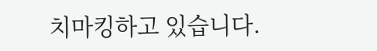치마킹하고 있습니다.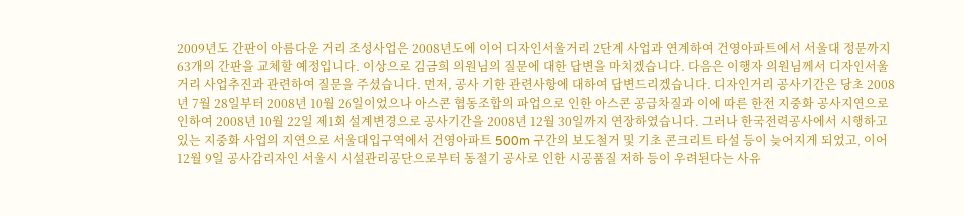2009년도 간판이 아름다운 거리 조성사업은 2008년도에 이어 디자인서울거리 2단계 사업과 연계하여 건영아파트에서 서울대 정문까지 63개의 간판을 교체할 예정입니다. 이상으로 김금희 의원님의 질문에 대한 답변을 마치겠습니다. 다음은 이행자 의원님께서 디자인서울거리 사업추진과 관련하여 질문을 주셨습니다. 먼저, 공사 기한 관련사항에 대하여 답변드리겠습니다. 디자인거리 공사기간은 당초 2008년 7월 28일부터 2008년 10월 26일이었으나 아스콘 협동조합의 파업으로 인한 아스콘 공급차질과 이에 따른 한전 지중화 공사지연으로 인하여 2008년 10월 22일 제1회 설계변경으로 공사기간을 2008년 12월 30일까지 연장하였습니다. 그러나 한국전력공사에서 시행하고 있는 지중화 사업의 지연으로 서울대입구역에서 건영아파트 500m 구간의 보도철거 및 기초 콘크리트 타설 등이 늦어지게 되었고, 이어 12월 9일 공사감리자인 서울시 시설관리공단으로부터 동절기 공사로 인한 시공품질 저하 등이 우려된다는 사유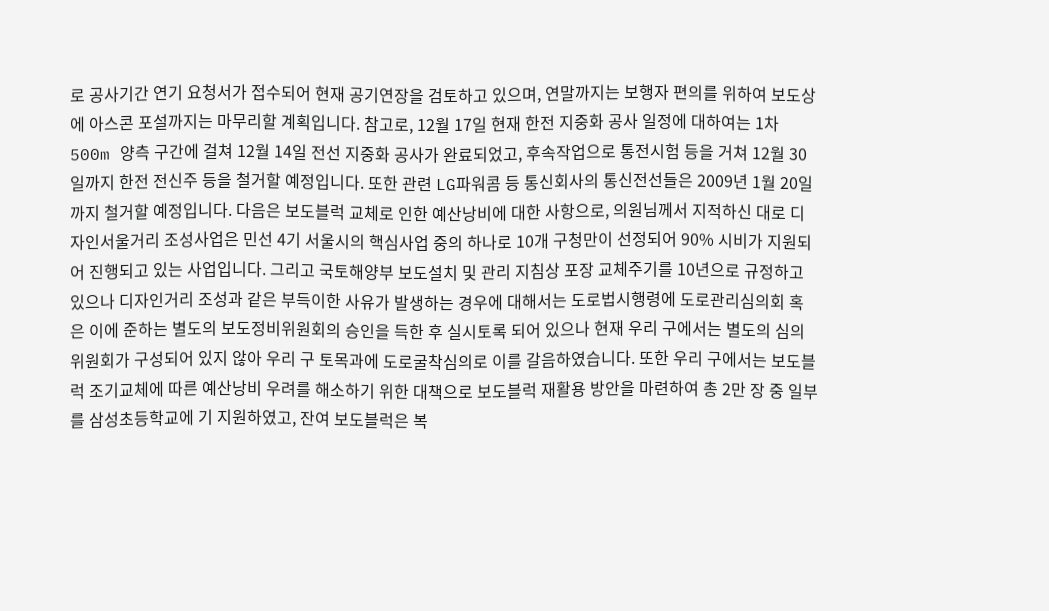로 공사기간 연기 요청서가 접수되어 현재 공기연장을 검토하고 있으며, 연말까지는 보행자 편의를 위하여 보도상에 아스콘 포설까지는 마무리할 계획입니다. 참고로, 12월 17일 현재 한전 지중화 공사 일정에 대하여는 1차 500m 양측 구간에 걸쳐 12월 14일 전선 지중화 공사가 완료되었고, 후속작업으로 통전시험 등을 거쳐 12월 30일까지 한전 전신주 등을 철거할 예정입니다. 또한 관련 LG파워콤 등 통신회사의 통신전선들은 2009년 1월 20일까지 철거할 예정입니다. 다음은 보도블럭 교체로 인한 예산낭비에 대한 사항으로, 의원님께서 지적하신 대로 디자인서울거리 조성사업은 민선 4기 서울시의 핵심사업 중의 하나로 10개 구청만이 선정되어 90% 시비가 지원되어 진행되고 있는 사업입니다. 그리고 국토해양부 보도설치 및 관리 지침상 포장 교체주기를 10년으로 규정하고 있으나 디자인거리 조성과 같은 부득이한 사유가 발생하는 경우에 대해서는 도로법시행령에 도로관리심의회 혹은 이에 준하는 별도의 보도정비위원회의 승인을 득한 후 실시토록 되어 있으나 현재 우리 구에서는 별도의 심의위원회가 구성되어 있지 않아 우리 구 토목과에 도로굴착심의로 이를 갈음하였습니다. 또한 우리 구에서는 보도블럭 조기교체에 따른 예산낭비 우려를 해소하기 위한 대책으로 보도블럭 재활용 방안을 마련하여 총 2만 장 중 일부를 삼성초등학교에 기 지원하였고, 잔여 보도블럭은 복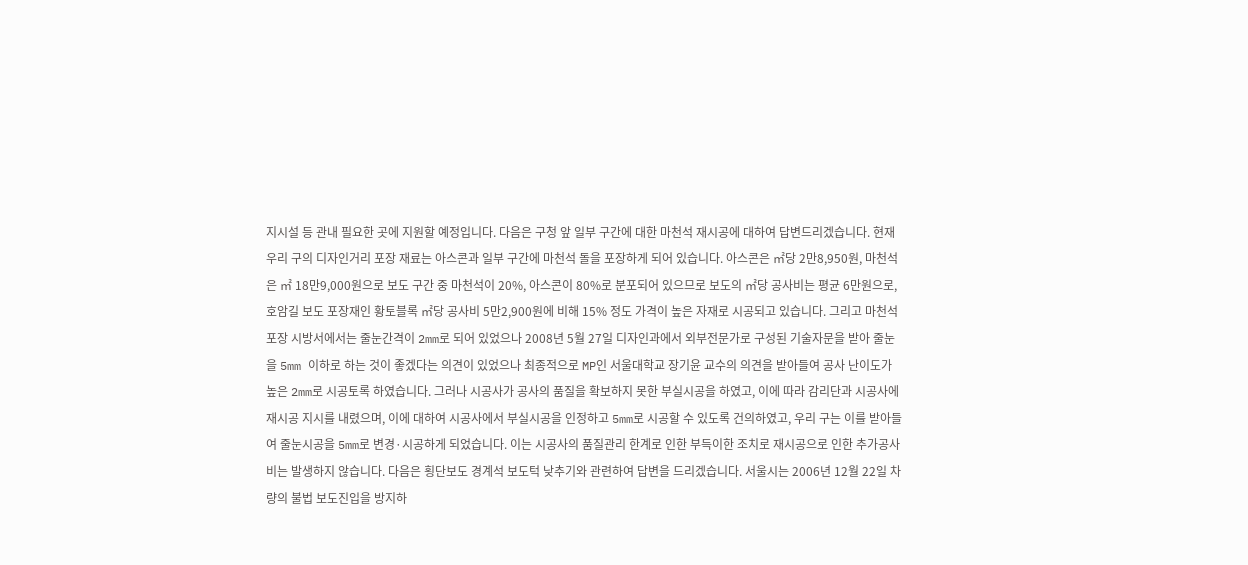지시설 등 관내 필요한 곳에 지원할 예정입니다. 다음은 구청 앞 일부 구간에 대한 마천석 재시공에 대하여 답변드리겠습니다. 현재 우리 구의 디자인거리 포장 재료는 아스콘과 일부 구간에 마천석 돌을 포장하게 되어 있습니다. 아스콘은 ㎡당 2만8,950원, 마천석은 ㎡ 18만9,000원으로 보도 구간 중 마천석이 20%, 아스콘이 80%로 분포되어 있으므로 보도의 ㎡당 공사비는 평균 6만원으로, 호암길 보도 포장재인 황토블록 ㎡당 공사비 5만2,900원에 비해 15% 정도 가격이 높은 자재로 시공되고 있습니다. 그리고 마천석 포장 시방서에서는 줄눈간격이 2mm로 되어 있었으나 2008년 5월 27일 디자인과에서 외부전문가로 구성된 기술자문을 받아 줄눈을 5mm 이하로 하는 것이 좋겠다는 의견이 있었으나 최종적으로 MP인 서울대학교 장기윤 교수의 의견을 받아들여 공사 난이도가 높은 2mm로 시공토록 하였습니다. 그러나 시공사가 공사의 품질을 확보하지 못한 부실시공을 하였고, 이에 따라 감리단과 시공사에 재시공 지시를 내렸으며, 이에 대하여 시공사에서 부실시공을 인정하고 5mm로 시공할 수 있도록 건의하였고, 우리 구는 이를 받아들여 줄눈시공을 5mm로 변경·시공하게 되었습니다. 이는 시공사의 품질관리 한계로 인한 부득이한 조치로 재시공으로 인한 추가공사비는 발생하지 않습니다. 다음은 횡단보도 경계석 보도턱 낮추기와 관련하여 답변을 드리겠습니다. 서울시는 2006년 12월 22일 차량의 불법 보도진입을 방지하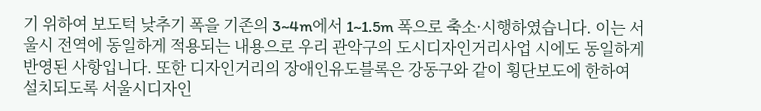기 위하여 보도턱 낮추기 폭을 기존의 3~4m에서 1~1.5m 폭으로 축소·시행하였습니다. 이는 서울시 전역에 동일하게 적용되는 내용으로 우리 관악구의 도시디자인거리사업 시에도 동일하게 반영된 사항입니다. 또한 디자인거리의 장애인유도블록은 강동구와 같이 횡단보도에 한하여 설치되도록 서울시디자인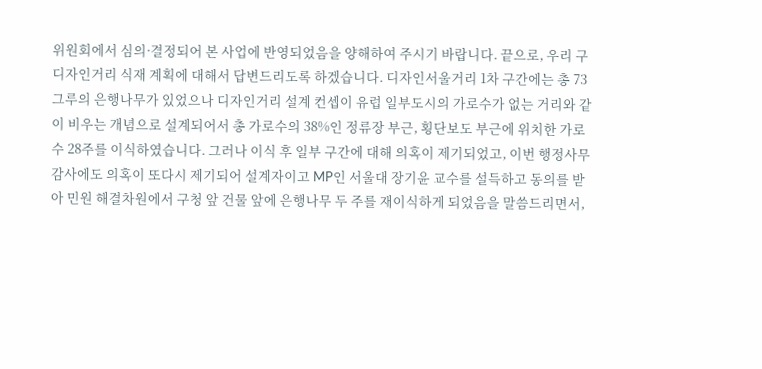위원회에서 심의·결정되어 본 사업에 반영되었음을 양해하여 주시기 바랍니다. 끝으로, 우리 구 디자인거리 식재 계획에 대해서 답변드리도록 하겠습니다. 디자인서울거리 1차 구간에는 총 73그루의 은행나무가 있었으나 디자인거리 설계 컨셉이 유럽 일부도시의 가로수가 없는 거리와 같이 비우는 개념으로 설계되어서 총 가로수의 38%인 정류장 부근, 횡단보도 부근에 위치한 가로수 28주를 이식하였습니다. 그러나 이식 후 일부 구간에 대해 의혹이 제기되었고, 이번 행정사무감사에도 의혹이 또다시 제기되어 설계자이고 MP인 서울대 장기윤 교수를 설득하고 동의를 받아 민원 해결차원에서 구청 앞 건물 앞에 은행나무 두 주를 재이식하게 되었음을 말씀드리면서,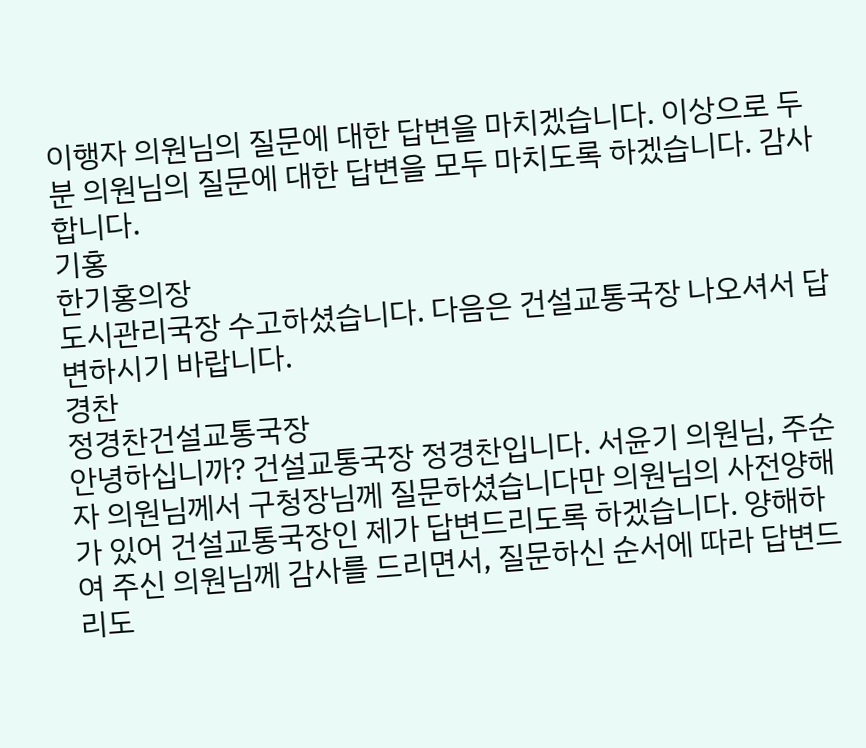이행자 의원님의 질문에 대한 답변을 마치겠습니다. 이상으로 두 분 의원님의 질문에 대한 답변을 모두 마치도록 하겠습니다. 감사합니다.
기홍
한기홍의장
도시관리국장 수고하셨습니다. 다음은 건설교통국장 나오셔서 답변하시기 바랍니다.
경찬
정경찬건설교통국장
안녕하십니까? 건설교통국장 정경찬입니다. 서윤기 의원님, 주순자 의원님께서 구청장님께 질문하셨습니다만 의원님의 사전양해가 있어 건설교통국장인 제가 답변드리도록 하겠습니다. 양해하여 주신 의원님께 감사를 드리면서, 질문하신 순서에 따라 답변드리도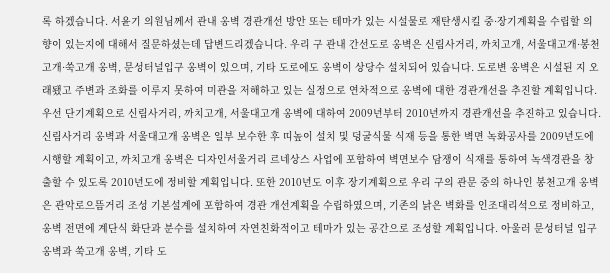록 하겠습니다. 서윤기 의원님께서 관내 옹벽 경관개선 방안 또는 테마가 있는 시설물로 재탄생시킬 중·장기계획을 수립할 의향이 있는지에 대해서 질문하셨는데 답변드리겠습니다. 우리 구 관내 간선도로 옹벽은 신림사거리, 까치고개, 서울대고개·봉천고개·쑥고개 옹벽, 문성터널입구 옹벽이 있으며, 기타 도로에도 옹벽이 상당수 설치되어 있습니다. 도로변 옹벽은 시설된 지 오래됐고 주변과 조화를 이루지 못하여 미관을 저해하고 있는 실정으로 연차적으로 옹벽에 대한 경관개선을 추진할 계획입니다. 우선 단기계획으로 신림사거리, 까치고개, 서울대고개 옹벽에 대하여 2009년부터 2010년까지 경관개선을 추진하고 있습니다. 신림사거리 옹벽과 서울대고개 옹벽은 일부 보수한 후 띠높이 설치 및 덩굴식물 식재 등을 통한 벽면 녹화공사를 2009년도에 시행할 계획이고, 까치고개 옹벽은 디자인서울거리 르네상스 사업에 포함하여 벽면보수 담쟁이 식재를 통하여 녹색경관을 창출할 수 있도록 2010년도에 정비할 계획입니다. 또한 2010년도 이후 장기계획으로 우리 구의 관문 중의 하나인 봉천고개 옹벽은 관악로으뜸거리 조성 기본설계에 포함하여 경관 개선계획을 수립하였으며, 기존의 낡은 벽화를 인조대리석으로 정비하고, 옹벽 전면에 계단식 화단과 분수를 설치하여 자연친화적이고 테마가 있는 공간으로 조성할 계획입니다. 아울러 문성터널 입구 옹벽과 쑥고개 옹벽, 기타 도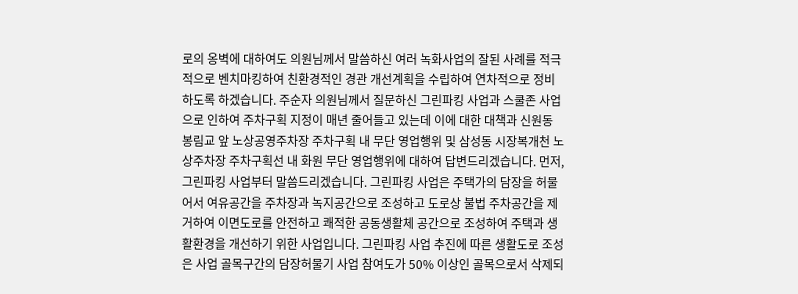로의 옹벽에 대하여도 의원님께서 말씀하신 여러 녹화사업의 잘된 사례를 적극적으로 벤치마킹하여 친환경적인 경관 개선계획을 수립하여 연차적으로 정비하도록 하겠습니다. 주순자 의원님께서 질문하신 그린파킹 사업과 스쿨존 사업으로 인하여 주차구획 지정이 매년 줄어들고 있는데 이에 대한 대책과 신원동 봉림교 앞 노상공영주차장 주차구획 내 무단 영업행위 및 삼성동 시장복개천 노상주차장 주차구획선 내 화원 무단 영업행위에 대하여 답변드리겠습니다. 먼저, 그린파킹 사업부터 말씀드리겠습니다. 그린파킹 사업은 주택가의 담장을 허물어서 여유공간을 주차장과 녹지공간으로 조성하고 도로상 불법 주차공간을 제거하여 이면도로를 안전하고 쾌적한 공동생활체 공간으로 조성하여 주택과 생활환경을 개선하기 위한 사업입니다. 그린파킹 사업 추진에 따른 생활도로 조성은 사업 골목구간의 담장허물기 사업 참여도가 50% 이상인 골목으로서 삭제되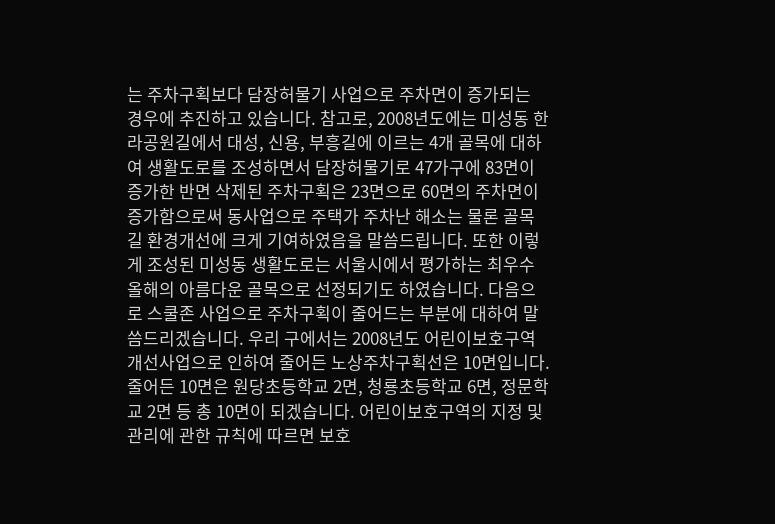는 주차구획보다 담장허물기 사업으로 주차면이 증가되는 경우에 추진하고 있습니다. 참고로, 2008년도에는 미성동 한라공원길에서 대성, 신용, 부흥길에 이르는 4개 골목에 대하여 생활도로를 조성하면서 담장허물기로 47가구에 83면이 증가한 반면 삭제된 주차구획은 23면으로 60면의 주차면이 증가함으로써 동사업으로 주택가 주차난 해소는 물론 골목길 환경개선에 크게 기여하였음을 말씀드립니다. 또한 이렇게 조성된 미성동 생활도로는 서울시에서 평가하는 최우수 올해의 아름다운 골목으로 선정되기도 하였습니다. 다음으로 스쿨존 사업으로 주차구획이 줄어드는 부분에 대하여 말씀드리겠습니다. 우리 구에서는 2008년도 어린이보호구역 개선사업으로 인하여 줄어든 노상주차구획선은 10면입니다. 줄어든 10면은 원당초등학교 2면, 청룡초등학교 6면, 정문학교 2면 등 총 10면이 되겠습니다. 어린이보호구역의 지정 및 관리에 관한 규칙에 따르면 보호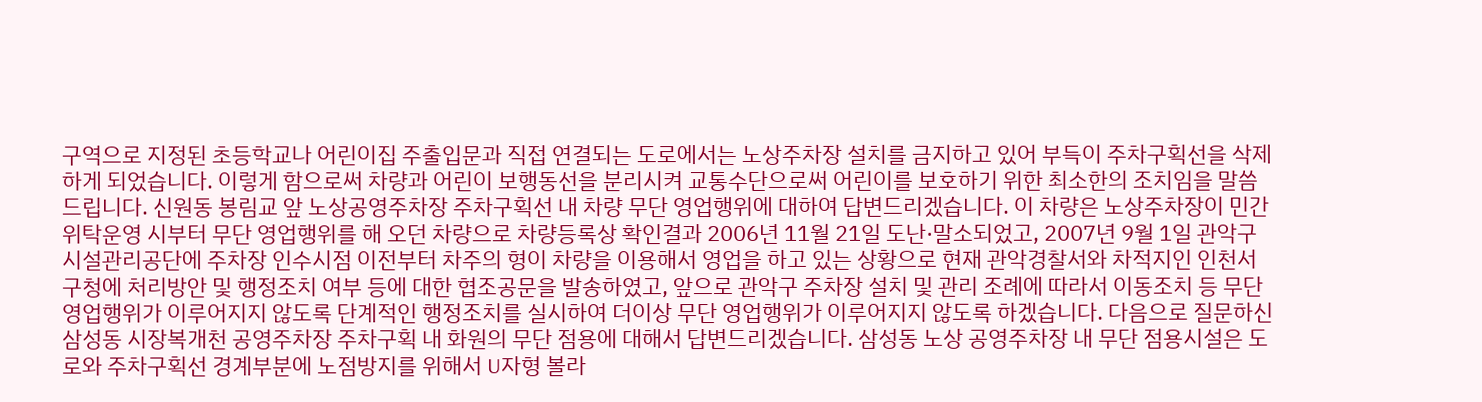구역으로 지정된 초등학교나 어린이집 주출입문과 직접 연결되는 도로에서는 노상주차장 설치를 금지하고 있어 부득이 주차구획선을 삭제하게 되었습니다. 이렇게 함으로써 차량과 어린이 보행동선을 분리시켜 교통수단으로써 어린이를 보호하기 위한 최소한의 조치임을 말씀드립니다. 신원동 봉림교 앞 노상공영주차장 주차구획선 내 차량 무단 영업행위에 대하여 답변드리겠습니다. 이 차량은 노상주차장이 민간 위탁운영 시부터 무단 영업행위를 해 오던 차량으로 차량등록상 확인결과 2006년 11월 21일 도난·말소되었고, 2007년 9월 1일 관악구 시설관리공단에 주차장 인수시점 이전부터 차주의 형이 차량을 이용해서 영업을 하고 있는 상황으로 현재 관악경찰서와 차적지인 인천서구청에 처리방안 및 행정조치 여부 등에 대한 협조공문을 발송하였고, 앞으로 관악구 주차장 설치 및 관리 조례에 따라서 이동조치 등 무단 영업행위가 이루어지지 않도록 단계적인 행정조치를 실시하여 더이상 무단 영업행위가 이루어지지 않도록 하겠습니다. 다음으로 질문하신 삼성동 시장복개천 공영주차장 주차구획 내 화원의 무단 점용에 대해서 답변드리겠습니다. 삼성동 노상 공영주차장 내 무단 점용시설은 도로와 주차구획선 경계부분에 노점방지를 위해서 U자형 볼라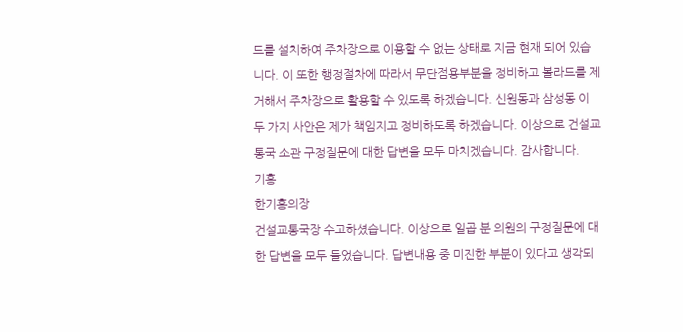드를 설치하여 주차장으로 이용할 수 없는 상태로 지금 현재 되어 있습니다. 이 또한 행정절차에 따라서 무단점용부분을 정비하고 볼라드를 제거해서 주차장으로 활용할 수 있도록 하겠습니다. 신원동과 삼성동 이 두 가지 사안은 제가 책임지고 정비하도록 하겠습니다. 이상으로 건설교통국 소관 구정질문에 대한 답변을 모두 마치겠습니다. 감사합니다.
기홍
한기홍의장
건설교통국장 수고하셨습니다. 이상으로 일곱 분 의원의 구정질문에 대한 답변을 모두 들었습니다. 답변내용 중 미진한 부분이 있다고 생각되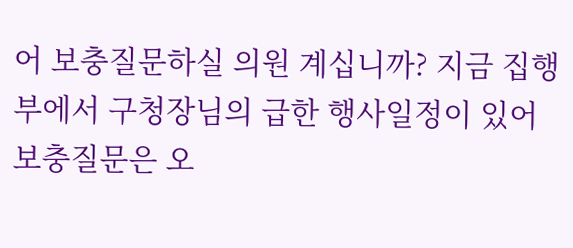어 보충질문하실 의원 계십니까? 지금 집행부에서 구청장님의 급한 행사일정이 있어 보충질문은 오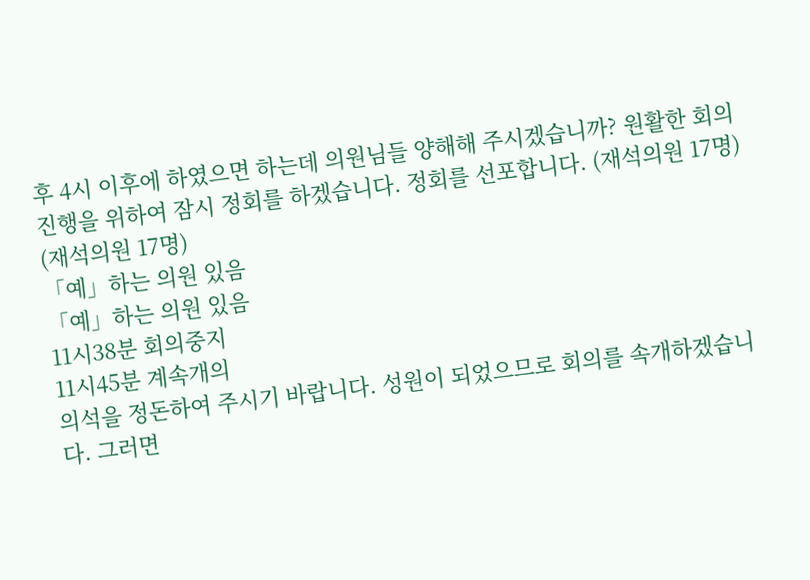후 4시 이후에 하였으면 하는데 의원님들 양해해 주시겠습니까? 원활한 회의진행을 위하여 잠시 정회를 하겠습니다. 정회를 선포합니다. (재석의원 17명) (재석의원 17명)
「예」하는 의원 있음
「예」하는 의원 있음
11시38분 회의중지
11시45분 계속개의
의석을 정돈하여 주시기 바랍니다. 성원이 되었으므로 회의를 속개하겠습니다. 그러면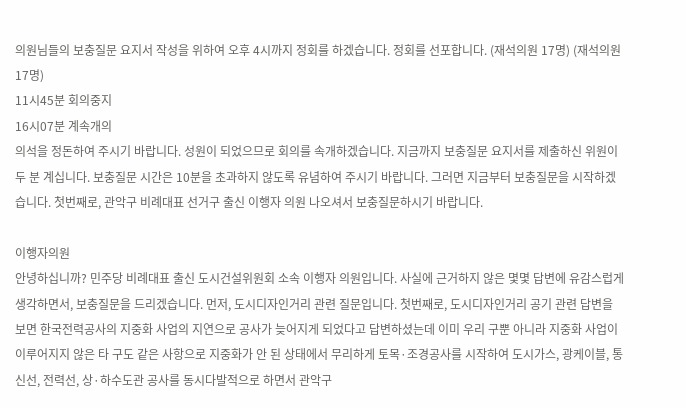의원님들의 보충질문 요지서 작성을 위하여 오후 4시까지 정회를 하겠습니다. 정회를 선포합니다. (재석의원 17명) (재석의원 17명)
11시45분 회의중지
16시07분 계속개의
의석을 정돈하여 주시기 바랍니다. 성원이 되었으므로 회의를 속개하겠습니다. 지금까지 보충질문 요지서를 제출하신 위원이 두 분 계십니다. 보충질문 시간은 10분을 초과하지 않도록 유념하여 주시기 바랍니다. 그러면 지금부터 보충질문을 시작하겠습니다. 첫번째로, 관악구 비례대표 선거구 출신 이행자 의원 나오셔서 보충질문하시기 바랍니다.

이행자의원
안녕하십니까? 민주당 비례대표 출신 도시건설위원회 소속 이행자 의원입니다. 사실에 근거하지 않은 몇몇 답변에 유감스럽게 생각하면서, 보충질문을 드리겠습니다. 먼저, 도시디자인거리 관련 질문입니다. 첫번째로, 도시디자인거리 공기 관련 답변을 보면 한국전력공사의 지중화 사업의 지연으로 공사가 늦어지게 되었다고 답변하셨는데 이미 우리 구뿐 아니라 지중화 사업이 이루어지지 않은 타 구도 같은 사항으로 지중화가 안 된 상태에서 무리하게 토목·조경공사를 시작하여 도시가스, 광케이블, 통신선, 전력선, 상·하수도관 공사를 동시다발적으로 하면서 관악구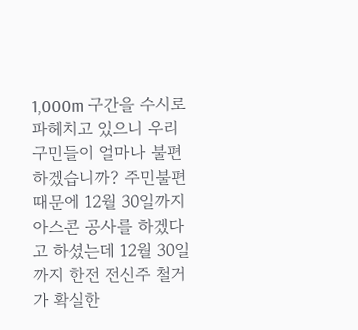1,000m 구간을 수시로 파헤치고 있으니 우리 구민들이 얼마나 불편하겠습니까? 주민불편 때문에 12월 30일까지 아스콘 공사를 하겠다고 하셨는데 12월 30일까지 한전 전신주 철거가 확실한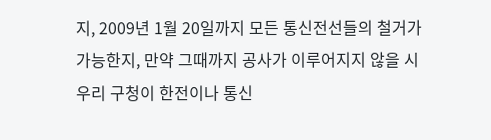지, 2009년 1월 20일까지 모든 통신전선들의 철거가 가능한지, 만약 그때까지 공사가 이루어지지 않을 시 우리 구청이 한전이나 통신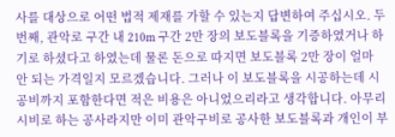사를 대상으로 어떤 법적 제재를 가할 수 있는지 답변하여 주십시오. 두번째, 관악로 구간 내 210m 구간 2만 장의 보도블록을 기증하였거나 하기로 하셨다고 하였는데 물론 돈으로 따지면 보도블록 2만 장이 얼마 안 되는 가격일지 모르겠습니다. 그러나 이 보도블록을 시공하는데 시공비까지 포함한다면 적은 비용은 아니었으리라고 생각합니다. 아무리 시비로 하는 공사라지만 이미 관악구비로 공사한 보도블록과 개인이 부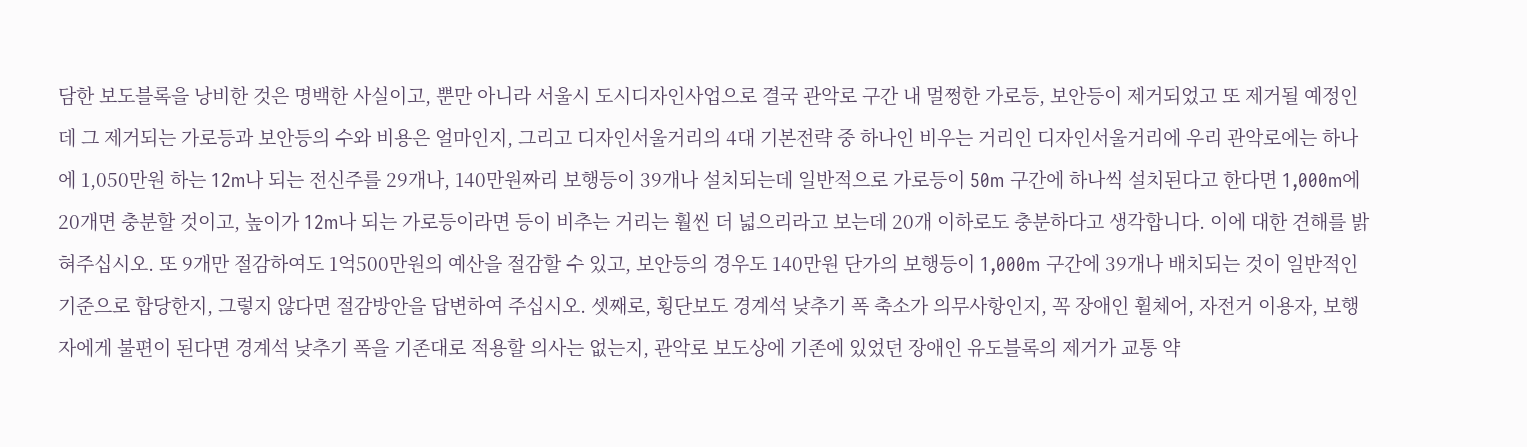담한 보도블록을 낭비한 것은 명백한 사실이고, 뿐만 아니라 서울시 도시디자인사업으로 결국 관악로 구간 내 멀쩡한 가로등, 보안등이 제거되었고 또 제거될 예정인데 그 제거되는 가로등과 보안등의 수와 비용은 얼마인지, 그리고 디자인서울거리의 4대 기본전략 중 하나인 비우는 거리인 디자인서울거리에 우리 관악로에는 하나에 1,050만원 하는 12m나 되는 전신주를 29개나, 140만원짜리 보행등이 39개나 설치되는데 일반적으로 가로등이 50m 구간에 하나씩 설치된다고 한다면 1,000m에 20개면 충분할 것이고, 높이가 12m나 되는 가로등이라면 등이 비추는 거리는 훨씬 더 넓으리라고 보는데 20개 이하로도 충분하다고 생각합니다. 이에 대한 견해를 밝혀주십시오. 또 9개만 절감하여도 1억500만원의 예산을 절감할 수 있고, 보안등의 경우도 140만원 단가의 보행등이 1,000m 구간에 39개나 배치되는 것이 일반적인 기준으로 합당한지, 그렇지 않다면 절감방안을 답변하여 주십시오. 셋째로, 횡단보도 경계석 낮추기 폭 축소가 의무사항인지, 꼭 장애인 휠체어, 자전거 이용자, 보행자에게 불편이 된다면 경계석 낮추기 폭을 기존대로 적용할 의사는 없는지, 관악로 보도상에 기존에 있었던 장애인 유도블록의 제거가 교통 약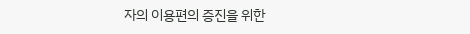자의 이용편의 증진을 위한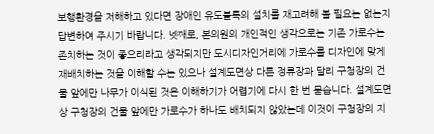보행환경을 저해하고 있다면 장애인 유도블록의 설치를 재고려해 볼 필요는 없는지 답변하여 주시기 바랍니다. 넷째로, 본의원의 개인적인 생각으로는 기존 가로수는 존치하는 것이 좋으리라고 생각되지만 도시디자인거리에 가로수를 디자인에 맞게 재배치하는 것을 이해할 수는 있으나 설계도면상 다른 정류장과 달리 구청장의 건물 앞에만 나무가 이식된 것은 이해하기가 어렵기에 다시 한 번 묻습니다. 설계도면상 구청장의 건물 앞에만 가로수가 하나도 배치되지 않았는데 이것이 구청장의 지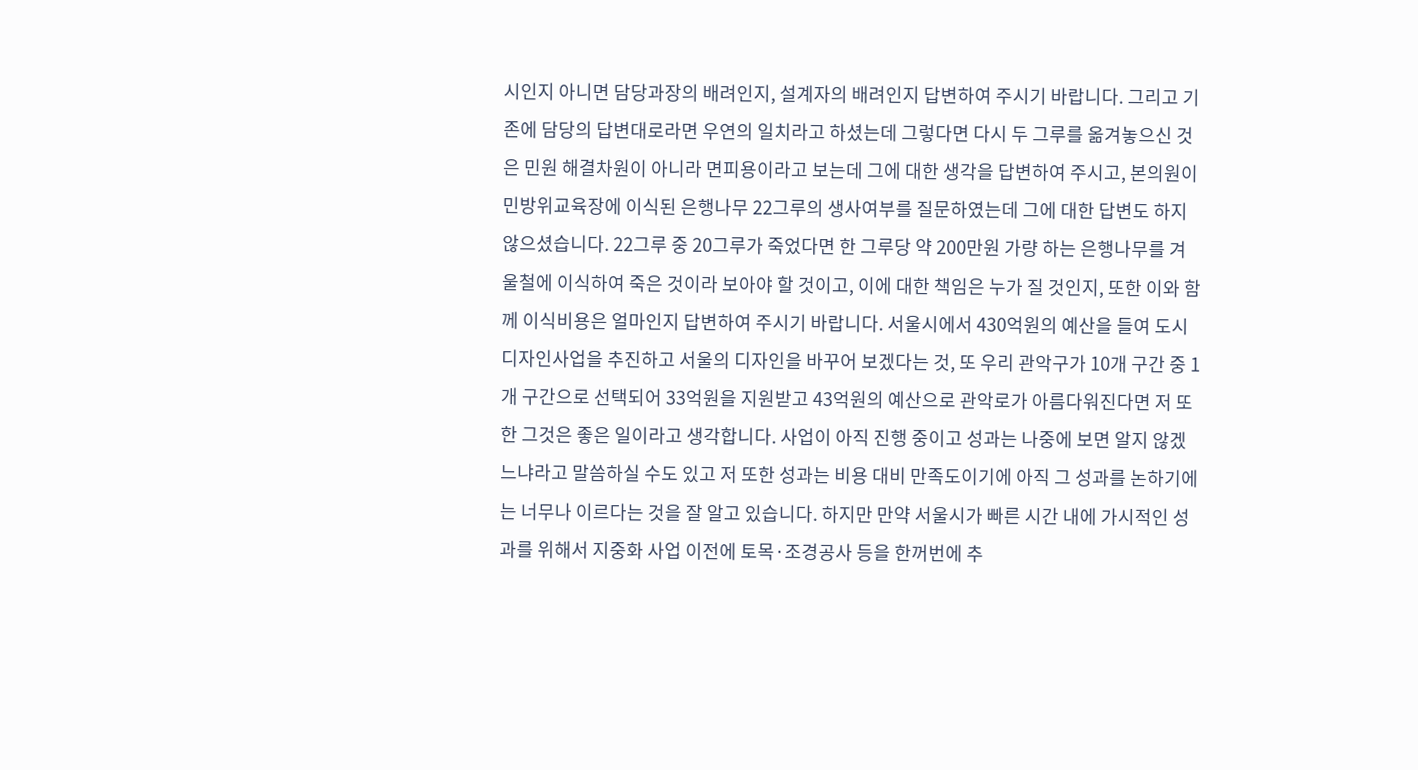시인지 아니면 담당과장의 배려인지, 설계자의 배려인지 답변하여 주시기 바랍니다. 그리고 기존에 담당의 답변대로라면 우연의 일치라고 하셨는데 그렇다면 다시 두 그루를 옮겨놓으신 것은 민원 해결차원이 아니라 면피용이라고 보는데 그에 대한 생각을 답변하여 주시고, 본의원이 민방위교육장에 이식된 은행나무 22그루의 생사여부를 질문하였는데 그에 대한 답변도 하지 않으셨습니다. 22그루 중 20그루가 죽었다면 한 그루당 약 200만원 가량 하는 은행나무를 겨울철에 이식하여 죽은 것이라 보아야 할 것이고, 이에 대한 책임은 누가 질 것인지, 또한 이와 함께 이식비용은 얼마인지 답변하여 주시기 바랍니다. 서울시에서 430억원의 예산을 들여 도시디자인사업을 추진하고 서울의 디자인을 바꾸어 보겠다는 것, 또 우리 관악구가 10개 구간 중 1개 구간으로 선택되어 33억원을 지원받고 43억원의 예산으로 관악로가 아름다워진다면 저 또한 그것은 좋은 일이라고 생각합니다. 사업이 아직 진행 중이고 성과는 나중에 보면 알지 않겠느냐라고 말씀하실 수도 있고 저 또한 성과는 비용 대비 만족도이기에 아직 그 성과를 논하기에는 너무나 이르다는 것을 잘 알고 있습니다. 하지만 만약 서울시가 빠른 시간 내에 가시적인 성과를 위해서 지중화 사업 이전에 토목·조경공사 등을 한꺼번에 추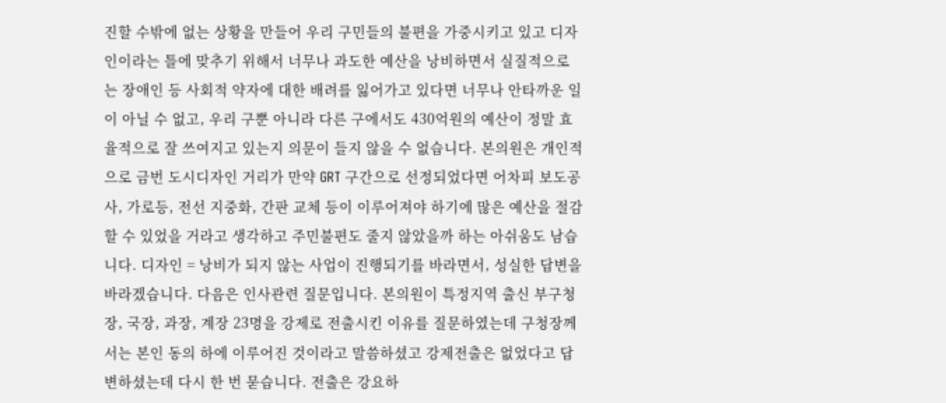진할 수밖에 없는 상황을 만들어 우리 구민들의 불편을 가중시키고 있고 디자인이라는 틀에 맞추기 위해서 너무나 과도한 예산을 낭비하면서 실질적으로는 장애인 등 사회적 약자에 대한 배려를 잃어가고 있다면 너무나 안타까운 일이 아닐 수 없고, 우리 구뿐 아니라 다른 구에서도 430억원의 예산이 정말 효율적으로 잘 쓰여지고 있는지 의문이 들지 않을 수 없습니다. 본의원은 개인적으로 금번 도시디자인 거리가 만약 GRT 구간으로 선정되었다면 어차피 보도공사, 가로등, 전선 지중화, 간판 교체 등이 이루어져야 하기에 많은 예산을 절감할 수 있었을 거라고 생각하고 주민불편도 줄지 않았을까 하는 아쉬움도 남습니다. 디자인 = 낭비가 되지 않는 사업이 진행되기를 바라면서, 성실한 답변을 바라겠습니다. 다음은 인사관련 질문입니다. 본의원이 특정지역 출신 부구청장, 국장, 과장, 계장 23명을 강제로 전출시킨 이유를 질문하였는데 구청장께서는 본인 동의 하에 이루어진 것이라고 말씀하셨고 강제전출은 없었다고 답변하셨는데 다시 한 번 묻습니다. 전출은 강요하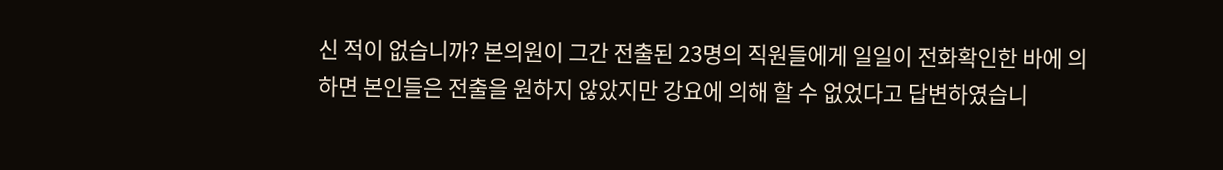신 적이 없습니까? 본의원이 그간 전출된 23명의 직원들에게 일일이 전화확인한 바에 의하면 본인들은 전출을 원하지 않았지만 강요에 의해 할 수 없었다고 답변하였습니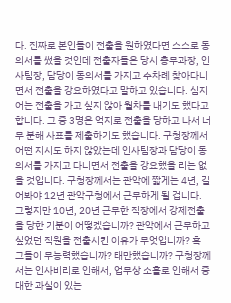다. 진짜로 본인들이 전출을 원하였다면 스스로 동의서를 썼을 것인데 전출자들은 당시 총무과장, 인사팀장, 담당이 동의서를 가지고 수차례 찾아다니면서 전출을 강요하였다고 말하고 있습니다. 심지어는 전출을 가고 싶지 않아 월차를 내기도 했다고 합니다. 그 중 3명은 억지로 전출을 당하고 나서 너무 분해 사표를 제출하기도 했습니다. 구청장께서 어떤 지시도 하지 않았는데 인사팀장과 담당이 동의서를 가지고 다니면서 전출을 강요했을 리는 없을 것입니다. 구청장께서는 관악에 짧게는 4년, 길어봐야 12년 관악구청에서 근무하게 될 겁니다. 그렇지만 10년, 20년 근무한 직장에서 강제전출을 당한 기분이 어떻겠습니까? 관악에서 근무하고 싶었던 직원을 전출시킨 이유가 무엇입니까? 혹 그들이 무능력했습니까? 태만했습니까? 구청장께서는 인사비리로 인해서, 업무상 소홀로 인해서 중대한 과실이 있는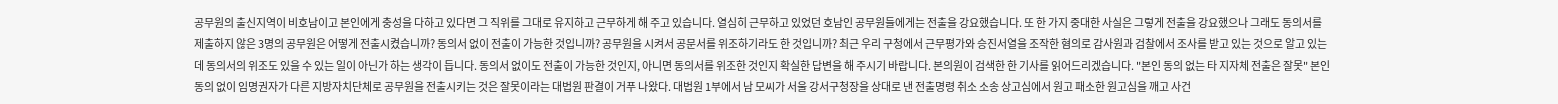공무원의 출신지역이 비호남이고 본인에게 충성을 다하고 있다면 그 직위를 그대로 유지하고 근무하게 해 주고 있습니다. 열심히 근무하고 있었던 호남인 공무원들에게는 전출을 강요했습니다. 또 한 가지 중대한 사실은 그렇게 전출을 강요했으나 그래도 동의서를 제출하지 않은 3명의 공무원은 어떻게 전출시켰습니까? 동의서 없이 전출이 가능한 것입니까? 공무원을 시켜서 공문서를 위조하기라도 한 것입니까? 최근 우리 구청에서 근무평가와 승진서열을 조작한 혐의로 감사원과 검찰에서 조사를 받고 있는 것으로 알고 있는데 동의서의 위조도 있을 수 있는 일이 아닌가 하는 생각이 듭니다. 동의서 없이도 전출이 가능한 것인지, 아니면 동의서를 위조한 것인지 확실한 답변을 해 주시기 바랍니다. 본의원이 검색한 한 기사를 읽어드리겠습니다. "본인 동의 없는 타 지자체 전출은 잘못" 본인 동의 없이 임명권자가 다른 지방자치단체로 공무원을 전출시키는 것은 잘못이라는 대법원 판결이 거푸 나왔다. 대법원 1부에서 남 모씨가 서울 강서구청장을 상대로 낸 전출명령 취소 소송 상고심에서 원고 패소한 원고심을 깨고 사건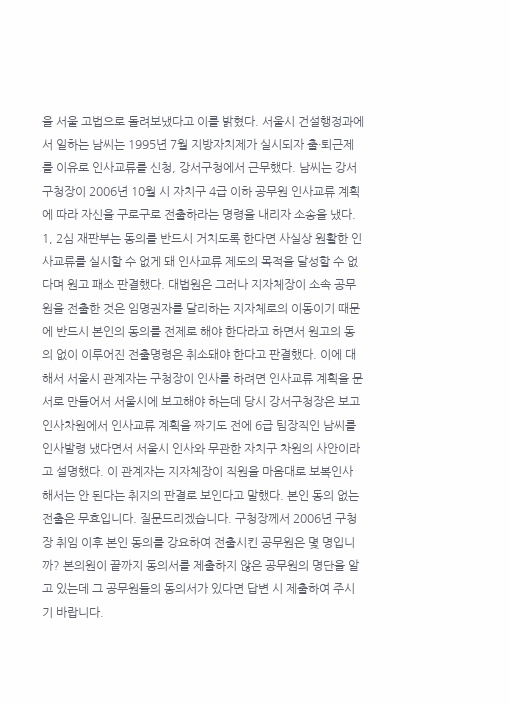을 서울 고법으로 돌려보냈다고 이를 밝혔다. 서울시 건설행정과에서 일하는 남씨는 1995년 7월 지방자치제가 실시되자 출·퇴근제를 이유로 인사교류를 신청, 강서구청에서 근무했다. 남씨는 강서구청장이 2006년 10월 시 자치구 4급 이하 공무원 인사교류 계획에 따라 자신을 구로구로 전출하라는 명령을 내리자 소송을 냈다. 1, 2심 재판부는 동의를 반드시 거치도록 한다면 사실상 원활한 인사교류를 실시할 수 없게 돼 인사교류 제도의 목적을 달성할 수 없다며 원고 패소 판결했다. 대법원은 그러나 지자체장이 소속 공무원을 전출한 것은 임명권자를 달리하는 지자체로의 이동이기 때문에 반드시 본인의 동의를 전제로 해야 한다라고 하면서 원고의 동의 없이 이루어진 전출명령은 취소돼야 한다고 판결했다. 이에 대해서 서울시 관계자는 구청장이 인사를 하려면 인사교류 계획을 문서로 만들어서 서울시에 보고해야 하는데 당시 강서구청장은 보고 인사차원에서 인사교류 계획을 짜기도 전에 6급 팀장직인 남씨를 인사발령 냈다면서 서울시 인사와 무관한 자치구 차원의 사안이라고 설명했다. 이 관계자는 지자체장이 직원을 마음대로 보복인사 해서는 안 된다는 취지의 판결로 보인다고 말했다. 본인 동의 없는 전출은 무효입니다. 질문드리겠습니다. 구청장께서 2006년 구청장 취임 이후 본인 동의를 강요하여 전출시킨 공무원은 몇 명입니까? 본의원이 끝까지 동의서를 제출하지 않은 공무원의 명단을 알고 있는데 그 공무원들의 동의서가 있다면 답변 시 제출하여 주시기 바랍니다.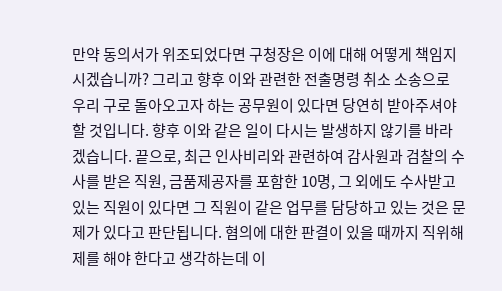만약 동의서가 위조되었다면 구청장은 이에 대해 어떻게 책임지시겠습니까? 그리고 향후 이와 관련한 전출명령 취소 소송으로 우리 구로 돌아오고자 하는 공무원이 있다면 당연히 받아주셔야 할 것입니다. 향후 이와 같은 일이 다시는 발생하지 않기를 바라겠습니다. 끝으로, 최근 인사비리와 관련하여 감사원과 검찰의 수사를 받은 직원, 금품제공자를 포함한 10명, 그 외에도 수사받고 있는 직원이 있다면 그 직원이 같은 업무를 담당하고 있는 것은 문제가 있다고 판단됩니다. 혐의에 대한 판결이 있을 때까지 직위해제를 해야 한다고 생각하는데 이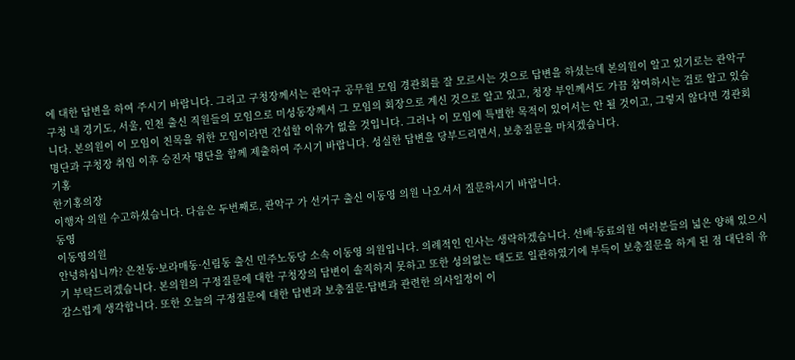에 대한 답변을 하여 주시기 바랍니다. 그리고 구청장께서는 관악구 공무원 모임 경관회를 잘 모르시는 것으로 답변을 하셨는데 본의원이 알고 있기로는 관악구 구청 내 경기도, 서울, 인천 출신 직원들의 모임으로 미성동장께서 그 모임의 회장으로 계신 것으로 알고 있고, 청장 부인께서도 가끔 참여하시는 걸로 알고 있습니다. 본의원이 이 모임이 친목을 위한 모임이라면 간섭할 이유가 없을 것입니다. 그러나 이 모임에 특별한 목적이 있어서는 안 될 것이고, 그렇지 않다면 경관회 명단과 구청장 취임 이후 승진자 명단을 함께 제출하여 주시기 바랍니다. 성실한 답변을 당부드리면서, 보충질문을 마치겠습니다.
기홍
한기홍의장
이행자 의원 수고하셨습니다. 다음은 두번째로, 관악구 가 선거구 출신 이동영 의원 나오셔서 질문하시기 바랍니다.
동영
이동영의원
안녕하십니까? 은천동·보라매동·신림동 출신 민주노동당 소속 이동영 의원입니다. 의례적인 인사는 생략하겠습니다. 선배·동료의원 여러분들의 넓은 양해 있으시기 부탁드리겠습니다. 본의원의 구정질문에 대한 구청장의 답변이 솔직하지 못하고 또한 성의없는 태도로 일관하였기에 부득이 보충질문을 하게 된 점 대단히 유감스럽게 생각합니다. 또한 오늘의 구정질문에 대한 답변과 보충질문·답변과 관련한 의사일정이 이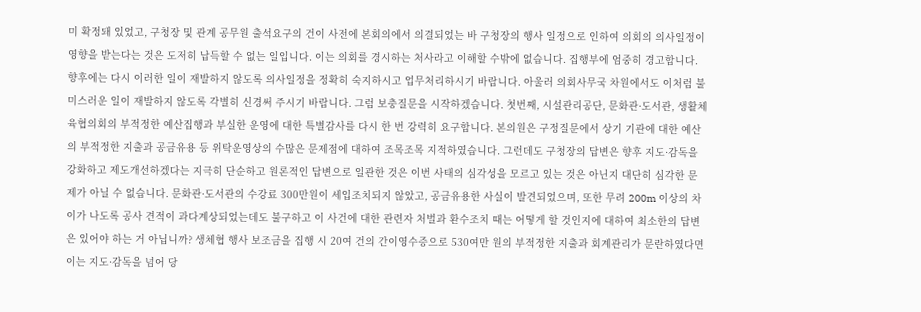미 확정돼 있었고, 구청장 및 관계 공무원 출석요구의 건이 사전에 본회의에서 의결되었는 바 구청장의 행사 일정으로 인하여 의회의 의사일정이 영향을 받는다는 것은 도저히 납득할 수 없는 일입니다. 이는 의회를 경시하는 처사라고 이해할 수밖에 없습니다. 집행부에 엄중히 경고합니다. 향후에는 다시 이러한 일이 재발하지 않도록 의사일정을 정확히 숙지하시고 업무처리하시기 바랍니다. 아울러 의회사무국 차원에서도 이처럼 불미스러운 일이 재발하지 않도록 각별히 신경써 주시기 바랍니다. 그럼 보충질문을 시작하겠습니다. 첫번째, 시설관리공단, 문화관·도서관, 생활체육협의회의 부적정한 예산집행과 부실한 운영에 대한 특별감사를 다시 한 번 강력히 요구합니다. 본의원은 구정질문에서 상기 기관에 대한 예산의 부적정한 지출과 공금유용 등 위탁운영상의 수많은 문제점에 대하여 조목조목 지적하였습니다. 그런데도 구청장의 답변은 향후 지도·감독을 강화하고 제도개선하겠다는 지극히 단순하고 원론적인 답변으로 일관한 것은 이번 사태의 심각성을 모르고 있는 것은 아닌지 대단히 심각한 문제가 아닐 수 없습니다. 문화관·도서관의 수강료 300만원이 세입조치되지 않았고, 공금유용한 사실이 발견되었으며, 또한 무려 200m 이상의 차이가 나도록 공사 견적이 과다계상되었는데도 불구하고 이 사건에 대한 관련자 처벌과 환수조치 때는 어떻게 할 것인지에 대하여 최소한의 답변은 있어야 하는 거 아닙니까? 생체협 행사 보조금을 집행 시 20여 건의 간이영수증으로 530여만 원의 부적정한 지출과 회계관리가 문란하였다면 이는 지도·감독을 넘어 당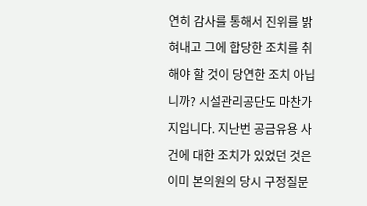연히 감사를 통해서 진위를 밝혀내고 그에 합당한 조치를 취해야 할 것이 당연한 조치 아닙니까? 시설관리공단도 마찬가지입니다. 지난번 공금유용 사건에 대한 조치가 있었던 것은 이미 본의원의 당시 구정질문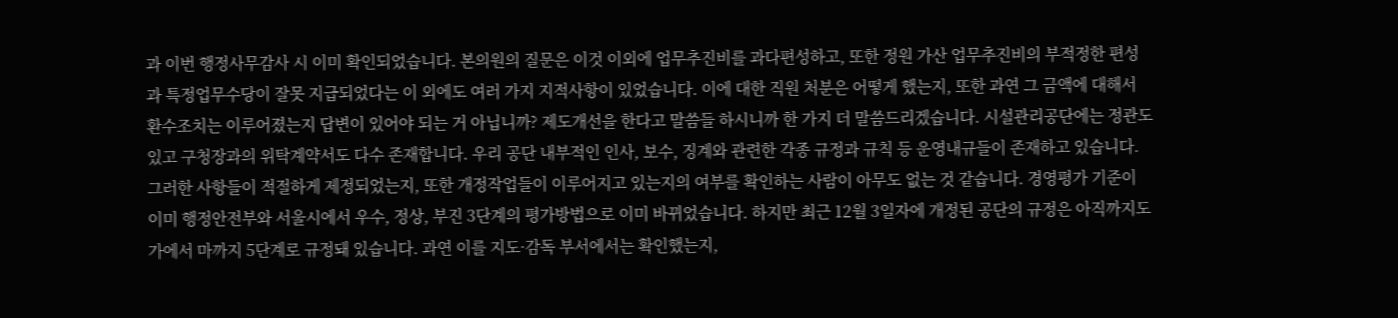과 이번 행정사무감사 시 이미 확인되었습니다. 본의원의 질문은 이것 이외에 업무추진비를 과다편성하고, 또한 정원 가산 업무추진비의 부적정한 편성과 특정업무수당이 잘못 지급되었다는 이 외에도 여러 가지 지적사항이 있었습니다. 이에 대한 직원 처분은 어떻게 했는지, 또한 과연 그 금액에 대해서 환수조치는 이루어졌는지 답변이 있어야 되는 거 아닙니까? 제도개선을 한다고 말씀들 하시니까 한 가지 더 말씀드리겠습니다. 시설관리공단에는 정관도 있고 구청장과의 위탁계약서도 다수 존재합니다. 우리 공단 내부적인 인사, 보수, 징계와 관련한 각종 규정과 규칙 등 운영내규들이 존재하고 있습니다. 그러한 사항들이 적절하게 제정되었는지, 또한 개정작업들이 이루어지고 있는지의 여부를 확인하는 사람이 아무도 없는 것 같습니다. 경영평가 기준이 이미 행정안전부와 서울시에서 우수, 정상, 부진 3단계의 평가방법으로 이미 바뀌었습니다. 하지만 최근 12월 3일자에 개정된 공단의 규정은 아직까지도 가에서 마까지 5단계로 규정돼 있습니다. 과연 이를 지도·감독 부서에서는 확인했는지,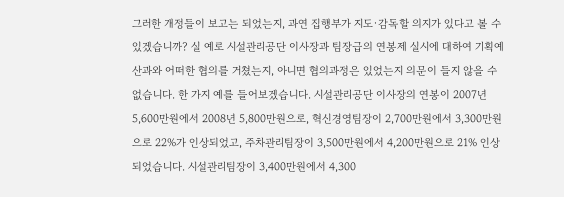그러한 개정들이 보고는 되었는지, 과연 집행부가 지도·감독할 의지가 있다고 볼 수 있겠습니까? 실 예로 시설관리공단 이사장과 팀장급의 연봉제 실시에 대하여 기획예산과와 어떠한 협의를 거쳤는지, 아니면 협의과정은 있었는지 의문이 들지 않을 수 없습니다. 한 가지 예를 들어보겠습니다. 시설관리공단 이사장의 연봉이 2007년 5,600만원에서 2008년 5,800만원으로, 혁신경영팀장이 2,700만원에서 3,300만원으로 22%가 인상되었고, 주차관리팀장이 3,500만원에서 4,200만원으로 21% 인상되었습니다. 시설관리팀장이 3,400만원에서 4,300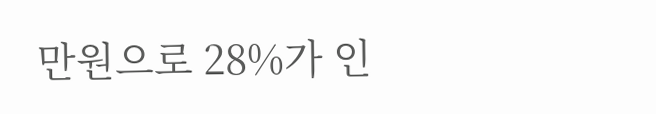만원으로 28%가 인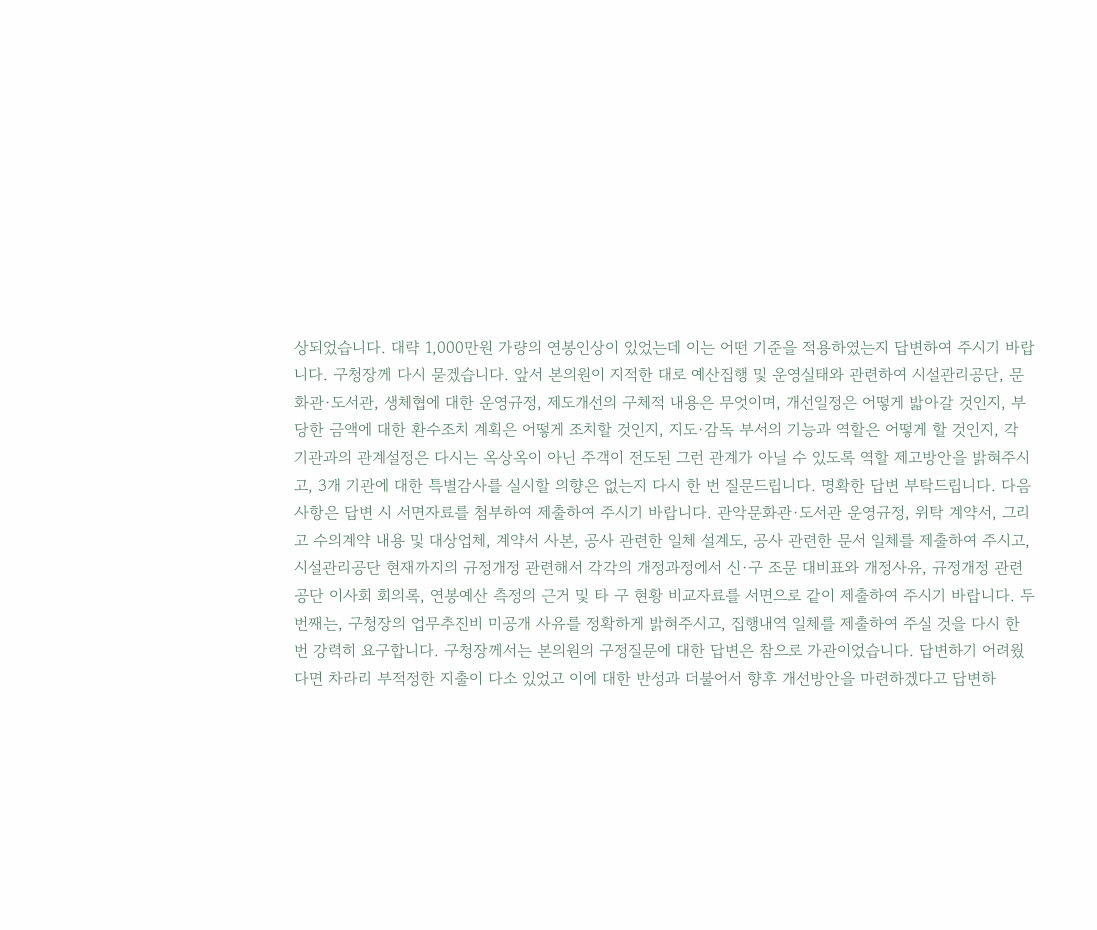상되었습니다. 대략 1,000만원 가량의 연봉인상이 있었는데 이는 어떤 기준을 적용하였는지 답변하여 주시기 바랍니다. 구청장께 다시 묻겠습니다. 앞서 본의원이 지적한 대로 예산집행 및 운영실태와 관련하여 시설관리공단, 문화관·도서관, 생체협에 대한 운영규정, 제도개선의 구체적 내용은 무엇이며, 개선일정은 어떻게 밟아갈 것인지, 부당한 금액에 대한 환수조치 계획은 어떻게 조치할 것인지, 지도·감독 부서의 기능과 역할은 어떻게 할 것인지, 각 기관과의 관계설정은 다시는 옥상옥이 아닌 주객이 전도된 그런 관계가 아닐 수 있도록 역할 제고방안을 밝혀주시고, 3개 기관에 대한 특별감사를 실시할 의향은 없는지 다시 한 번 질문드립니다. 명확한 답변 부탁드립니다. 다음 사항은 답변 시 서면자료를 첨부하여 제출하여 주시기 바랍니다. 관악문화관·도서관 운영규정, 위탁 계약서, 그리고 수의계약 내용 및 대상업체, 계약서 사본, 공사 관련한 일체 설계도, 공사 관련한 문서 일체를 제출하여 주시고, 시설관리공단 현재까지의 규정개정 관련해서 각각의 개정과정에서 신·구 조문 대비표와 개정사유, 규정개정 관련 공단 이사회 회의록, 연봉예산 측정의 근거 및 타 구 현황 비교자료를 서면으로 같이 제출하여 주시기 바랍니다. 두번째는, 구청장의 업무추진비 미공개 사유를 정확하게 밝혀주시고, 집행내역 일체를 제출하여 주실 것을 다시 한 번 강력히 요구합니다. 구청장께서는 본의원의 구정질문에 대한 답변은 참으로 가관이었습니다. 답변하기 어려웠다면 차라리 부적정한 지출이 다소 있었고 이에 대한 반성과 더불어서 향후 개선방안을 마련하겠다고 답변하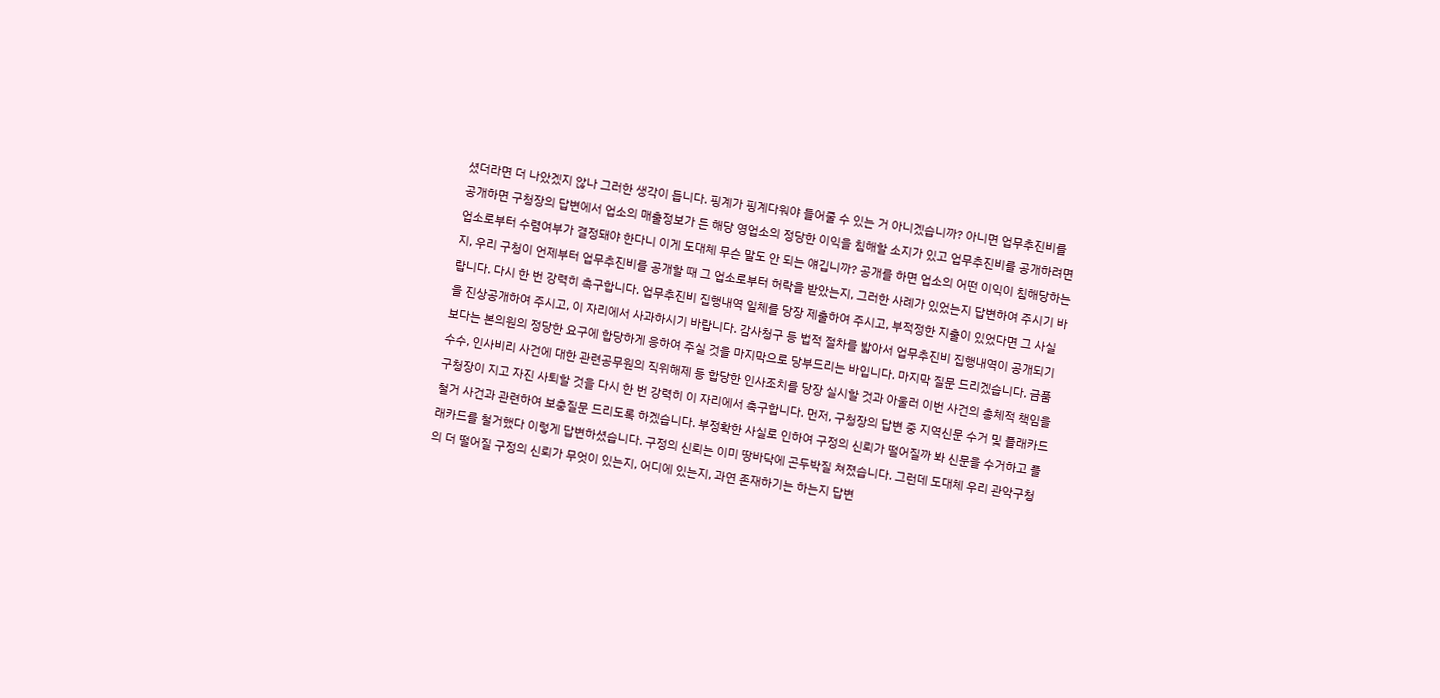셨더라면 더 나았겠지 않나 그러한 생각이 듭니다. 핑계가 핑계다워야 들어줄 수 있는 거 아니겠습니까? 아니면 업무추진비를 공개하면 구청장의 답변에서 업소의 매출정보가 든 해당 영업소의 정당한 이익을 침해할 소지가 있고 업무추진비를 공개하려면 업소로부터 수렴여부가 결정돼야 한다니 이게 도대체 무슨 말도 안 되는 얘깁니까? 공개를 하면 업소의 어떤 이익이 침해당하는지, 우리 구청이 언제부터 업무추진비를 공개할 때 그 업소로부터 허락을 받았는지, 그러한 사례가 있었는지 답변하여 주시기 바랍니다. 다시 한 번 강력히 촉구합니다. 업무추진비 집행내역 일체를 당장 제출하여 주시고, 부적정한 지출이 있었다면 그 사실을 진상공개하여 주시고, 이 자리에서 사과하시기 바랍니다. 감사청구 등 법적 절차를 밟아서 업무추진비 집행내역이 공개되기보다는 본의원의 정당한 요구에 합당하게 응하여 주실 것을 마지막으로 당부드리는 바입니다. 마지막 질문 드리겠습니다. 금품수수, 인사비리 사건에 대한 관련공무원의 직위해제 등 합당한 인사조치를 당장 실시할 것과 아울러 이번 사건의 총체적 책임을 구청장이 지고 자진 사퇴할 것을 다시 한 번 강력히 이 자리에서 촉구합니다. 먼저, 구청장의 답변 중 지역신문 수거 및 플래카드 철거 사건과 관련하여 보충질문 드리도록 하겠습니다. 부정확한 사실로 인하여 구정의 신뢰가 떨어질까 봐 신문을 수거하고 플래카드를 철거했다 이렇게 답변하셨습니다. 구정의 신뢰는 이미 땅바닥에 곤두박질 쳐졌습니다. 그런데 도대체 우리 관악구청의 더 떨어질 구정의 신뢰가 무엇이 있는지, 어디에 있는지, 과연 존재하기는 하는지 답변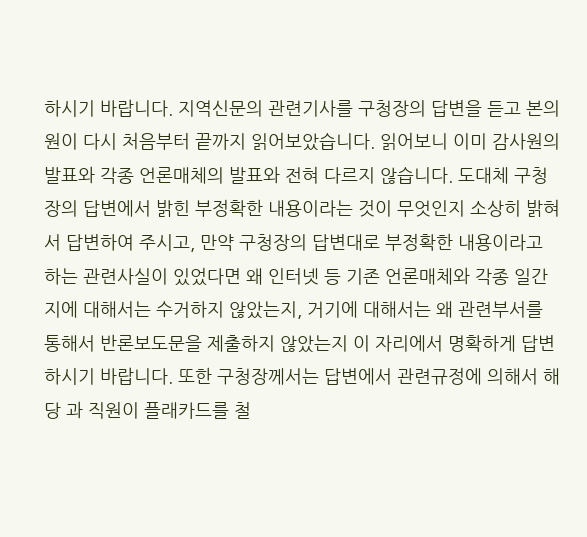하시기 바랍니다. 지역신문의 관련기사를 구청장의 답변을 듣고 본의원이 다시 처음부터 끝까지 읽어보았습니다. 읽어보니 이미 감사원의 발표와 각종 언론매체의 발표와 전혀 다르지 않습니다. 도대체 구청장의 답변에서 밝힌 부정확한 내용이라는 것이 무엇인지 소상히 밝혀서 답변하여 주시고, 만약 구청장의 답변대로 부정확한 내용이라고 하는 관련사실이 있었다면 왜 인터넷 등 기존 언론매체와 각종 일간지에 대해서는 수거하지 않았는지, 거기에 대해서는 왜 관련부서를 통해서 반론보도문을 제출하지 않았는지 이 자리에서 명확하게 답변하시기 바랍니다. 또한 구청장께서는 답변에서 관련규정에 의해서 해당 과 직원이 플래카드를 철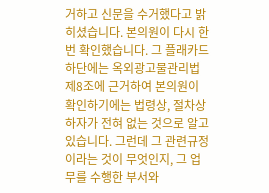거하고 신문을 수거했다고 밝히셨습니다. 본의원이 다시 한 번 확인했습니다. 그 플래카드 하단에는 옥외광고물관리법 제8조에 근거하여 본의원이 확인하기에는 법령상, 절차상 하자가 전혀 없는 것으로 알고 있습니다. 그런데 그 관련규정이라는 것이 무엇인지, 그 업무를 수행한 부서와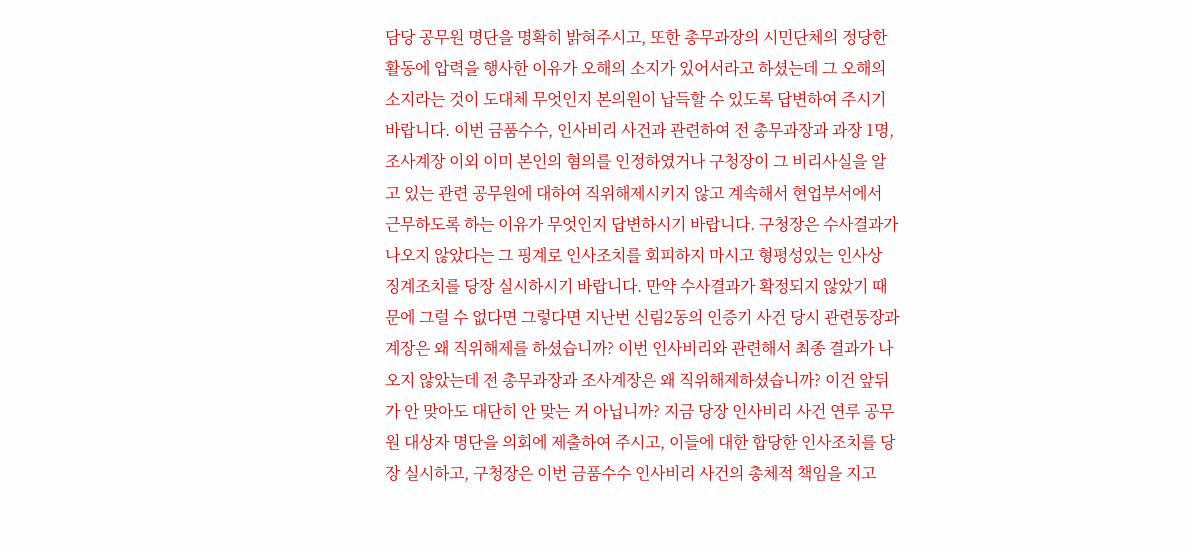담당 공무원 명단을 명확히 밝혀주시고, 또한 총무과장의 시민단체의 정당한 활동에 압력을 행사한 이유가 오해의 소지가 있어서라고 하셨는데 그 오해의 소지라는 것이 도대체 무엇인지 본의원이 납득할 수 있도록 답변하여 주시기 바랍니다. 이번 금품수수, 인사비리 사건과 관련하여 전 총무과장과 과장 1명, 조사계장 이외 이미 본인의 혐의를 인정하였거나 구청장이 그 비리사실을 알고 있는 관련 공무원에 대하여 직위해제시키지 않고 계속해서 현업부서에서 근무하도록 하는 이유가 무엇인지 답변하시기 바랍니다. 구청장은 수사결과가 나오지 않았다는 그 핑계로 인사조치를 회피하지 마시고 형평성있는 인사상 징계조치를 당장 실시하시기 바랍니다. 만약 수사결과가 확정되지 않았기 때문에 그럴 수 없다면 그렇다면 지난번 신림2동의 인증기 사건 당시 관련동장과 계장은 왜 직위해제를 하셨습니까? 이번 인사비리와 관련해서 최종 결과가 나오지 않았는데 전 총무과장과 조사계장은 왜 직위해제하셨습니까? 이건 앞뒤가 안 맞아도 대단히 안 맞는 거 아닙니까? 지금 당장 인사비리 사건 연루 공무원 대상자 명단을 의회에 제출하여 주시고, 이들에 대한 합당한 인사조치를 당장 실시하고, 구청장은 이번 금품수수 인사비리 사건의 총체적 책임을 지고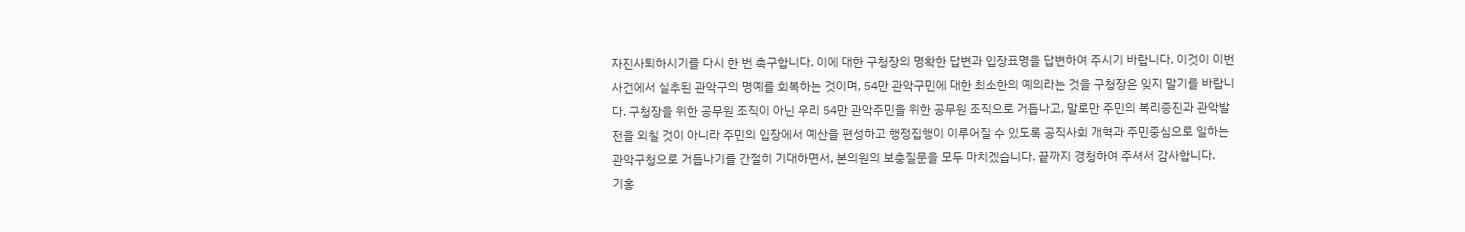자진사퇴하시기를 다시 한 번 촉구합니다. 이에 대한 구청장의 명확한 답변과 입장표명을 답변하여 주시기 바랍니다. 이것이 이번 사건에서 실추된 관악구의 명예를 회복하는 것이며, 54만 관악구민에 대한 최소한의 예의라는 것을 구청장은 잊지 말기를 바랍니다. 구청장을 위한 공무원 조직이 아닌 우리 54만 관악주민을 위한 공무원 조직으로 거듭나고, 말로만 주민의 복리증진과 관악발전을 외칠 것이 아니라 주민의 입장에서 예산을 편성하고 행정집행이 이루어질 수 있도록 공직사회 개혁과 주민중심으로 일하는 관악구청으로 거듭나기를 간절히 기대하면서, 본의원의 보충질문을 모두 마치겠습니다. 끝까지 경청하여 주셔서 감사합니다.
기홍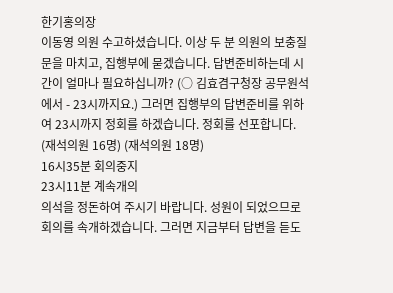한기홍의장
이동영 의원 수고하셨습니다. 이상 두 분 의원의 보충질문을 마치고, 집행부에 묻겠습니다. 답변준비하는데 시간이 얼마나 필요하십니까? (○ 김효겸구청장 공무원석에서 - 23시까지요.) 그러면 집행부의 답변준비를 위하여 23시까지 정회를 하겠습니다. 정회를 선포합니다. (재석의원 16명) (재석의원 18명)
16시35분 회의중지
23시11분 계속개의
의석을 정돈하여 주시기 바랍니다. 성원이 되었으므로 회의를 속개하겠습니다. 그러면 지금부터 답변을 듣도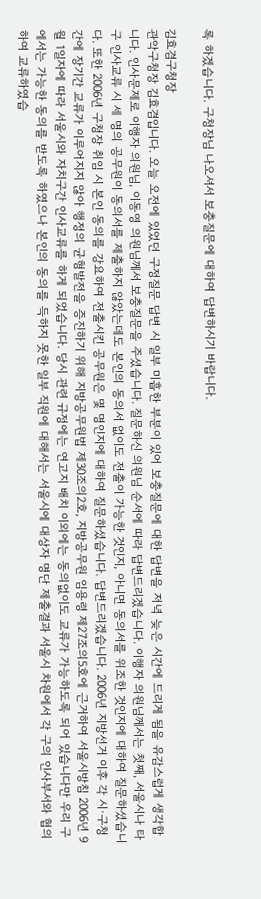록 하겠습니다. 구청장님 나오셔서 보충질문에 대하여 답변하시기 바랍니다.

김효겸구청장
관악구청장 김효겸입니다. 오늘 오전에 있었던 구정질문 답변 시 일부 미흡한 부분이 있어 보충질문에 대한 답변을 저녁 늦은 시간에 드리게 됨을 유감스럽게 생각합니다. 인사문제로 이행자 의원님, 이동영 의원님께서 보충질문을 주셨습니다. 질문하신 의원님 순서에 따라 답변드리겠습니다. 이행자 의원님께서는 첫째, 서울시나 타 구 인사교류 시 세 명의 공무원이 동의서를 제출하지 않았는데도 본인의 동의서 없이도 전출이 가능한 것인지, 아니면 동의서를 위조한 것인지에 대하여 질문하셨습니다. 또한 2006년 구청장 취임 시 본인 동의를 강요하여 전출시킨 공무원은 몇 명인지에 대하여 질문하셨습니다. 답변드리겠습니다. 2006년 지방선거 이후 각 시·구청간에 장기간 교류가 이루어지지 않아 행정의 균형발전을 증진하기 위해 지방공무원법 제30조의2호, 지방공무원 임용령 제27조의5호에 근거하여 서울시방침 2006년 9월 1일자에 따라 서울시와 자치구간 인사교류를 하게 되었습니다. 당시 관련 규정에는 연고지 배치 이외에는 동의없이도 교류가 가능하도록 되어 있습니다만 우리 구에서는 가능한 동의를 받도록 하였으나 본인의 동의를 득하지 못한 일부 직원에 대해서는 서울시에 대상자 명단 제출결과 서울시 차원에서 각 구의 인사부서와 협의하여 교류하였습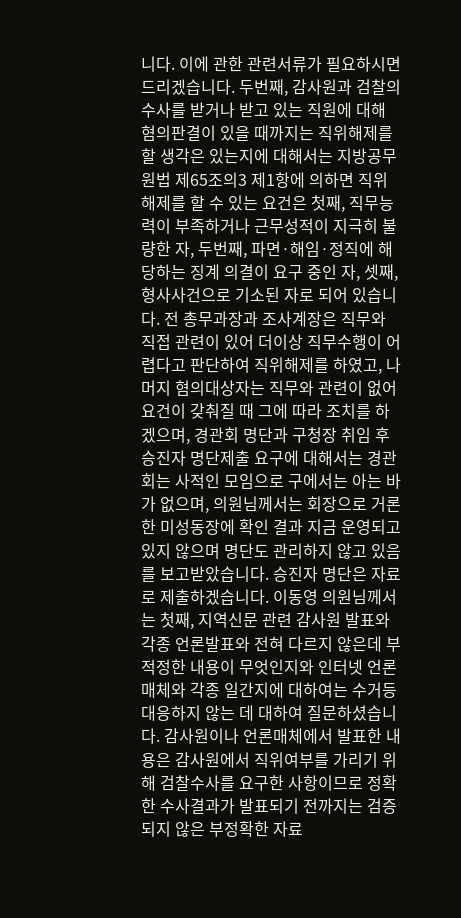니다. 이에 관한 관련서류가 필요하시면 드리겠습니다. 두번째, 감사원과 검찰의 수사를 받거나 받고 있는 직원에 대해 혐의판결이 있을 때까지는 직위해제를 할 생각은 있는지에 대해서는 지방공무원법 제65조의3 제1항에 의하면 직위해제를 할 수 있는 요건은 첫째, 직무능력이 부족하거나 근무성적이 지극히 불량한 자, 두번째, 파면·해임·정직에 해당하는 징계 의결이 요구 중인 자, 셋째, 형사사건으로 기소된 자로 되어 있습니다. 전 총무과장과 조사계장은 직무와 직접 관련이 있어 더이상 직무수행이 어렵다고 판단하여 직위해제를 하였고, 나머지 혐의대상자는 직무와 관련이 없어 요건이 갖춰질 때 그에 따라 조치를 하겠으며, 경관회 명단과 구청장 취임 후 승진자 명단제출 요구에 대해서는 경관회는 사적인 모임으로 구에서는 아는 바가 없으며, 의원님께서는 회장으로 거론한 미성동장에 확인 결과 지금 운영되고 있지 않으며 명단도 관리하지 않고 있음를 보고받았습니다. 승진자 명단은 자료로 제출하겠습니다. 이동영 의원님께서는 첫째, 지역신문 관련 감사원 발표와 각종 언론발표와 전혀 다르지 않은데 부적정한 내용이 무엇인지와 인터넷 언론매체와 각종 일간지에 대하여는 수거등 대응하지 않는 데 대하여 질문하셨습니다. 감사원이나 언론매체에서 발표한 내용은 감사원에서 직위여부를 가리기 위해 검찰수사를 요구한 사항이므로 정확한 수사결과가 발표되기 전까지는 검증되지 않은 부정확한 자료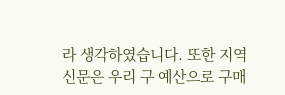라 생각하였습니다. 또한 지역신문은 우리 구 예산으로 구매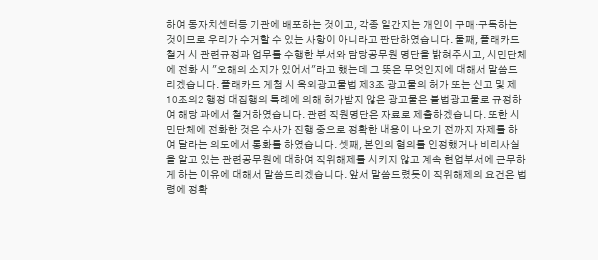하여 동자치센터등 기관에 배포하는 것이고, 각종 일간지는 개인이 구매·구독하는 것이므로 우리가 수거할 수 있는 사항이 아니라고 판단하였습니다. 둘째, 플래카드 철거 시 관련규정과 업무를 수행한 부서와 담당공무원 명단을 밝혀주시고, 시민단체에 전화 시 "오해의 소지가 있어서"라고 했는데 그 뜻은 무엇인지에 대해서 말씀드리겠습니다. 플래카드 게첨 시 옥외광고물법 제3조 광고물의 허가 또는 신고 및 제10조의2 행정 대집행의 특례에 의해 허가받지 않은 광고물은 불법광고물로 규정하여 해당 과에서 철거하였습니다. 관련 직원명단은 자료로 제출하겠습니다. 또한 시민단체에 전화한 것은 수사가 진행 중으로 정확한 내용이 나오기 전까지 자제를 하여 달라는 의도에서 통화를 하였습니다. 셋째, 본인의 혐의를 인정했거나 비리사실을 알고 있는 관련공무원에 대하여 직위해제를 시키지 않고 계속 현업부서에 근무하게 하는 이유에 대해서 말씀드리겠습니다. 앞서 말씀드렸듯이 직위해제의 요건은 법령에 정확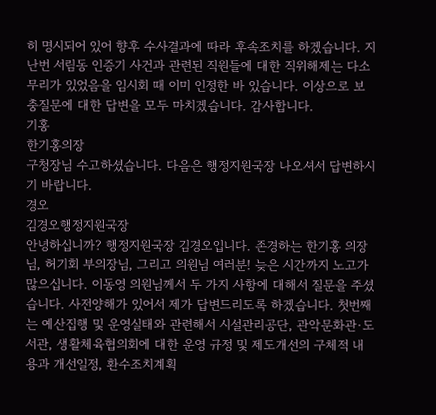히 명시되어 있어 향후 수사결과에 따라 후속조치를 하겠습니다. 지난번 서림동 인증기 사건과 관련된 직원들에 대한 직위해제는 다소 무리가 있었음을 임시회 때 이미 인정한 바 있습니다. 이상으로 보충질문에 대한 답변을 모두 마치겠습니다. 감사합니다.
기홍
한기홍의장
구청장님 수고하셨습니다. 다음은 행정지원국장 나오셔서 답변하시기 바랍니다.
경오
김경오행정지원국장
안녕하십니까? 행정지원국장 김경오입니다. 존경하는 한기홍 의장님, 허기회 부의장님, 그리고 의원님 여러분! 늦은 시간까지 노고가 많으십니다. 이동영 의원님께서 두 가지 사항에 대해서 질문을 주셨습니다. 사전양해가 있어서 제가 답변드리도록 하겠습니다. 첫번째는 예산집행 및 운영실태와 관련해서 시설관리공단, 관악문화관·도서관, 생활체육협의회에 대한 운영 규정 및 제도개선의 구체적 내용과 개선일정, 환수조치계획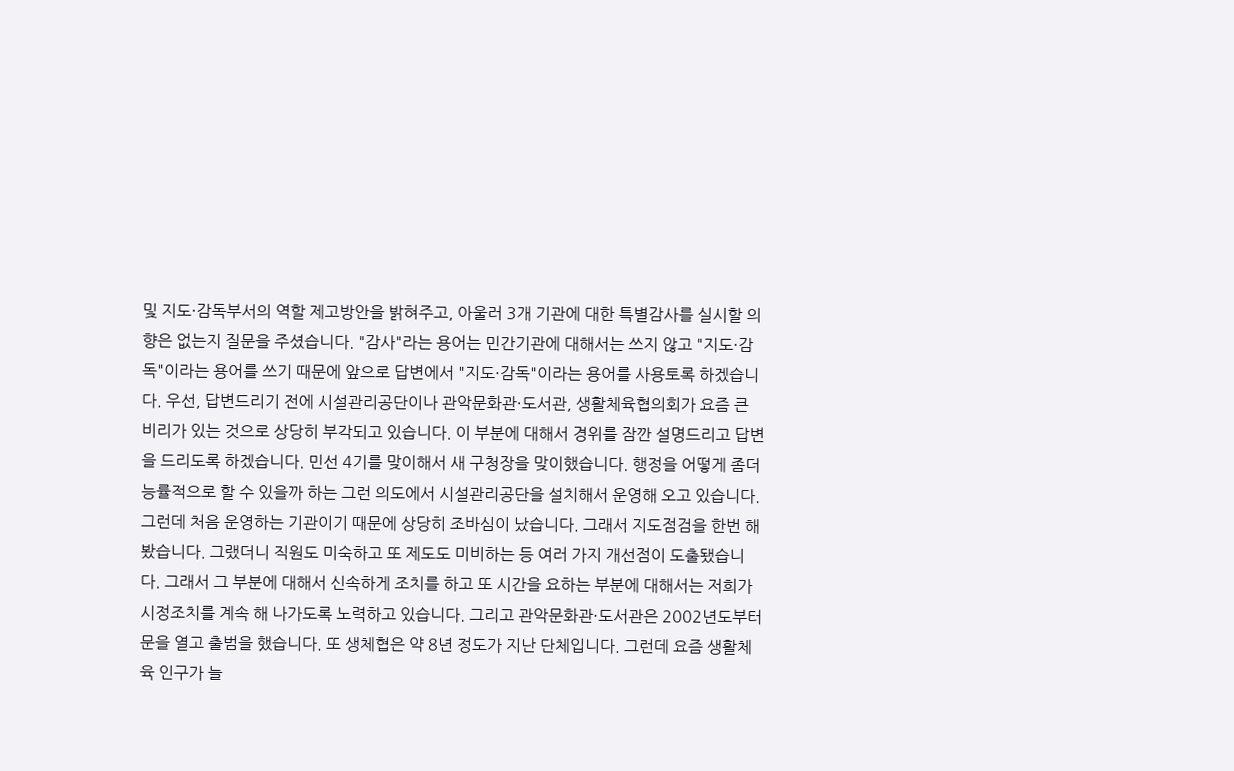및 지도·감독부서의 역할 제고방안을 밝혀주고, 아울러 3개 기관에 대한 특별감사를 실시할 의향은 없는지 질문을 주셨습니다. "감사"라는 용어는 민간기관에 대해서는 쓰지 않고 "지도·감독"이라는 용어를 쓰기 때문에 앞으로 답변에서 "지도·감독"이라는 용어를 사용토록 하겠습니다. 우선, 답변드리기 전에 시설관리공단이나 관악문화관·도서관, 생활체육협의회가 요즘 큰 비리가 있는 것으로 상당히 부각되고 있습니다. 이 부분에 대해서 경위를 잠깐 설명드리고 답변을 드리도록 하겠습니다. 민선 4기를 맞이해서 새 구청장을 맞이했습니다. 행정을 어떻게 좀더 능률적으로 할 수 있을까 하는 그런 의도에서 시설관리공단을 설치해서 운영해 오고 있습니다. 그런데 처음 운영하는 기관이기 때문에 상당히 조바심이 났습니다. 그래서 지도점검을 한번 해 봤습니다. 그랬더니 직원도 미숙하고 또 제도도 미비하는 등 여러 가지 개선점이 도출됐습니다. 그래서 그 부분에 대해서 신속하게 조치를 하고 또 시간을 요하는 부분에 대해서는 저희가 시정조치를 계속 해 나가도록 노력하고 있습니다. 그리고 관악문화관·도서관은 2002년도부터 문을 열고 출범을 했습니다. 또 생체협은 약 8년 정도가 지난 단체입니다. 그런데 요즘 생활체육 인구가 늘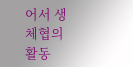어서 생체협의 활동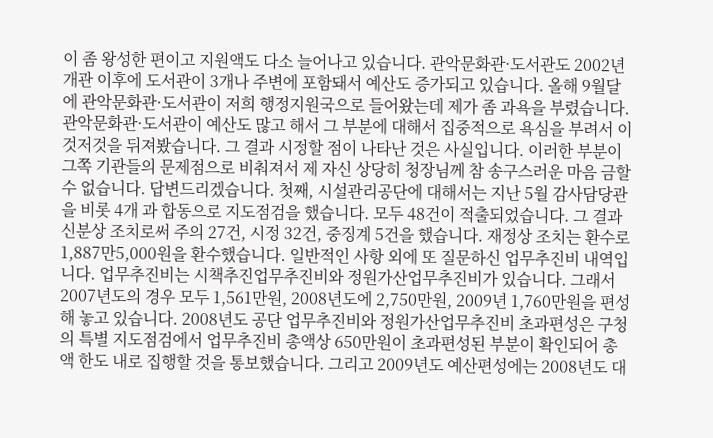이 좀 왕성한 편이고 지원액도 다소 늘어나고 있습니다. 관악문화관·도서관도 2002년 개관 이후에 도서관이 3개나 주변에 포함돼서 예산도 증가되고 있습니다. 올해 9월달에 관악문화관·도서관이 저희 행정지원국으로 들어왔는데 제가 좀 과욕을 부렸습니다. 관악문화관·도서관이 예산도 많고 해서 그 부분에 대해서 집중적으로 욕심을 부려서 이것저것을 뒤져봤습니다. 그 결과 시정할 점이 나타난 것은 사실입니다. 이러한 부분이 그쪽 기관들의 문제점으로 비춰져서 제 자신 상당히 청장님께 참 송구스러운 마음 금할 수 없습니다. 답변드리겠습니다. 첫째, 시설관리공단에 대해서는 지난 5월 감사담당관을 비롯 4개 과 합동으로 지도점검을 했습니다. 모두 48건이 적출되었습니다. 그 결과 신분상 조치로써 주의 27건, 시정 32건, 중징계 5건을 했습니다. 재정상 조치는 환수로 1,887만5,000원을 환수했습니다. 일반적인 사항 외에 또 질문하신 업무추진비 내역입니다. 업무추진비는 시책추진업무추진비와 정원가산업무추진비가 있습니다. 그래서 2007년도의 경우 모두 1,561만원, 2008년도에 2,750만원, 2009년 1,760만원을 편성해 놓고 있습니다. 2008년도 공단 업무추진비와 정원가산업무추진비 초과편성은 구청의 특별 지도점검에서 업무추진비 총액상 650만원이 초과편성된 부분이 확인되어 총액 한도 내로 집행할 것을 통보했습니다. 그리고 2009년도 예산편성에는 2008년도 대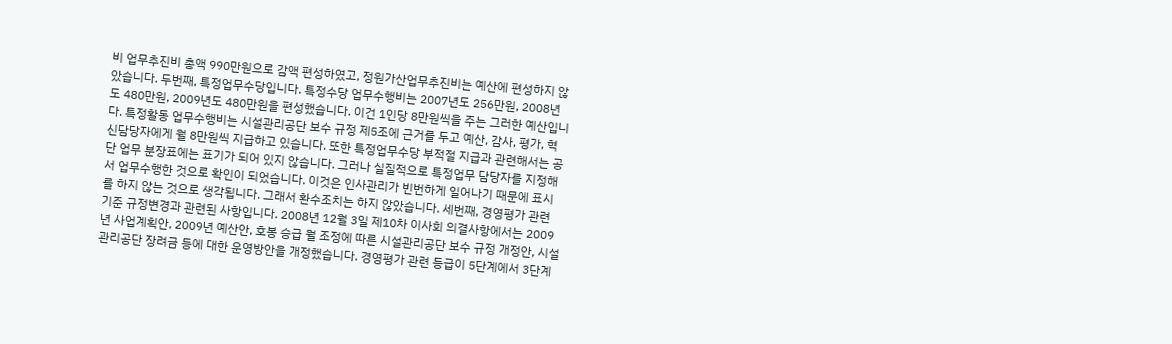비 업무추진비 총액 990만원으로 감액 편성하였고, 정원가산업무추진비는 예산에 편성하지 않았습니다. 두번째, 특정업무수당입니다. 특정수당 업무수행비는 2007년도 256만원, 2008년도 480만원, 2009년도 480만원을 편성했습니다. 이건 1인당 8만원씩을 주는 그러한 예산입니다. 특정활동 업무수행비는 시설관리공단 보수 규정 제5조에 근거를 두고 예산, 감사, 평가, 혁신담당자에게 월 8만원씩 지급하고 있습니다. 또한 특정업무수당 부적절 지급과 관련해서는 공단 업무 분장표에는 표기가 되어 있지 않습니다. 그러나 실질적으로 특정업무 담당자를 지정해서 업무수행한 것으로 확인이 되었습니다. 이것은 인사관리가 빈번하게 일어나기 때문에 표시를 하지 않는 것으로 생각됩니다. 그래서 환수조치는 하지 않았습니다. 세번째, 경영평가 관련 기준 규정변경과 관련된 사항입니다. 2008년 12월 3일 제10차 이사회 의결사항에서는 2009년 사업계획안, 2009년 예산안, 호봉 승급 월 조정에 따른 시설관리공단 보수 규정 개정안, 시설관리공단 장려금 등에 대한 운영방안을 개정했습니다. 경영평가 관련 등급이 5단계에서 3단계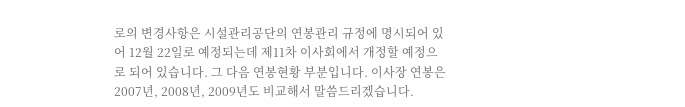로의 변경사항은 시설관리공단의 연봉관리 규정에 명시되어 있어 12월 22일로 예정되는데 제11차 이사회에서 개정할 예정으로 되어 있습니다. 그 다음 연봉현황 부분입니다. 이사장 연봉은 2007년, 2008년, 2009년도 비교해서 말씀드리겠습니다.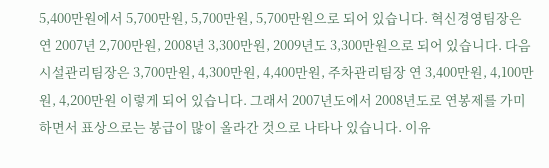5,400만원에서 5,700만원, 5,700만원, 5,700만원으로 되어 있습니다. 혁신경영팀장은 연 2007년 2,700만원, 2008년 3,300만원, 2009년도 3,300만원으로 되어 있습니다. 다음 시설관리팀장은 3,700만원, 4,300만원, 4,400만원, 주차관리팀장 연 3,400만원, 4,100만원, 4,200만원 이렇게 되어 있습니다. 그래서 2007년도에서 2008년도로 연봉제를 가미하면서 표상으로는 봉급이 많이 올라간 것으로 나타나 있습니다. 이유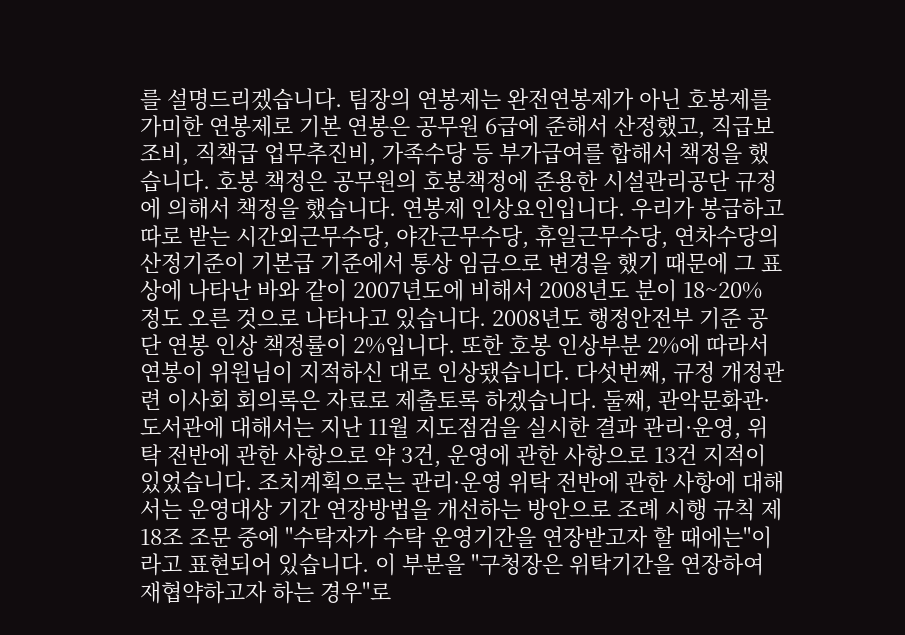를 설명드리겠습니다. 팀장의 연봉제는 완전연봉제가 아닌 호봉제를 가미한 연봉제로 기본 연봉은 공무원 6급에 준해서 산정했고, 직급보조비, 직책급 업무추진비, 가족수당 등 부가급여를 합해서 책정을 했습니다. 호봉 책정은 공무원의 호봉책정에 준용한 시설관리공단 규정에 의해서 책정을 했습니다. 연봉제 인상요인입니다. 우리가 봉급하고 따로 받는 시간외근무수당, 야간근무수당, 휴일근무수당, 연차수당의 산정기준이 기본급 기준에서 통상 임금으로 변경을 했기 때문에 그 표상에 나타난 바와 같이 2007년도에 비해서 2008년도 분이 18~20% 정도 오른 것으로 나타나고 있습니다. 2008년도 행정안전부 기준 공단 연봉 인상 책정률이 2%입니다. 또한 호봉 인상부분 2%에 따라서 연봉이 위원님이 지적하신 대로 인상됐습니다. 다섯번째, 규정 개정관련 이사회 회의록은 자료로 제출토록 하겠습니다. 둘째, 관악문화관·도서관에 대해서는 지난 11월 지도점검을 실시한 결과 관리·운영, 위탁 전반에 관한 사항으로 약 3건, 운영에 관한 사항으로 13건 지적이 있었습니다. 조치계획으로는 관리·운영 위탁 전반에 관한 사항에 대해서는 운영대상 기간 연장방법을 개선하는 방안으로 조례 시행 규칙 제18조 조문 중에 "수탁자가 수탁 운영기간을 연장받고자 할 때에는"이라고 표현되어 있습니다. 이 부분을 "구청장은 위탁기간을 연장하여 재협약하고자 하는 경우"로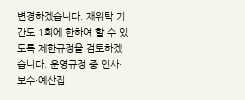변경하겠습니다. 재위탁 기간도 1회에 한하여 할 수 있도록 제한규정을 검토하겠습니다. 운영규정 중 인사·보수·예산집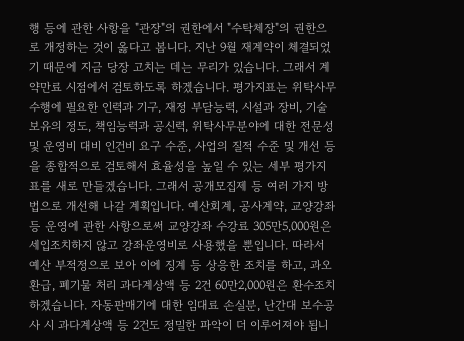행 등에 관한 사항을 "관장"의 권한에서 "수탁체장"의 권한으로 개정하는 것이 옳다고 봅니다. 지난 9월 재계약이 체결되었기 때문에 지금 당장 고치는 데는 무리가 있습니다. 그래서 계약만료 시점에서 검토하도록 하겠습니다. 평가지표는 위탁사무 수행에 필요한 인력과 기구, 재정 부담능력, 시설과 장비, 기술 보유의 정도, 책임능력과 공신력, 위탁사무분야에 대한 전문성 및 운영비 대비 인건비 요구 수준, 사업의 질적 수준 및 개선 등을 종합적으로 검토해서 효율성을 높일 수 있는 세부 평가지표를 새로 만들겠습니다. 그래서 공개모집제 등 여러 가지 방법으로 개선해 나갈 계획입니다. 예산회계, 공사계약, 교양강좌 등 운영에 관한 사항으로써 교양강좌 수강료 305만5,000원은 세입조치하지 않고 강좌운영비로 사용했을 뿐입니다. 따라서 예산 부적정으로 보아 이에 징계 등 상응한 조치를 하고, 과오환급, 폐기물 처리 과다계상액 등 2건 60만2,000원은 환수조치하겠습니다. 자동판매기에 대한 임대료 손실분, 난간대 보수공사 시 과다계상액 등 2건도 정밀한 파악이 더 이루어져야 됩니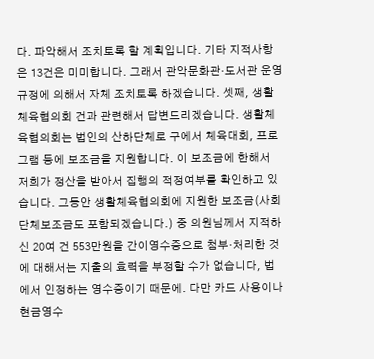다. 파악해서 조치토록 할 계획입니다. 기타 지적사항은 13건은 미미합니다. 그래서 관악문화관·도서관 운영 규정에 의해서 자체 조치토록 하겠습니다. 셋째, 생활체육협의회 건과 관련해서 답변드리겠습니다. 생활체육협의회는 법인의 산하단체로 구에서 체육대회, 프로그램 등에 보조금을 지원합니다. 이 보조금에 한해서 저희가 정산을 받아서 집행의 적정여부를 확인하고 있습니다. 그동안 생활체육협의회에 지원한 보조금(사회단체보조금도 포함되겠습니다.) 중 의원님께서 지적하신 20여 건 553만원을 간이영수증으로 첨부·처리한 것에 대해서는 지출의 효력을 부정할 수가 없습니다, 법에서 인정하는 영수증이기 때문에. 다만 카드 사용이나 현금영수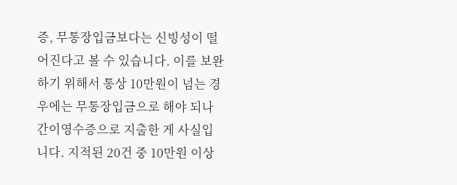증, 무통장입금보다는 신빙성이 떨어진다고 볼 수 있습니다. 이를 보완하기 위해서 통상 10만원이 넘는 경우에는 무통장입금으로 해야 되나 간이영수증으로 지출한 게 사실입니다. 지적된 20건 중 10만원 이상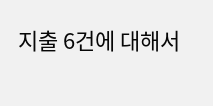지출 6건에 대해서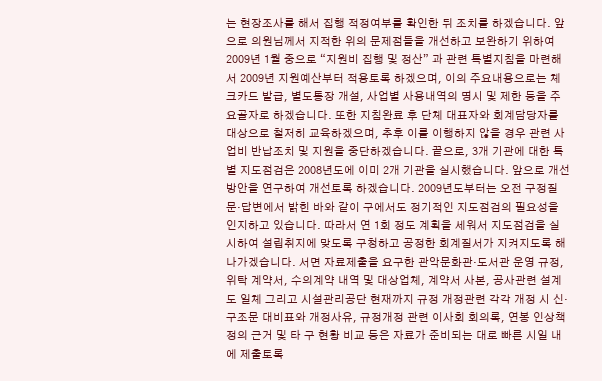는 현장조사를 해서 집행 적정여부를 확인한 뒤 조치를 하겠습니다. 앞으로 의원님께서 지적한 위의 문제점들을 개선하고 보완하기 위하여 2009년 1월 중으로 “지원비 집행 및 정산” 과 관련 특별지침을 마련해서 2009년 지원예산부터 적용토록 하겠으며, 이의 주요내용으로는 체크카드 발급, 별도통장 개설, 사업별 사용내역의 명시 및 제한 등을 주요골자로 하겠습니다. 또한 지침완료 후 단체 대표자와 회계담당자를 대상으로 철저히 교육하겠으며, 추후 이를 이행하지 않을 경우 관련 사업비 반납조치 및 지원을 중단하겠습니다. 끝으로, 3개 기관에 대한 특별 지도점검은 2008년도에 이미 2개 기관을 실시했습니다. 앞으로 개선방안을 연구하여 개선토록 하겠습니다. 2009년도부터는 오전 구정질문·답변에서 밝힌 바와 같이 구에서도 정기적인 지도점검의 필요성을 인지하고 있습니다. 따라서 연 1회 정도 계획을 세워서 지도점검을 실시하여 설립취지에 맞도록 구청하고 공정한 회계질서가 지켜지도록 해 나가겠습니다. 서면 자료제출을 요구한 관악문화관·도서관 운영 규정, 위탁 계약서, 수의계약 내역 및 대상업체, 계약서 사본, 공사관련 설계도 일체 그리고 시설관리공단 현재까지 규정 개정관련 각각 개정 시 신·구조문 대비표와 개정사유, 규정개정 관련 이사회 회의록, 연봉 인상책정의 근거 및 타 구 현황 비교 등은 자료가 준비되는 대로 빠른 시일 내에 제출토록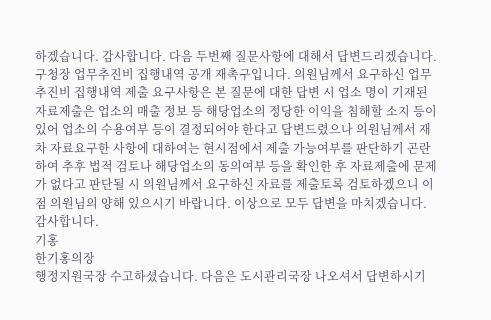하겠습니다. 감사합니다. 다음 두번째 질문사항에 대해서 답변드리겠습니다. 구청장 업무추진비 집행내역 공개 재촉구입니다. 의원님께서 요구하신 업무추진비 집행내역 제출 요구사항은 본 질문에 대한 답변 시 업소 명이 기재된 자료제출은 업소의 매출 정보 등 해당업소의 정당한 이익을 침해할 소지 등이 있어 업소의 수용여부 등이 결정되어야 한다고 답변드렸으나 의원님께서 재차 자료요구한 사항에 대하여는 현시점에서 제출 가능여부를 판단하기 곤란하여 추후 법적 검토나 해당업소의 동의여부 등을 확인한 후 자료제출에 문제가 없다고 판단될 시 의원님께서 요구하신 자료를 제출토록 검토하겠으니 이 점 의원님의 양해 있으시기 바랍니다. 이상으로 모두 답변을 마치겠습니다. 감사합니다.
기홍
한기홍의장
행정지원국장 수고하셨습니다. 다음은 도시관리국장 나오셔서 답변하시기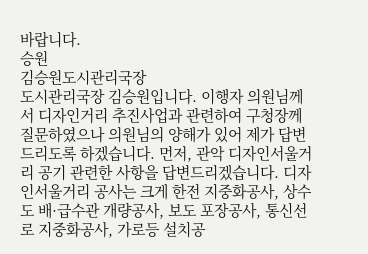바랍니다.
승원
김승원도시관리국장
도시관리국장 김승원입니다. 이행자 의원님께서 디자인거리 추진사업과 관련하여 구청장께 질문하였으나 의원님의 양해가 있어 제가 답변드리도록 하겠습니다. 먼저, 관악 디자인서울거리 공기 관련한 사항을 답변드리겠습니다. 디자인서울거리 공사는 크게 한전 지중화공사, 상수도 배·급수관 개량공사, 보도 포장공사, 통신선로 지중화공사, 가로등 설치공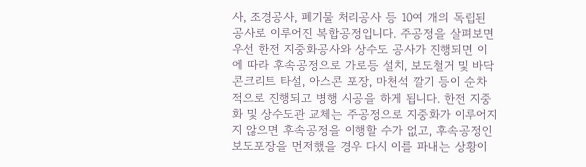사, 조경공사, 폐기물 처리공사 등 10여 개의 독립된 공사로 이루어진 복합공정입니다. 주공정을 살펴보면 우선 한전 지중화공사와 상수도 공사가 진행되면 이에 따라 후속공정으로 가로등 설치, 보도철거 및 바닥콘크리트 타설, 아스콘 포장, 마천석 깔기 등이 순차적으로 진행되고 병행 시공을 하게 됩니다. 한전 지중화 및 상수도관 교체는 주공정으로 지중화가 이루어지지 않으면 후속공정을 이행할 수가 없고, 후속공정인 보도포장을 먼저했을 경우 다시 이를 파내는 상황이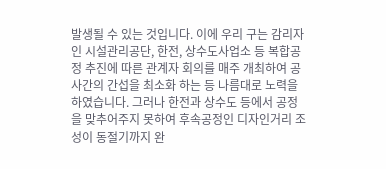발생될 수 있는 것입니다. 이에 우리 구는 감리자인 시설관리공단, 한전, 상수도사업소 등 복합공정 추진에 따른 관계자 회의를 매주 개최하여 공사간의 간섭을 최소화 하는 등 나름대로 노력을 하였습니다. 그러나 한전과 상수도 등에서 공정을 맞추어주지 못하여 후속공정인 디자인거리 조성이 동절기까지 완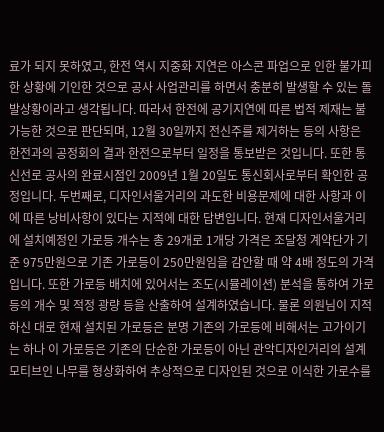료가 되지 못하였고, 한전 역시 지중화 지연은 아스콘 파업으로 인한 불가피한 상황에 기인한 것으로 공사 사업관리를 하면서 충분히 발생할 수 있는 돌발상황이라고 생각됩니다. 따라서 한전에 공기지연에 따른 법적 제재는 불가능한 것으로 판단되며, 12월 30일까지 전신주를 제거하는 등의 사항은 한전과의 공정회의 결과 한전으로부터 일정을 통보받은 것입니다. 또한 통신선로 공사의 완료시점인 2009년 1월 20일도 통신회사로부터 확인한 공정입니다. 두번째로, 디자인서울거리의 과도한 비용문제에 대한 사항과 이에 따른 낭비사항이 있다는 지적에 대한 답변입니다. 현재 디자인서울거리에 설치예정인 가로등 개수는 총 29개로 1개당 가격은 조달청 계약단가 기준 975만원으로 기존 가로등이 250만원임을 감안할 때 약 4배 정도의 가격입니다. 또한 가로등 배치에 있어서는 조도(시뮬레이션) 분석을 통하여 가로등의 개수 및 적정 광량 등을 산출하여 설계하였습니다. 물론 의원님이 지적하신 대로 현재 설치된 가로등은 분명 기존의 가로등에 비해서는 고가이기는 하나 이 가로등은 기존의 단순한 가로등이 아닌 관악디자인거리의 설계 모티브인 나무를 형상화하여 추상적으로 디자인된 것으로 이식한 가로수를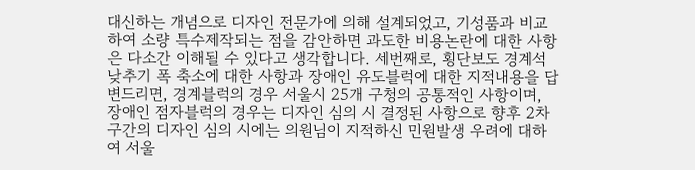대신하는 개념으로 디자인 전문가에 의해 설계되었고, 기성품과 비교하여 소량 특수제작되는 점을 감안하면 과도한 비용논란에 대한 사항은 다소간 이해될 수 있다고 생각합니다. 세번째로, 횡단보도 경계석 낮추기 폭 축소에 대한 사항과 장애인 유도블럭에 대한 지적내용을 답변드리면, 경계블럭의 경우 서울시 25개 구청의 공통적인 사항이며, 장애인 점자블럭의 경우는 디자인 심의 시 결정된 사항으로 향후 2차 구간의 디자인 심의 시에는 의원님이 지적하신 민원발생 우려에 대하여 서울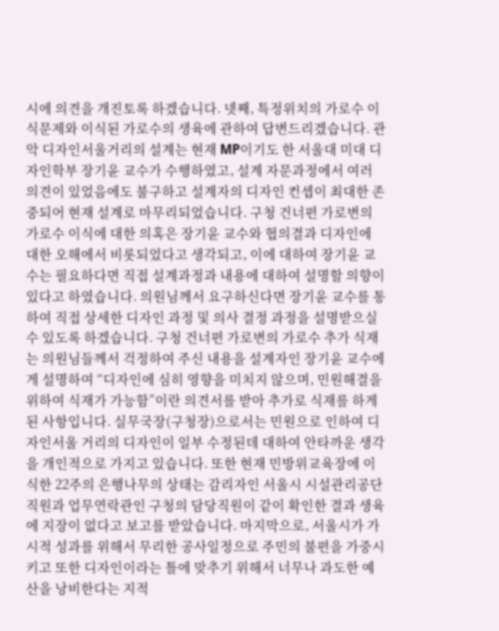시에 의견을 개진토록 하겠습니다. 넷째, 특정위치의 가로수 이식문제와 이식된 가로수의 생육에 관하여 답변드리겠습니다. 관악 디자인서울거리의 설계는 현재 MP이기도 한 서울대 미대 디자인학부 장기윤 교수가 수행하였고, 설계 자문과정에서 여러 의견이 있었음에도 불구하고 설계자의 디자인 컨셉이 최대한 존중되어 현재 설계로 마무리되었습니다. 구청 건너편 가로변의 가로수 이식에 대한 의혹은 장기윤 교수와 협의결과 디자인에 대한 오해에서 비롯되었다고 생각되고, 이에 대하여 장기윤 교수는 필요하다면 직접 설계과정과 내용에 대하여 설명할 의향이 있다고 하였습니다. 의원님께서 요구하신다면 장기윤 교수를 통하여 직접 상세한 디자인 과정 및 의사 결정 과정을 설명받으실 수 있도록 하겠습니다. 구청 건너편 가로변의 가로수 추가 식재는 의원님들께서 걱정하여 주신 내용을 설계자인 장기윤 교수에게 설명하여 “디자인에 심히 영향을 미치지 않으며, 민원해결을 위하여 식재가 가능함”이란 의견서를 받아 추가로 식재를 하게 된 사항입니다. 실무국장(구청장)으로서는 민원으로 인하여 디자인서울 거리의 디자인이 일부 수정된데 대하여 안타까운 생각을 개인적으로 가지고 있습니다. 또한 현재 민방위교육장에 이식한 22주의 은행나무의 상태는 감리자인 서울시 시설관리공단 직원과 업무연락관인 구청의 담당직원이 같이 확인한 결과 생육에 지장이 없다고 보고를 받았습니다. 마지막으로, 서울시가 가시적 성과를 위해서 무리한 공사일정으로 주민의 불편을 가중시키고 또한 디자인이라는 틀에 맞추기 위해서 너무나 과도한 예산을 낭비한다는 지적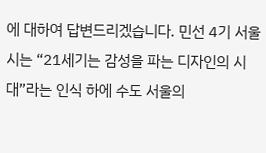에 대하여 답변드리겠습니다. 민선 4기 서울시는 “21세기는 감성을 파는 디자인의 시대”라는 인식 하에 수도 서울의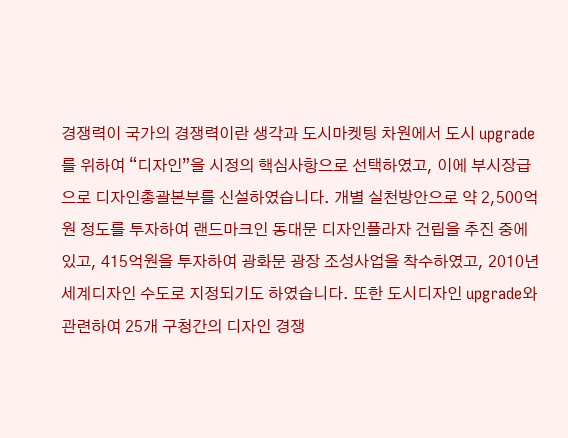경쟁력이 국가의 경쟁력이란 생각과 도시마켓팅 차원에서 도시 upgrade를 위하여 “디자인”을 시정의 핵심사항으로 선택하였고, 이에 부시장급으로 디자인총괄본부를 신설하였습니다. 개별 실천방안으로 약 2,500억원 정도를 투자하여 랜드마크인 동대문 디자인플라자 건립을 추진 중에 있고, 415억원을 투자하여 광화문 광장 조성사업을 착수하였고, 2010년 세계디자인 수도로 지정되기도 하였습니다. 또한 도시디자인 upgrade와 관련하여 25개 구청간의 디자인 경쟁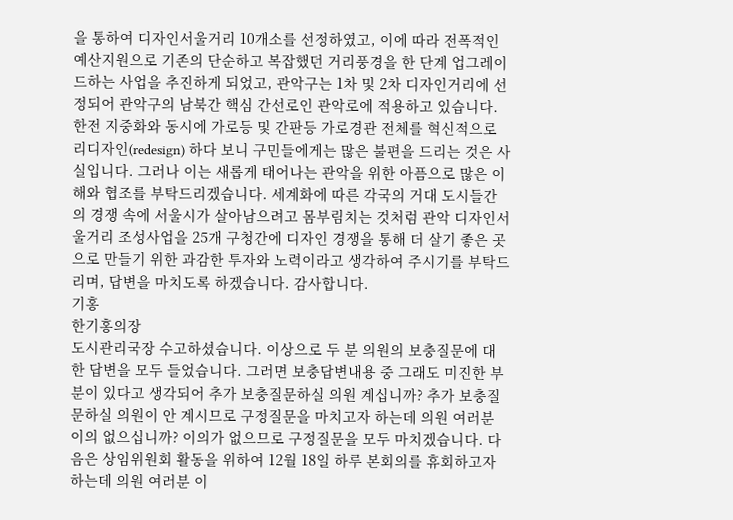을 통하여 디자인서울거리 10개소를 선정하였고, 이에 따라 전폭적인 예산지원으로 기존의 단순하고 복잡했던 거리풍경을 한 단계 업그레이드하는 사업을 추진하게 되었고, 관악구는 1차 및 2차 디자인거리에 선정되어 관악구의 남북간 핵심 간선로인 관악로에 적용하고 있습니다. 한전 지중화와 동시에 가로등 및 간판등 가로경관 전체를 혁신적으로 리디자인(redesign) 하다 보니 구민들에게는 많은 불편을 드리는 것은 사실입니다. 그러나 이는 새롭게 태어나는 관악을 위한 아픔으로 많은 이해와 협조를 부탁드리겠습니다. 세계화에 따른 각국의 거대 도시들간의 경쟁 속에 서울시가 살아남으려고 몸부림치는 것처럼 관악 디자인서울거리 조성사업을 25개 구청간에 디자인 경쟁을 통해 더 살기 좋은 곳으로 만들기 위한 과감한 투자와 노력이라고 생각하여 주시기를 부탁드리며, 답변을 마치도록 하겠습니다. 감사합니다.
기홍
한기홍의장
도시관리국장 수고하셨습니다. 이상으로 두 분 의원의 보충질문에 대한 답변을 모두 들었습니다. 그러면 보충답변내용 중 그래도 미진한 부분이 있다고 생각되어 추가 보충질문하실 의원 계십니까? 추가 보충질문하실 의원이 안 계시므로 구정질문을 마치고자 하는데 의원 여러분 이의 없으십니까? 이의가 없으므로 구정질문을 모두 마치겠습니다. 다음은 상임위원회 활동을 위하여 12월 18일 하루 본회의를 휴회하고자 하는데 의원 여러분 이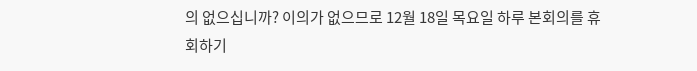의 없으십니까? 이의가 없으므로 12월 18일 목요일 하루 본회의를 휴회하기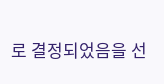로 결정되었음을 선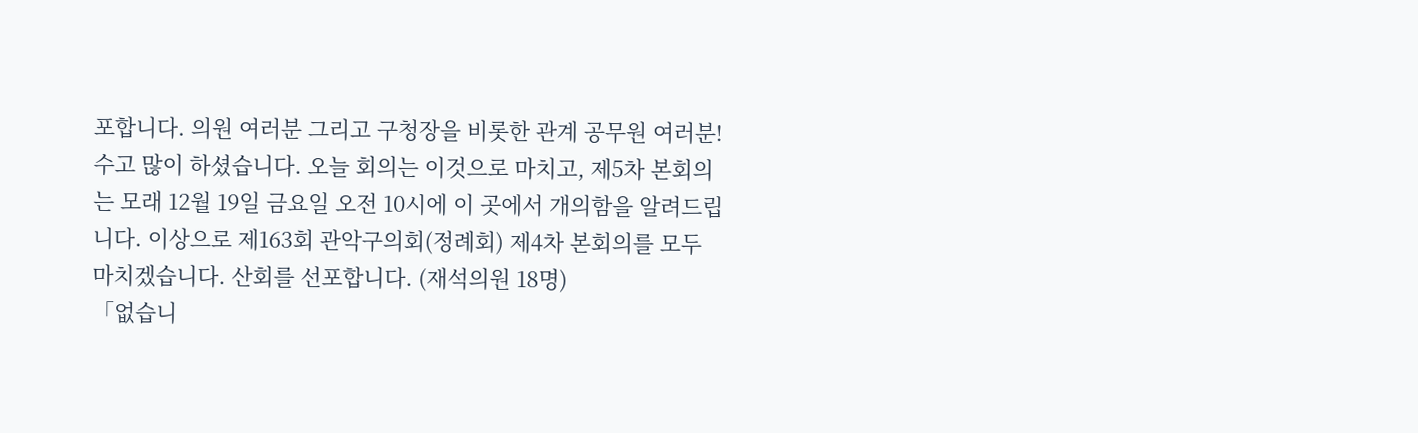포합니다. 의원 여러분 그리고 구청장을 비롯한 관계 공무원 여러분! 수고 많이 하셨습니다. 오늘 회의는 이것으로 마치고, 제5차 본회의는 모래 12월 19일 금요일 오전 10시에 이 곳에서 개의함을 알려드립니다. 이상으로 제163회 관악구의회(정례회) 제4차 본회의를 모두 마치겠습니다. 산회를 선포합니다. (재석의원 18명)
「없습니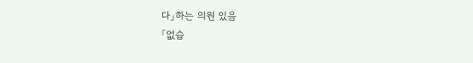다」하는 의원 있음
「없습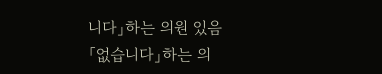니다」하는 의원 있음
「없습니다」하는 의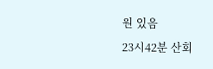원 있음
23시42분 산회